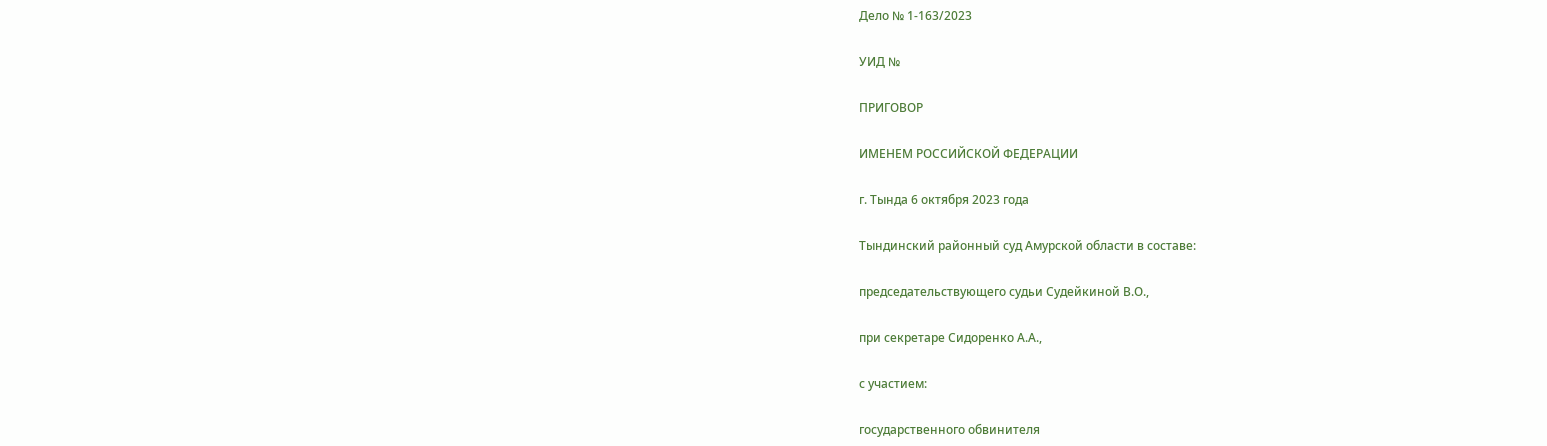Дело № 1-163/2023

УИД №

ПРИГОВОР

ИМЕНЕМ РОССИЙСКОЙ ФЕДЕРАЦИИ

г. Тында 6 октября 2023 года

Тындинский районный суд Амурской области в составе:

председательствующего судьи Судейкиной В.О.,

при секретаре Сидоренко А.А.,

с участием:

государственного обвинителя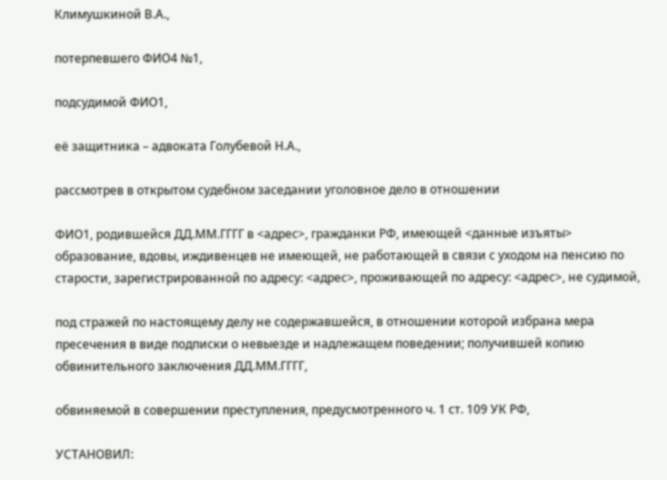Климушкиной В.А.,

потерпевшего ФИО4 №1,

подсудимой ФИО1,

её защитника – адвоката Голубевой Н.А.,

рассмотрев в открытом судебном заседании уголовное дело в отношении

ФИО1, родившейся ДД.ММ.ГГГГ в <адрес>, гражданки РФ, имеющей <данные изъяты> образование, вдовы, иждивенцев не имеющей, не работающей в связи с уходом на пенсию по старости, зарегистрированной по адресу: <адрес>, проживающей по адресу: <адрес>, не судимой,

под стражей по настоящему делу не содержавшейся, в отношении которой избрана мера пресечения в виде подписки о невыезде и надлежащем поведении; получившей копию обвинительного заключения ДД.ММ.ГГГГ,

обвиняемой в совершении преступления, предусмотренного ч. 1 ст. 109 УК РФ,

УСТАНОВИЛ: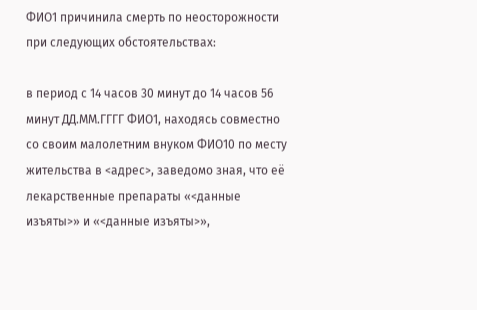ФИО1 причинила смерть по неосторожности при следующих обстоятельствах:

в период с 14 часов 30 минут до 14 часов 56 минут ДД.ММ.ГГГГ ФИО1, находясь совместно со своим малолетним внуком ФИО10 по месту жительства в <адрес>, заведомо зная, что её лекарственные препараты «<данные изъяты>» и «<данные изъяты>»,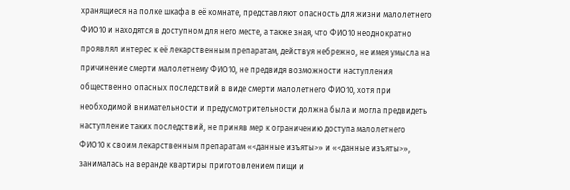хранящиеся на полке шкафа в её комнате, представляют опасность для жизни малолетнего ФИО10 и находятся в доступном для него месте, а также зная, что ФИО10 неоднократно проявлял интерес к её лекарственным препаратам, действуя небрежно, не имея умысла на причинение смерти малолетнему ФИО10, не предвидя возможности наступления общественно опасных последствий в виде смерти малолетнего ФИО10, хотя при необходимой внимательности и предусмотрительности должна была и могла предвидеть наступление таких последствий, не приняв мер к ограничению доступа малолетнего ФИО10 к своим лекарственным препаратам «<данные изъяты>» и «<данные изъяты>», занималась на веранде квартиры приготовлением пищи и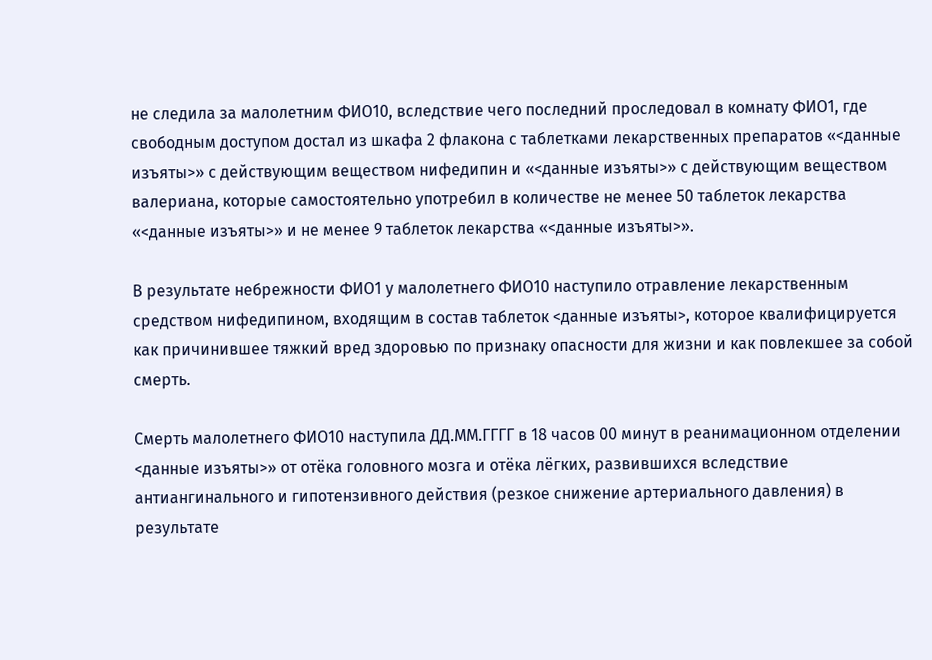не следила за малолетним ФИО10, вследствие чего последний проследовал в комнату ФИО1, где свободным доступом достал из шкафа 2 флакона с таблетками лекарственных препаратов «<данные изъяты>» с действующим веществом нифедипин и «<данные изъяты>» с действующим веществом валериана, которые самостоятельно употребил в количестве не менее 50 таблеток лекарства «<данные изъяты>» и не менее 9 таблеток лекарства «<данные изъяты>».

В результате небрежности ФИО1 у малолетнего ФИО10 наступило отравление лекарственным средством нифедипином, входящим в состав таблеток <данные изъяты>, которое квалифицируется как причинившее тяжкий вред здоровью по признаку опасности для жизни и как повлекшее за собой смерть.

Смерть малолетнего ФИО10 наступила ДД.ММ.ГГГГ в 18 часов 00 минут в реанимационном отделении <данные изъяты>» от отёка головного мозга и отёка лёгких, развившихся вследствие антиангинального и гипотензивного действия (резкое снижение артериального давления) в результате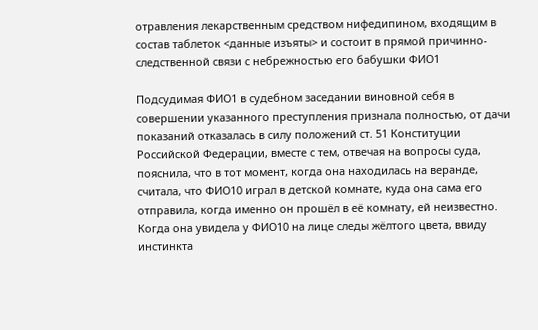отравления лекарственным средством нифедипином, входящим в состав таблеток <данные изъяты> и состоит в прямой причинно-следственной связи с небрежностью его бабушки ФИО1

Подсудимая ФИО1 в судебном заседании виновной себя в совершении указанного преступления признала полностью, от дачи показаний отказалась в силу положений ст. 51 Конституции Российской Федерации, вместе с тем, отвечая на вопросы суда, пояснила, что в тот момент, когда она находилась на веранде, считала, что ФИО10 играл в детской комнате, куда она сама его отправила, когда именно он прошёл в её комнату, ей неизвестно. Когда она увидела у ФИО10 на лице следы жёлтого цвета, ввиду инстинкта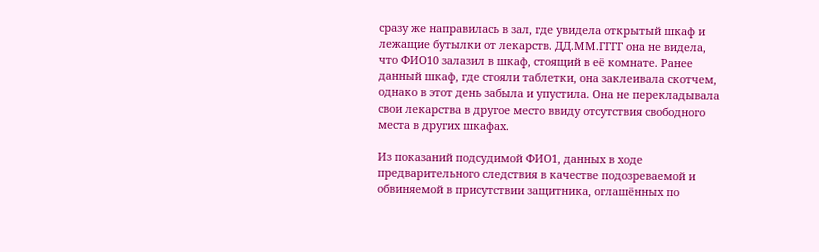сразу же направилась в зал, где увидела открытый шкаф и лежащие бутылки от лекарств. ДД.ММ.ГГГГ она не видела, что ФИО10 залазил в шкаф, стоящий в её комнате. Ранее данный шкаф, где стояли таблетки, она заклеивала скотчем, однако в этот день забыла и упустила. Она не перекладывала свои лекарства в другое место ввиду отсутствия свободного места в других шкафах.

Из показаний подсудимой ФИО1, данных в ходе предварительного следствия в качестве подозреваемой и обвиняемой в присутствии защитника, оглашённых по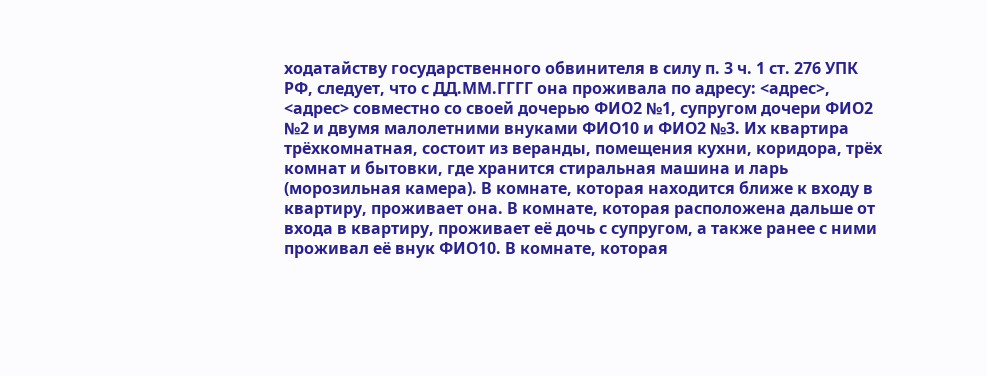ходатайству государственного обвинителя в силу п. 3 ч. 1 ст. 276 УПК РФ, следует, что с ДД.ММ.ГГГГ она проживала по адресу: <адрес>, <адрес> совместно со своей дочерью ФИО2 №1, супругом дочери ФИО2 №2 и двумя малолетними внуками ФИО10 и ФИО2 №3. Их квартира трёхкомнатная, состоит из веранды, помещения кухни, коридора, трёх комнат и бытовки, где хранится стиральная машина и ларь (морозильная камера). В комнате, которая находится ближе к входу в квартиру, проживает она. В комнате, которая расположена дальше от входа в квартиру, проживает её дочь с супругом, а также ранее с ними проживал её внук ФИО10. В комнате, которая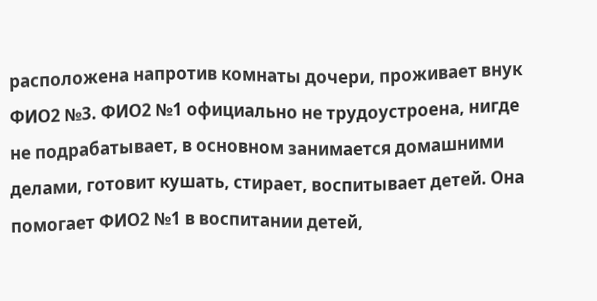расположена напротив комнаты дочери, проживает внук ФИО2 №3. ФИО2 №1 официально не трудоустроена, нигде не подрабатывает, в основном занимается домашними делами, готовит кушать, стирает, воспитывает детей. Она помогает ФИО2 №1 в воспитании детей,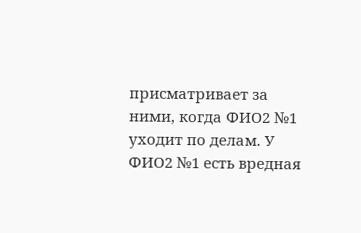присматривает за ними, когда ФИО2 №1 уходит по делам. У ФИО2 №1 есть вредная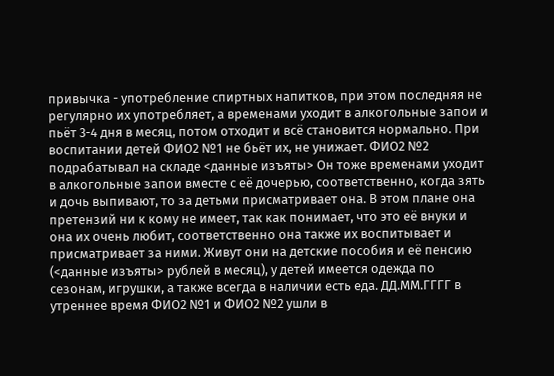привычка - употребление спиртных напитков, при этом последняя не регулярно их употребляет, а временами уходит в алкогольные запои и пьёт 3-4 дня в месяц, потом отходит и всё становится нормально. При воспитании детей ФИО2 №1 не бьёт их, не унижает. ФИО2 №2 подрабатывал на складе <данные изъяты> Он тоже временами уходит в алкогольные запои вместе с её дочерью, соответственно, когда зять и дочь выпивают, то за детьми присматривает она. В этом плане она претензий ни к кому не имеет, так как понимает, что это её внуки и она их очень любит, соответственно она также их воспитывает и присматривает за ними. Живут они на детские пособия и её пенсию (<данные изъяты> рублей в месяц), у детей имеется одежда по сезонам, игрушки, а также всегда в наличии есть еда. ДД.ММ.ГГГГ в утреннее время ФИО2 №1 и ФИО2 №2 ушли в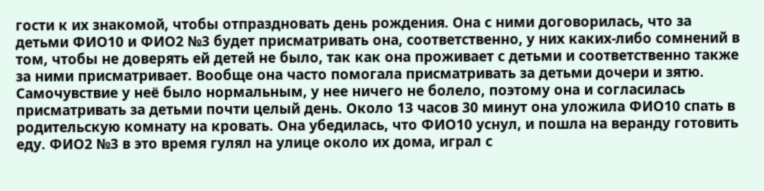гости к их знакомой, чтобы отпраздновать день рождения. Она с ними договорилась, что за детьми ФИО10 и ФИО2 №3 будет присматривать она, соответственно, у них каких-либо сомнений в том, чтобы не доверять ей детей не было, так как она проживает с детьми и соответственно также за ними присматривает. Вообще она часто помогала присматривать за детьми дочери и зятю. Самочувствие у неё было нормальным, у нее ничего не болело, поэтому она и согласилась присматривать за детьми почти целый день. Около 13 часов 30 минут она уложила ФИО10 спать в родительскую комнату на кровать. Она убедилась, что ФИО10 уснул, и пошла на веранду готовить еду. ФИО2 №3 в это время гулял на улице около их дома, играл с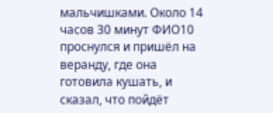мальчишками. Около 14 часов 30 минут ФИО10 проснулся и пришёл на веранду, где она готовила кушать, и сказал, что пойдёт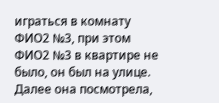играться в комнату ФИО2 №3, при этом ФИО2 №3 в квартире не было, он был на улице. Далее она посмотрела,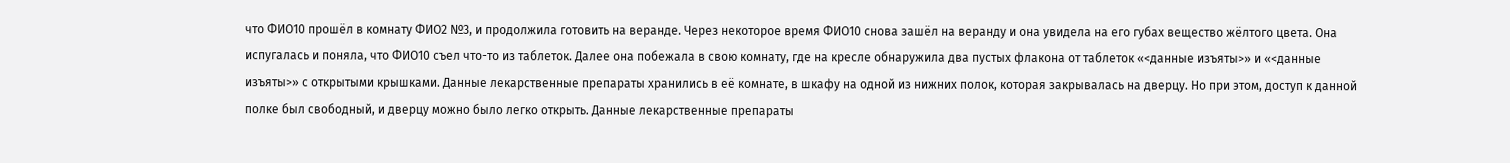что ФИО10 прошёл в комнату ФИО2 №3, и продолжила готовить на веранде. Через некоторое время ФИО10 снова зашёл на веранду и она увидела на его губах вещество жёлтого цвета. Она испугалась и поняла, что ФИО10 съел что-то из таблеток. Далее она побежала в свою комнату, где на кресле обнаружила два пустых флакона от таблеток «<данные изъяты>» и «<данные изъяты>» с открытыми крышками. Данные лекарственные препараты хранились в её комнате, в шкафу на одной из нижних полок, которая закрывалась на дверцу. Но при этом, доступ к данной полке был свободный, и дверцу можно было легко открыть. Данные лекарственные препараты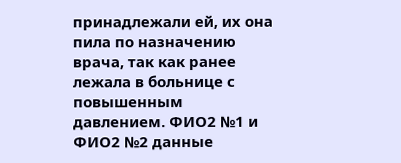принадлежали ей, их она пила по назначению врача, так как ранее лежала в больнице с повышенным давлением. ФИО2 №1 и ФИО2 №2 данные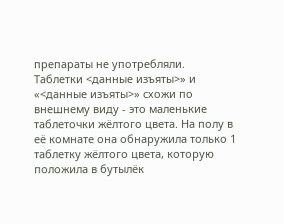препараты не употребляли. Таблетки <данные изъяты>» и «<данные изъяты>» схожи по внешнему виду - это маленькие таблеточки жёлтого цвета. На полу в её комнате она обнаружила только 1 таблетку жёлтого цвета, которую положила в бутылёк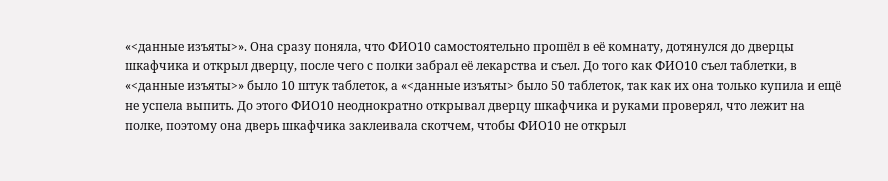«<данные изъяты>». Она сразу поняла, что ФИО10 самостоятельно прошёл в её комнату, дотянулся до дверцы шкафчика и открыл дверцу, после чего с полки забрал её лекарства и съел. До того как ФИО10 съел таблетки, в «<данные изъяты>» было 10 штук таблеток, а «<данные изъяты> было 50 таблеток, так как их она только купила и ещё не успела выпить. До этого ФИО10 неоднократно открывал дверцу шкафчика и руками проверял, что лежит на полке, поэтому она дверь шкафчика заклеивала скотчем, чтобы ФИО10 не открыл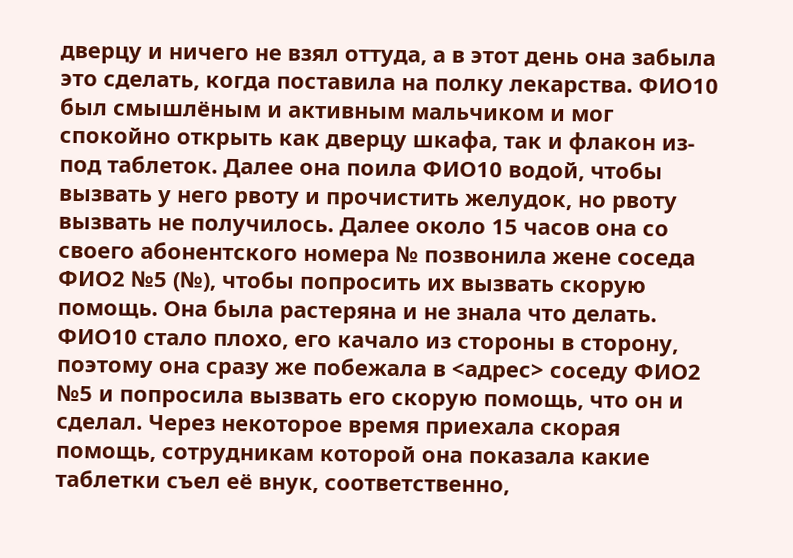дверцу и ничего не взял оттуда, а в этот день она забыла это сделать, когда поставила на полку лекарства. ФИО10 был смышлёным и активным мальчиком и мог спокойно открыть как дверцу шкафа, так и флакон из-под таблеток. Далее она поила ФИО10 водой, чтобы вызвать у него рвоту и прочистить желудок, но рвоту вызвать не получилось. Далее около 15 часов она со своего абонентского номера № позвонила жене соседа ФИО2 №5 (№), чтобы попросить их вызвать скорую помощь. Она была растеряна и не знала что делать. ФИО10 стало плохо, его качало из стороны в сторону, поэтому она сразу же побежала в <адрес> соседу ФИО2 №5 и попросила вызвать его скорую помощь, что он и сделал. Через некоторое время приехала скорая помощь, сотрудникам которой она показала какие таблетки съел её внук, соответственно,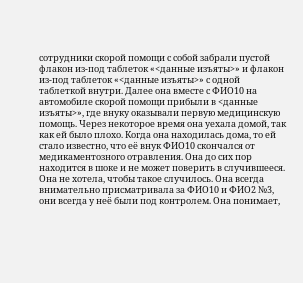сотрудники скорой помощи с собой забрали пустой флакон из-под таблеток «<данные изъяты>» и флакон из-под таблеток «<данные изъяты>» с одной таблеткой внутри. Далее она вместе с ФИО10 на автомобиле скорой помощи прибыли в <данные изъяты>», где внуку оказывали первую медицинскую помощь. Через некоторое время она уехала домой, так как ей было плохо. Когда она находилась дома, то ей стало известно, что её внук ФИО10 скончался от медикаментозного отравления. Она до сих пор находится в шоке и не может поверить в случившееся. Она не хотела, чтобы такое случилось. Она всегда внимательно присматривала за ФИО10 и ФИО2 №3, они всегда у неё были под контролем. Она понимает,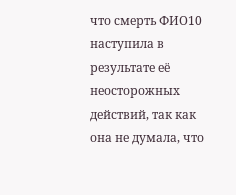что смерть ФИО10 наступила в результате её неосторожных действий, так как она не думала, что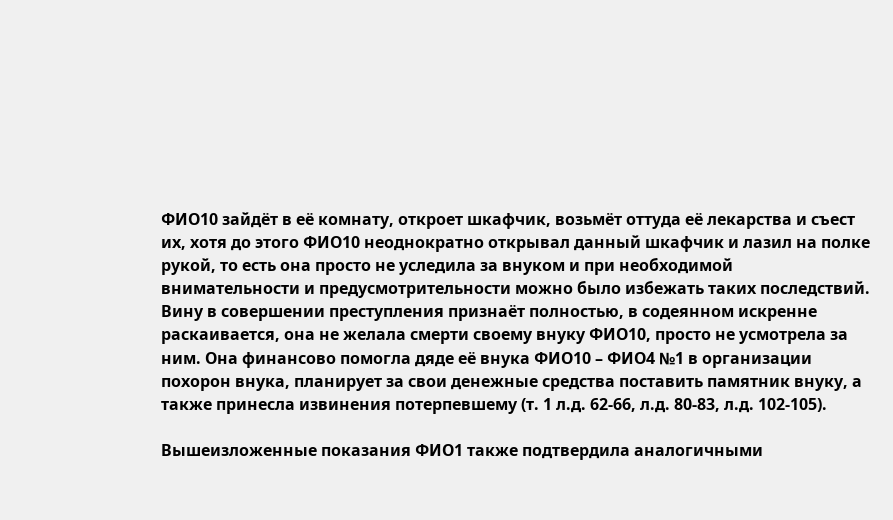ФИО10 зайдёт в её комнату, откроет шкафчик, возьмёт оттуда её лекарства и съест их, хотя до этого ФИО10 неоднократно открывал данный шкафчик и лазил на полке рукой, то есть она просто не уследила за внуком и при необходимой внимательности и предусмотрительности можно было избежать таких последствий. Вину в совершении преступления признаёт полностью, в содеянном искренне раскаивается, она не желала смерти своему внуку ФИО10, просто не усмотрела за ним. Она финансово помогла дяде её внука ФИО10 – ФИО4 №1 в организации похорон внука, планирует за свои денежные средства поставить памятник внуку, а также принесла извинения потерпевшему (т. 1 л.д. 62-66, л.д. 80-83, л.д. 102-105).

Вышеизложенные показания ФИО1 также подтвердила аналогичными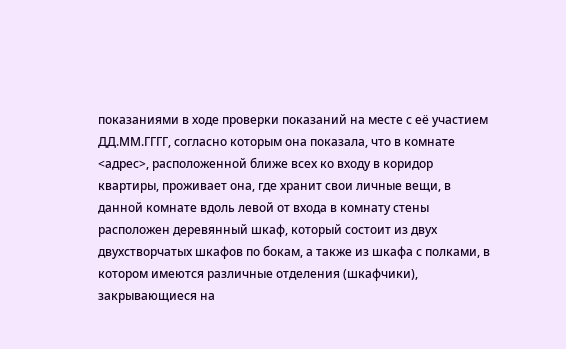показаниями в ходе проверки показаний на месте с её участием ДД.ММ.ГГГГ, согласно которым она показала, что в комнате <адрес>, расположенной ближе всех ко входу в коридор квартиры, проживает она, где хранит свои личные вещи, в данной комнате вдоль левой от входа в комнату стены расположен деревянный шкаф, который состоит из двух двухстворчатых шкафов по бокам, а также из шкафа с полками, в котором имеются различные отделения (шкафчики), закрывающиеся на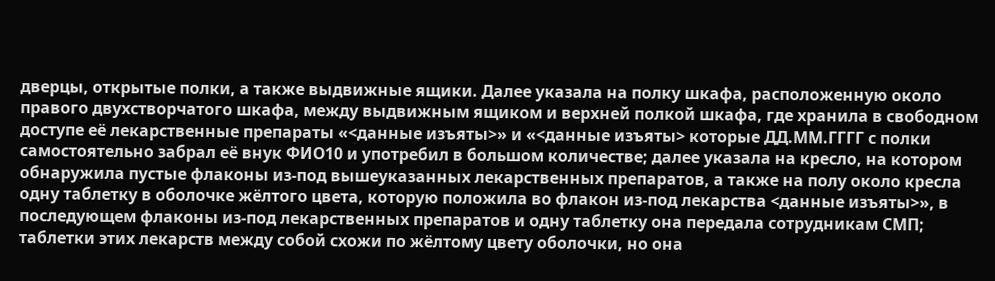дверцы, открытые полки, а также выдвижные ящики. Далее указала на полку шкафа, расположенную около правого двухстворчатого шкафа, между выдвижным ящиком и верхней полкой шкафа, где хранила в свободном доступе её лекарственные препараты «<данные изъяты>» и «<данные изъяты> которые ДД.ММ.ГГГГ с полки самостоятельно забрал её внук ФИО10 и употребил в большом количестве; далее указала на кресло, на котором обнаружила пустые флаконы из-под вышеуказанных лекарственных препаратов, а также на полу около кресла одну таблетку в оболочке жёлтого цвета, которую положила во флакон из-под лекарства <данные изъяты>», в последующем флаконы из-под лекарственных препаратов и одну таблетку она передала сотрудникам СМП; таблетки этих лекарств между собой схожи по жёлтому цвету оболочки, но она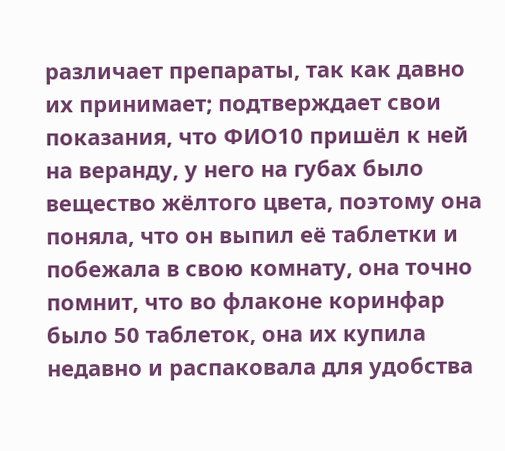различает препараты, так как давно их принимает; подтверждает свои показания, что ФИО10 пришёл к ней на веранду, у него на губах было вещество жёлтого цвета, поэтому она поняла, что он выпил её таблетки и побежала в свою комнату, она точно помнит, что во флаконе коринфар было 50 таблеток, она их купила недавно и распаковала для удобства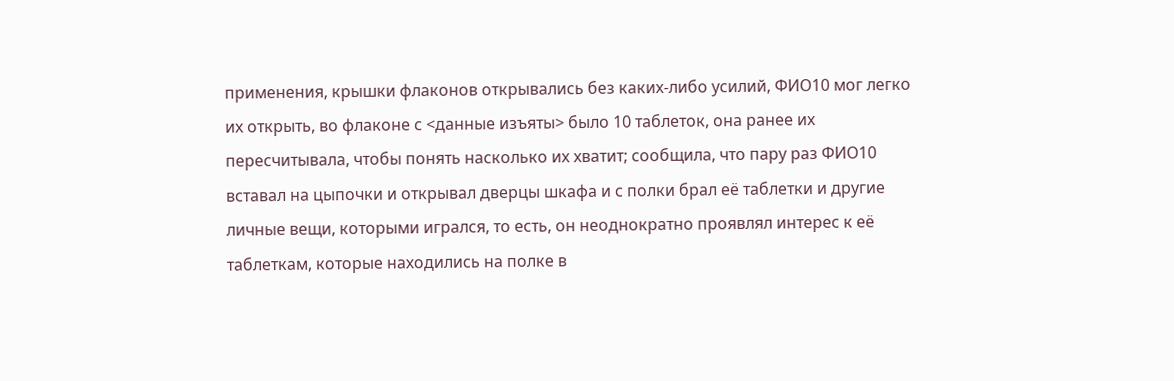применения, крышки флаконов открывались без каких-либо усилий, ФИО10 мог легко их открыть, во флаконе с <данные изъяты> было 10 таблеток, она ранее их пересчитывала, чтобы понять насколько их хватит; сообщила, что пару раз ФИО10 вставал на цыпочки и открывал дверцы шкафа и с полки брал её таблетки и другие личные вещи, которыми игрался, то есть, он неоднократно проявлял интерес к её таблеткам, которые находились на полке в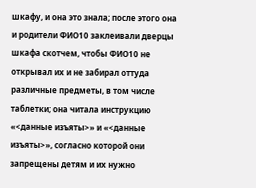шкафу, и она это знала; после этого она и родители ФИО10 заклеивали дверцы шкафа скотчем, чтобы ФИО10 не открывал их и не забирал оттуда различные предметы, в том числе таблетки; она читала инструкцию «<данные изъяты>» и «<данные изъяты>», согласно которой они запрещены детям и их нужно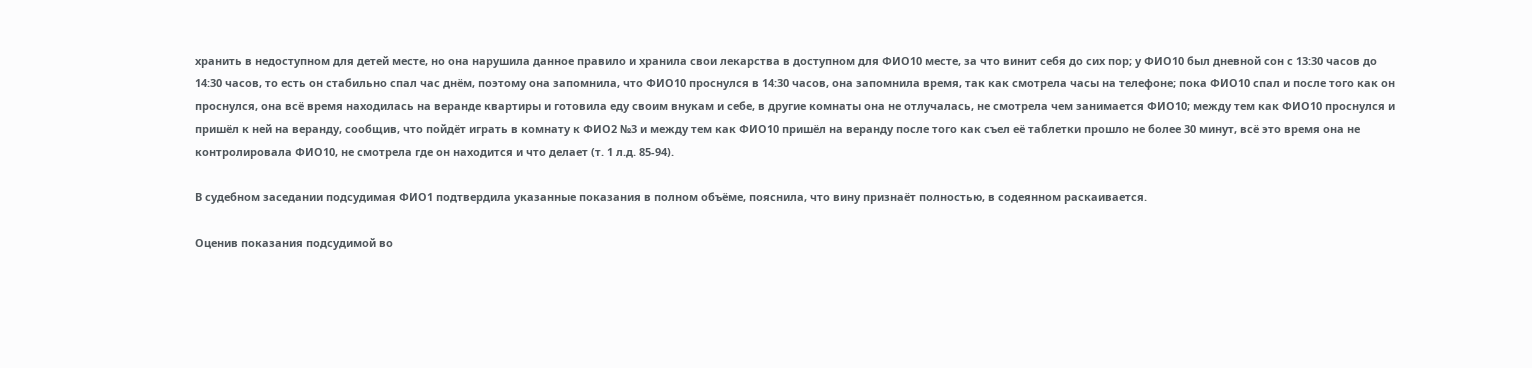хранить в недоступном для детей месте, но она нарушила данное правило и хранила свои лекарства в доступном для ФИО10 месте, за что винит себя до сих пор; у ФИО10 был дневной сон с 13:30 часов до 14:30 часов, то есть он стабильно спал час днём, поэтому она запомнила, что ФИО10 проснулся в 14:30 часов, она запомнила время, так как смотрела часы на телефоне; пока ФИО10 спал и после того как он проснулся, она всё время находилась на веранде квартиры и готовила еду своим внукам и себе, в другие комнаты она не отлучалась, не смотрела чем занимается ФИО10; между тем как ФИО10 проснулся и пришёл к ней на веранду, сообщив, что пойдёт играть в комнату к ФИО2 №3 и между тем как ФИО10 пришёл на веранду после того как съел её таблетки прошло не более 30 минут, всё это время она не контролировала ФИО10, не смотрела где он находится и что делает (т. 1 л.д. 85-94).

В судебном заседании подсудимая ФИО1 подтвердила указанные показания в полном объёме, пояснила, что вину признаёт полностью, в содеянном раскаивается.

Оценив показания подсудимой во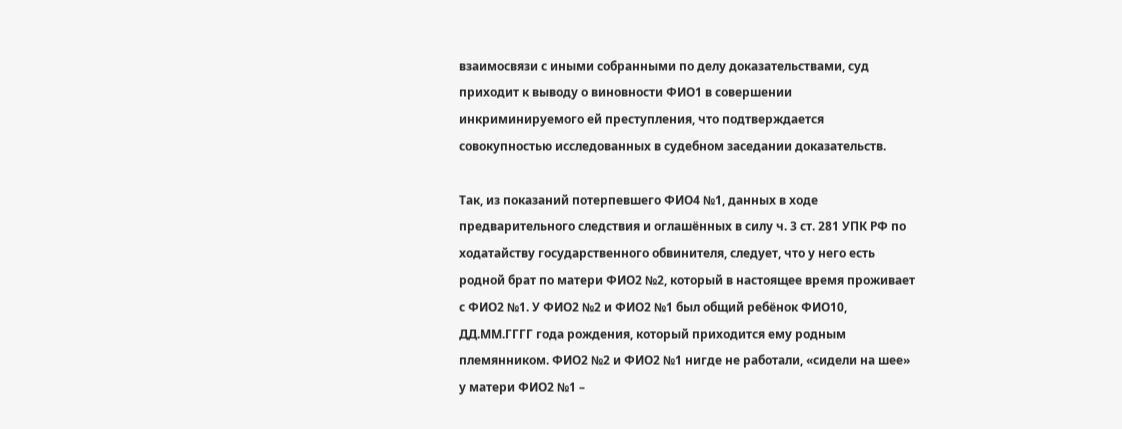взаимосвязи с иными собранными по делу доказательствами, суд приходит к выводу о виновности ФИО1 в совершении инкриминируемого ей преступления, что подтверждается совокупностью исследованных в судебном заседании доказательств.

Так, из показаний потерпевшего ФИО4 №1, данных в ходе предварительного следствия и оглашённых в силу ч. 3 ст. 281 УПК РФ по ходатайству государственного обвинителя, следует, что у него есть родной брат по матери ФИО2 №2, который в настоящее время проживает с ФИО2 №1. У ФИО2 №2 и ФИО2 №1 был общий ребёнок ФИО10, ДД.ММ.ГГГГ года рождения, который приходится ему родным племянником. ФИО2 №2 и ФИО2 №1 нигде не работали, «сидели на шее» у матери ФИО2 №1 –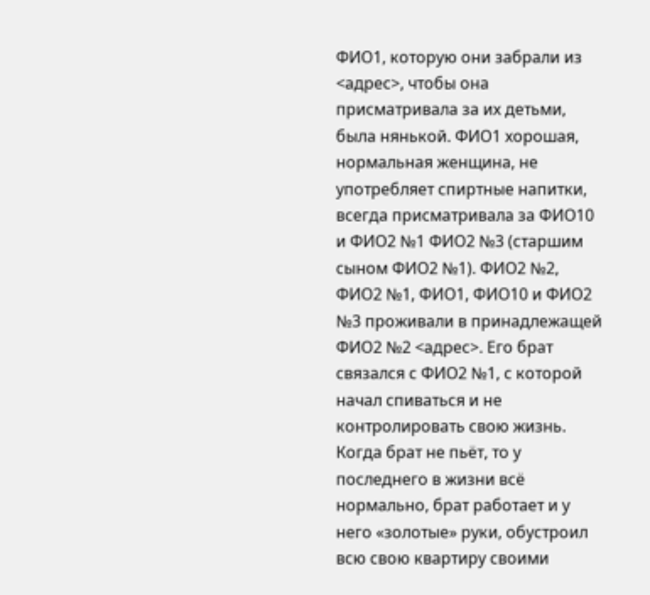ФИО1, которую они забрали из <адрес>, чтобы она присматривала за их детьми, была нянькой. ФИО1 хорошая, нормальная женщина, не употребляет спиртные напитки, всегда присматривала за ФИО10 и ФИО2 №1 ФИО2 №3 (старшим сыном ФИО2 №1). ФИО2 №2, ФИО2 №1, ФИО1, ФИО10 и ФИО2 №3 проживали в принадлежащей ФИО2 №2 <адрес>. Его брат связался с ФИО2 №1, с которой начал спиваться и не контролировать свою жизнь. Когда брат не пьёт, то у последнего в жизни всё нормально, брат работает и у него «золотые» руки, обустроил всю свою квартиру своими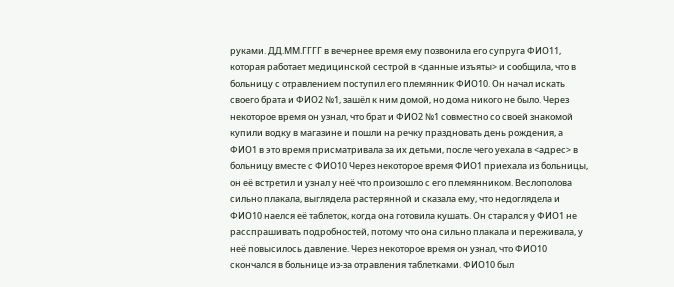руками. ДД.ММ.ГГГГ в вечернее время ему позвонила его супруга ФИО11, которая работает медицинской сестрой в <данные изъяты> и сообщила, что в больницу с отравлением поступил его племянник ФИО10. Он начал искать своего брата и ФИО2 №1, зашёл к ним домой, но дома никого не было. Через некоторое время он узнал, что брат и ФИО2 №1 совместно со своей знакомой купили водку в магазине и пошли на речку праздновать день рождения, а ФИО1 в это время присматривала за их детьми, после чего уехала в <адрес> в больницу вместе с ФИО10 Через некоторое время ФИО1 приехала из больницы, он её встретил и узнал у неё что произошло с его племянником. Веслополова сильно плакала, выглядела растерянной и сказала ему, что недоглядела и ФИО10 наелся её таблеток, когда она готовила кушать. Он старался у ФИО1 не расспрашивать подробностей, потому что она сильно плакала и переживала, у неё повысилось давление. Через некоторое время он узнал, что ФИО10 скончался в больнице из-за отравления таблетками. ФИО10 был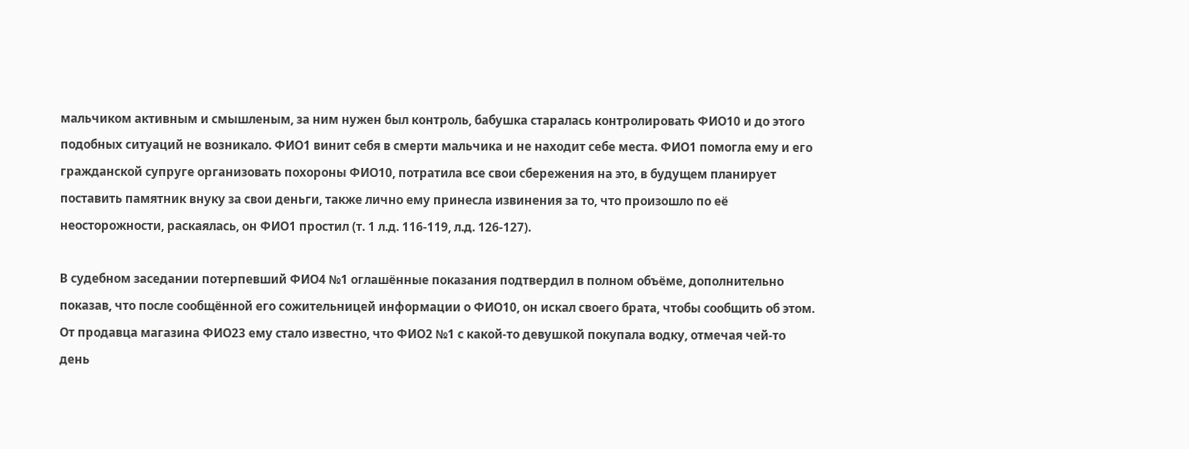мальчиком активным и смышленым, за ним нужен был контроль, бабушка старалась контролировать ФИО10 и до этого подобных ситуаций не возникало. ФИО1 винит себя в смерти мальчика и не находит себе места. ФИО1 помогла ему и его гражданской супруге организовать похороны ФИО10, потратила все свои сбережения на это, в будущем планирует поставить памятник внуку за свои деньги, также лично ему принесла извинения за то, что произошло по её неосторожности, раскаялась, он ФИО1 простил (т. 1 л.д. 116-119, л.д. 126-127).

В судебном заседании потерпевший ФИО4 №1 оглашённые показания подтвердил в полном объёме, дополнительно показав, что после сообщённой его сожительницей информации о ФИО10, он искал своего брата, чтобы сообщить об этом. От продавца магазина ФИО23 ему стало известно, что ФИО2 №1 с какой-то девушкой покупала водку, отмечая чей-то день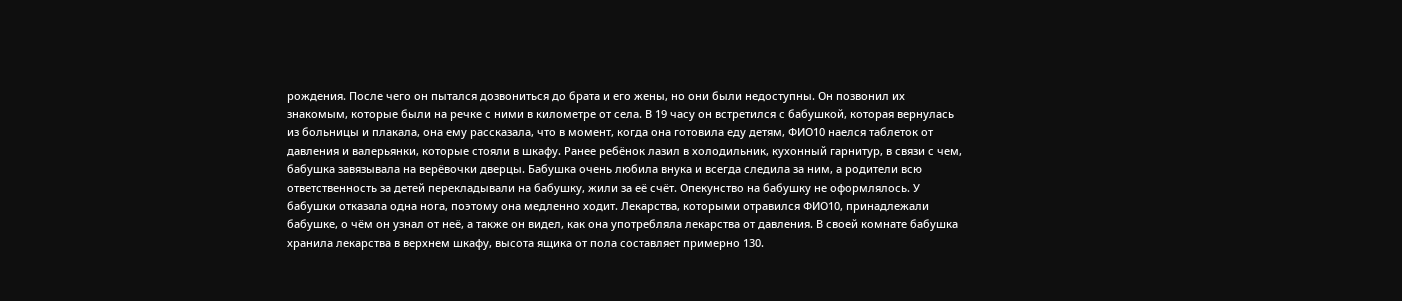рождения. После чего он пытался дозвониться до брата и его жены, но они были недоступны. Он позвонил их знакомым, которые были на речке с ними в километре от села. В 19 часу он встретился с бабушкой, которая вернулась из больницы и плакала, она ему рассказала, что в момент, когда она готовила еду детям, ФИО10 наелся таблеток от давления и валерьянки, которые стояли в шкафу. Ранее ребёнок лазил в холодильник, кухонный гарнитур, в связи с чем, бабушка завязывала на верёвочки дверцы. Бабушка очень любила внука и всегда следила за ним, а родители всю ответственность за детей перекладывали на бабушку, жили за её счёт. Опекунство на бабушку не оформлялось. У бабушки отказала одна нога, поэтому она медленно ходит. Лекарства, которыми отравился ФИО10, принадлежали бабушке, о чём он узнал от неё, а также он видел, как она употребляла лекарства от давления. В своей комнате бабушка хранила лекарства в верхнем шкафу, высота ящика от пола составляет примерно 130.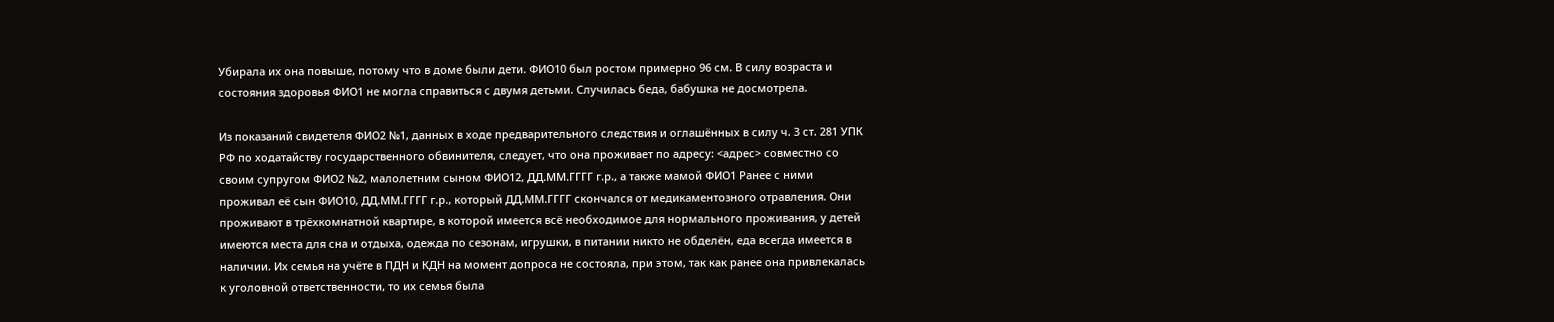Убирала их она повыше, потому что в доме были дети. ФИО10 был ростом примерно 96 см. В силу возраста и состояния здоровья ФИО1 не могла справиться с двумя детьми. Случилась беда, бабушка не досмотрела.

Из показаний свидетеля ФИО2 №1, данных в ходе предварительного следствия и оглашённых в силу ч. 3 ст. 281 УПК РФ по ходатайству государственного обвинителя, следует, что она проживает по адресу: <адрес> совместно со своим супругом ФИО2 №2, малолетним сыном ФИО12, ДД.ММ.ГГГГ г.р., а также мамой ФИО1 Ранее с ними проживал её сын ФИО10, ДД.ММ.ГГГГ г.р., который ДД.ММ.ГГГГ скончался от медикаментозного отравления. Они проживают в трёхкомнатной квартире, в которой имеется всё необходимое для нормального проживания, у детей имеются места для сна и отдыха, одежда по сезонам, игрушки, в питании никто не обделён, еда всегда имеется в наличии. Их семья на учёте в ПДН и КДН на момент допроса не состояла, при этом, так как ранее она привлекалась к уголовной ответственности, то их семья была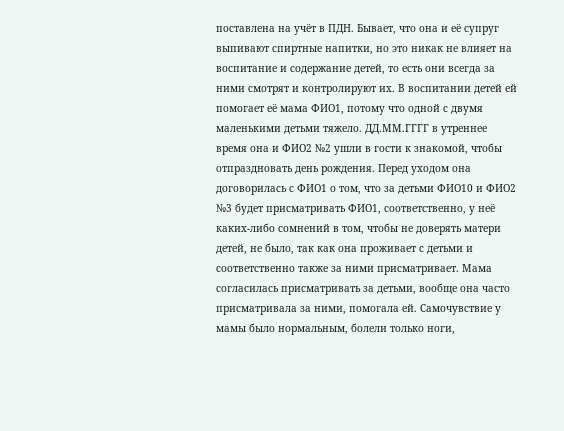поставлена на учёт в ПДН. Бывает, что она и её супруг выпивают спиртные напитки, но это никак не влияет на воспитание и содержание детей, то есть они всегда за ними смотрят и контролируют их. В воспитании детей ей помогает её мама ФИО1, потому что одной с двумя маленькими детьми тяжело. ДД.ММ.ГГГГ в утреннее время она и ФИО2 №2 ушли в гости к знакомой, чтобы отпраздновать день рождения. Перед уходом она договорилась с ФИО1 о том, что за детьми ФИО10 и ФИО2 №3 будет присматривать ФИО1, соответственно, у неё каких-либо сомнений в том, чтобы не доверять матери детей, не было, так как она проживает с детьми и соответственно также за ними присматривает. Мама согласилась присматривать за детьми, вообще она часто присматривала за ними, помогала ей. Самочувствие у мамы было нормальным, болели только ноги,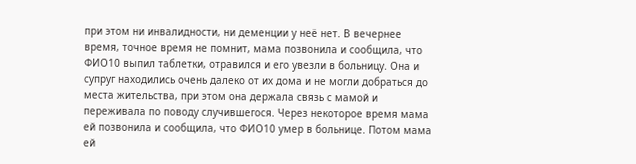при этом ни инвалидности, ни деменции у неё нет. В вечернее время, точное время не помнит, мама позвонила и сообщила, что ФИО10 выпил таблетки, отравился и его увезли в больницу. Она и супруг находились очень далеко от их дома и не могли добраться до места жительства, при этом она держала связь с мамой и переживала по поводу случившегося. Через некоторое время мама ей позвонила и сообщила, что ФИО10 умер в больнице. Потом мама ей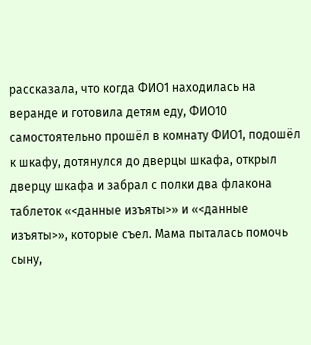рассказала, что когда ФИО1 находилась на веранде и готовила детям еду, ФИО10 самостоятельно прошёл в комнату ФИО1, подошёл к шкафу, дотянулся до дверцы шкафа, открыл дверцу шкафа и забрал с полки два флакона таблеток «<данные изъяты>» и «<данные изъяты>», которые съел. Мама пыталась помочь сыну,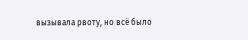вызывала рвоту, но всё было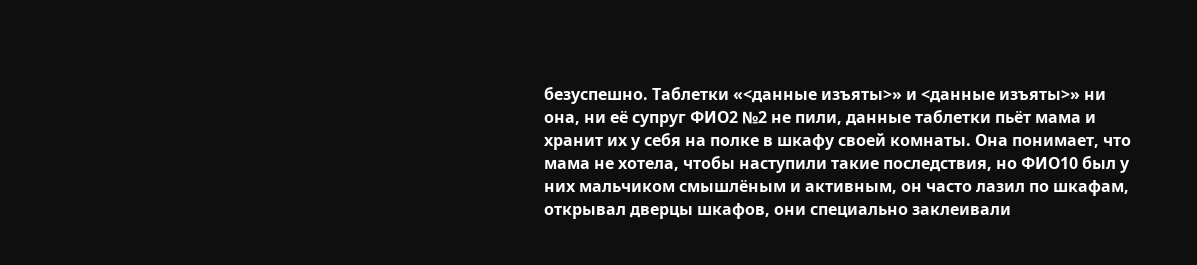безуспешно. Таблетки «<данные изъяты>» и <данные изъяты>» ни она, ни её супруг ФИО2 №2 не пили, данные таблетки пьёт мама и хранит их у себя на полке в шкафу своей комнаты. Она понимает, что мама не хотела, чтобы наступили такие последствия, но ФИО10 был у них мальчиком смышлёным и активным, он часто лазил по шкафам, открывал дверцы шкафов, они специально заклеивали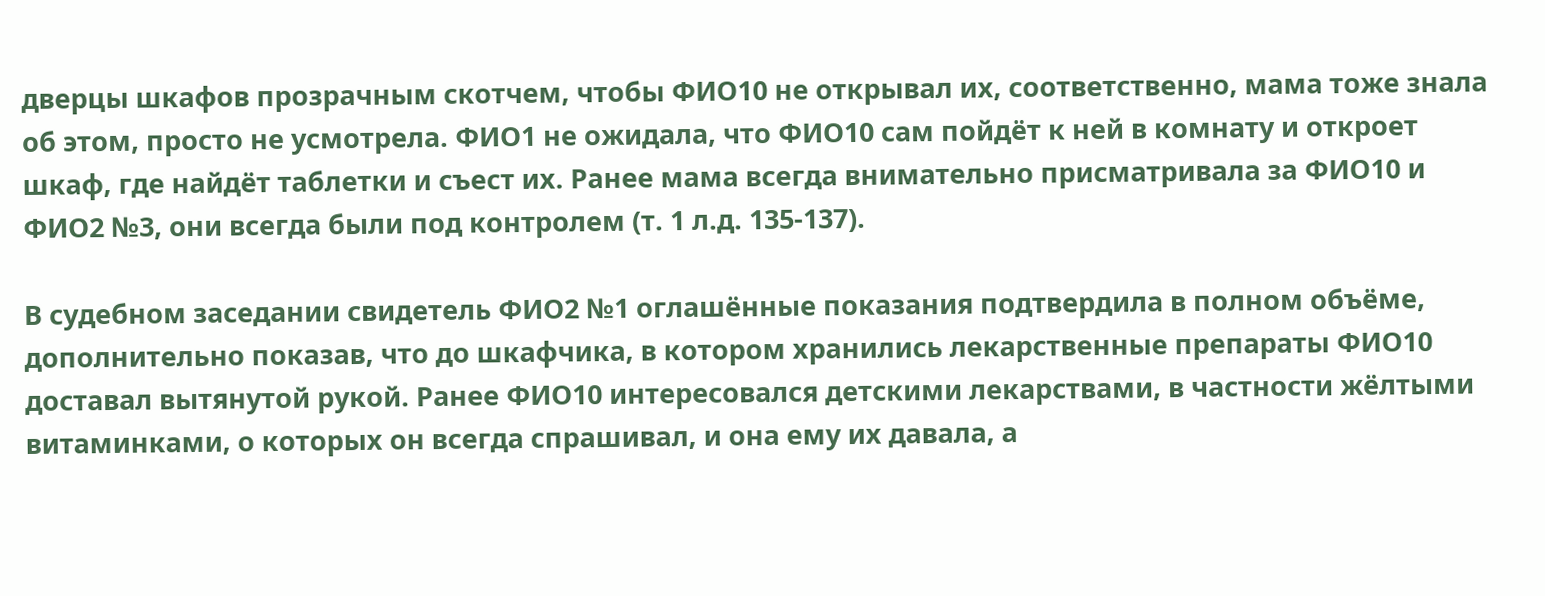дверцы шкафов прозрачным скотчем, чтобы ФИО10 не открывал их, соответственно, мама тоже знала об этом, просто не усмотрела. ФИО1 не ожидала, что ФИО10 сам пойдёт к ней в комнату и откроет шкаф, где найдёт таблетки и съест их. Ранее мама всегда внимательно присматривала за ФИО10 и ФИО2 №3, они всегда были под контролем (т. 1 л.д. 135-137).

В судебном заседании свидетель ФИО2 №1 оглашённые показания подтвердила в полном объёме, дополнительно показав, что до шкафчика, в котором хранились лекарственные препараты ФИО10 доставал вытянутой рукой. Ранее ФИО10 интересовался детскими лекарствами, в частности жёлтыми витаминками, о которых он всегда спрашивал, и она ему их давала, а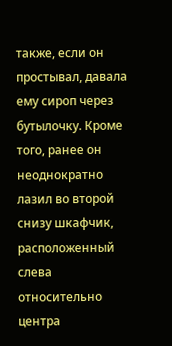также, если он простывал, давала ему сироп через бутылочку. Кроме того, ранее он неоднократно лазил во второй снизу шкафчик, расположенный слева относительно центра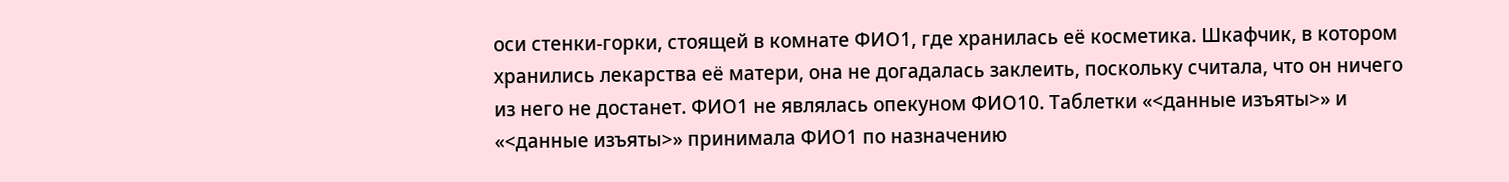оси стенки-горки, стоящей в комнате ФИО1, где хранилась её косметика. Шкафчик, в котором хранились лекарства её матери, она не догадалась заклеить, поскольку считала, что он ничего из него не достанет. ФИО1 не являлась опекуном ФИО10. Таблетки «<данные изъяты>» и «<данные изъяты>» принимала ФИО1 по назначению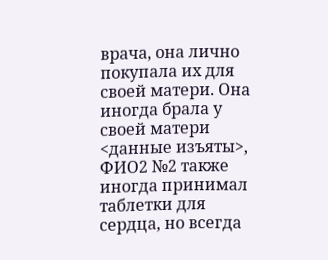врача, она лично покупала их для своей матери. Она иногда брала у своей матери <данные изъяты>, ФИО2 №2 также иногда принимал таблетки для сердца, но всегда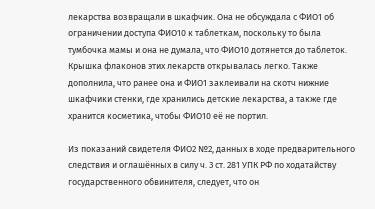лекарства возвращали в шкафчик. Она не обсуждала с ФИО1 об ограничении доступа ФИО10 к таблеткам, поскольку то была тумбочка мамы и она не думала, что ФИО10 дотянется до таблеток. Крышка флаконов этих лекарств открывалась легко. Также дополнила, что ранее она и ФИО1 заклеивали на скотч нижние шкафчики стенки, где хранились детские лекарства, а также где хранится косметика, чтобы ФИО10 её не портил.

Из показаний свидетеля ФИО2 №2, данных в ходе предварительного следствия и оглашённых в силу ч. 3 ст. 281 УПК РФ по ходатайству государственного обвинителя, следует, что он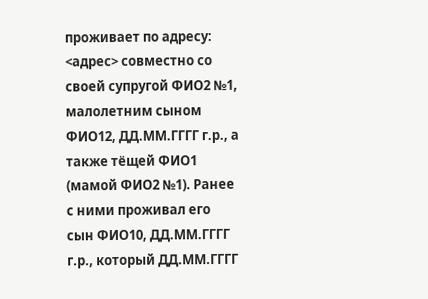проживает по адресу: <адрес> совместно со своей супругой ФИО2 №1, малолетним сыном ФИО12, ДД.ММ.ГГГГ г.р., а также тёщей ФИО1 (мамой ФИО2 №1). Ранее с ними проживал его сын ФИО10, ДД.ММ.ГГГГ г.р., который ДД.ММ.ГГГГ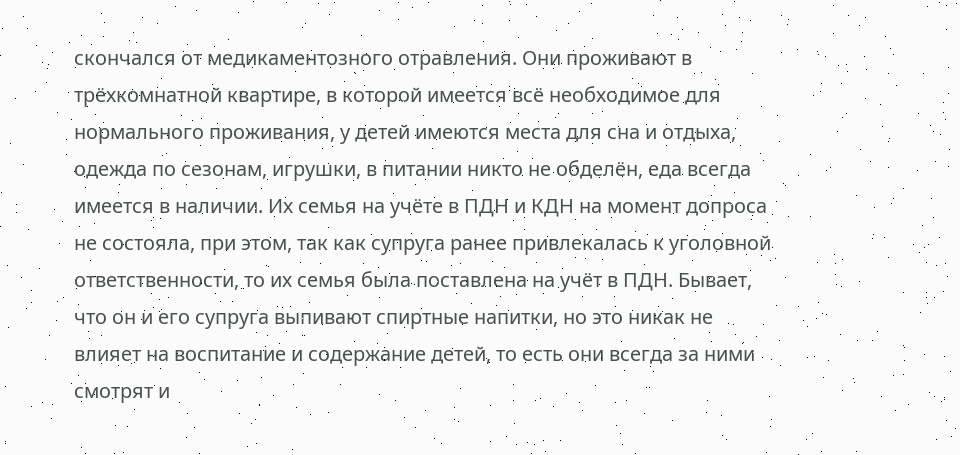скончался от медикаментозного отравления. Они проживают в трёхкомнатной квартире, в которой имеется всё необходимое для нормального проживания, у детей имеются места для сна и отдыха, одежда по сезонам, игрушки, в питании никто не обделён, еда всегда имеется в наличии. Их семья на учёте в ПДН и КДН на момент допроса не состояла, при этом, так как супруга ранее привлекалась к уголовной ответственности, то их семья была поставлена на учёт в ПДН. Бывает, что он и его супруга выпивают спиртные напитки, но это никак не влияет на воспитание и содержание детей, то есть они всегда за ними смотрят и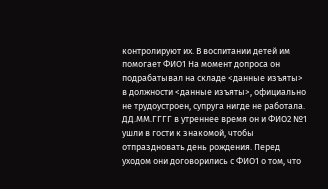контролируют их. В воспитании детей им помогает ФИО1 На момент допроса он подрабатывал на складе <данные изъяты> в должности <данные изъяты>, официально не трудоустроен, супруга нигде не работала. ДД.ММ.ГГГГ в утреннее время он и ФИО2 №1 ушли в гости к знакомой, чтобы отпраздновать день рождения. Перед уходом они договорились с ФИО1 о том, что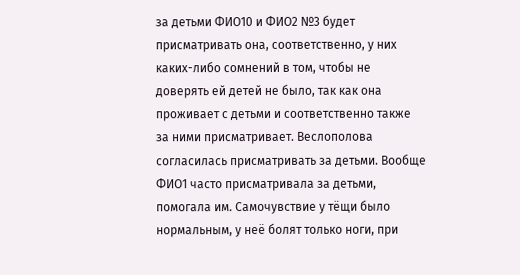за детьми ФИО10 и ФИО2 №3 будет присматривать она, соответственно, у них каких-либо сомнений в том, чтобы не доверять ей детей не было, так как она проживает с детьми и соответственно также за ними присматривает. Веслополова согласилась присматривать за детьми. Вообще ФИО1 часто присматривала за детьми, помогала им. Самочувствие у тёщи было нормальным, у неё болят только ноги, при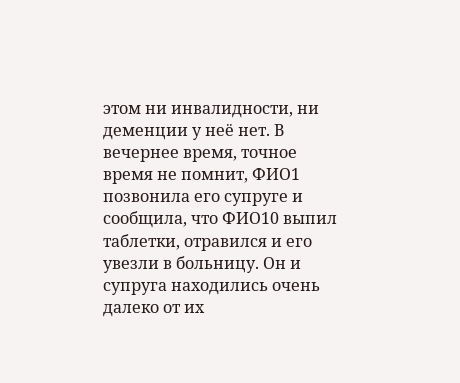этом ни инвалидности, ни деменции у неё нет. В вечернее время, точное время не помнит, ФИО1 позвонила его супруге и сообщила, что ФИО10 выпил таблетки, отравился и его увезли в больницу. Он и супруга находились очень далеко от их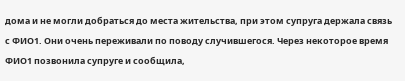дома и не могли добраться до места жительства, при этом супруга держала связь с ФИО1. Они очень переживали по поводу случившегося. Через некоторое время ФИО1 позвонила супруге и сообщила,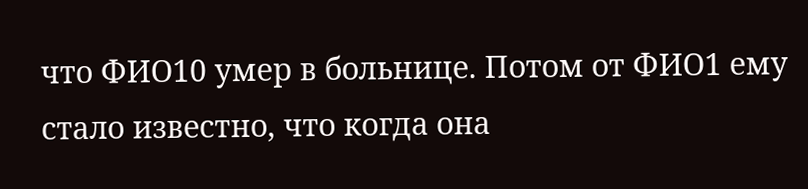что ФИО10 умер в больнице. Потом от ФИО1 ему стало известно, что когда она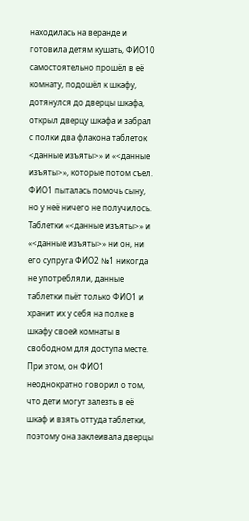находилась на веранде и готовила детям кушать, ФИО10 самостоятельно прошёл в её комнату, подошёл к шкафу, дотянулся до дверцы шкафа, открыл дверцу шкафа и забрал с полки два флакона таблеток <данные изъяты>» и «<данные изъяты>», которые потом съел. ФИО1 пыталась помочь сыну, но у неё ничего не получилось. Таблетки «<данные изъяты>» и «<данные изъяты>» ни он, ни его супруга ФИО2 №1 никогда не употребляли, данные таблетки пьёт только ФИО1 и хранит их у себя на полке в шкафу своей комнаты в свободном для доступа месте. При этом, он ФИО1 неоднократно говорил о том, что дети могут залезть в её шкаф и взять оттуда таблетки, поэтому она заклеивала дверцы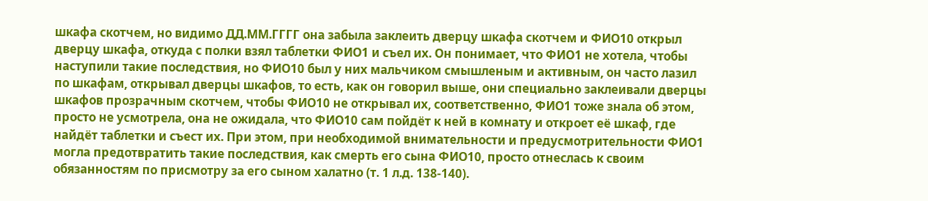шкафа скотчем, но видимо ДД.ММ.ГГГГ она забыла заклеить дверцу шкафа скотчем и ФИО10 открыл дверцу шкафа, откуда с полки взял таблетки ФИО1 и съел их. Он понимает, что ФИО1 не хотела, чтобы наступили такие последствия, но ФИО10 был у них мальчиком смышленым и активным, он часто лазил по шкафам, открывал дверцы шкафов, то есть, как он говорил выше, они специально заклеивали дверцы шкафов прозрачным скотчем, чтобы ФИО10 не открывал их, соответственно, ФИО1 тоже знала об этом, просто не усмотрела, она не ожидала, что ФИО10 сам пойдёт к ней в комнату и откроет её шкаф, где найдёт таблетки и съест их. При этом, при необходимой внимательности и предусмотрительности ФИО1 могла предотвратить такие последствия, как смерть его сына ФИО10, просто отнеслась к своим обязанностям по присмотру за его сыном халатно (т. 1 л.д. 138-140).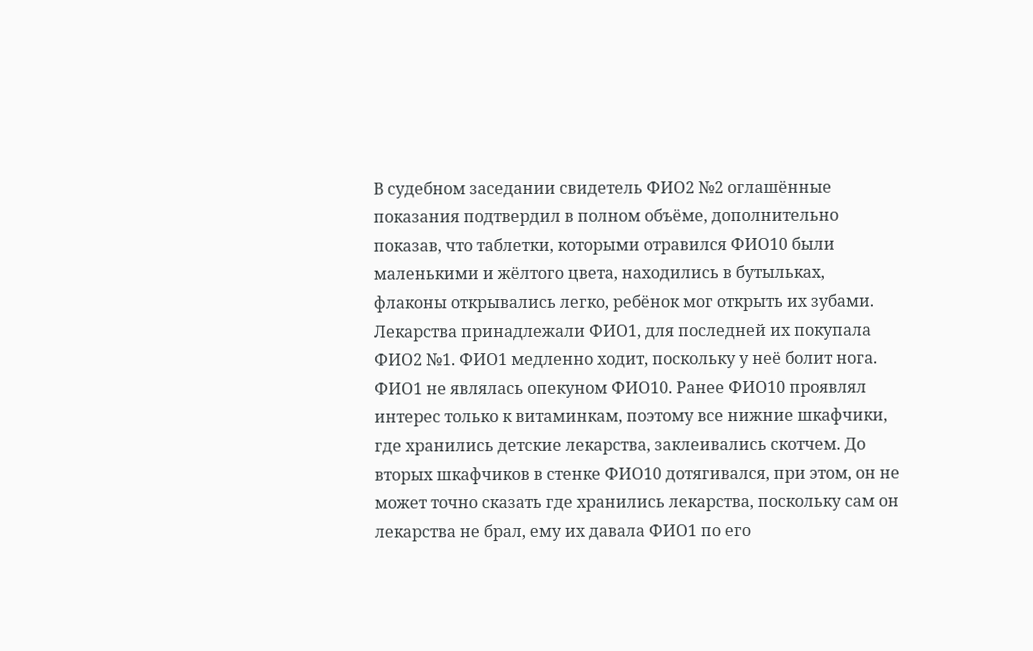В судебном заседании свидетель ФИО2 №2 оглашённые показания подтвердил в полном объёме, дополнительно показав, что таблетки, которыми отравился ФИО10 были маленькими и жёлтого цвета, находились в бутыльках, флаконы открывались легко, ребёнок мог открыть их зубами. Лекарства принадлежали ФИО1, для последней их покупала ФИО2 №1. ФИО1 медленно ходит, поскольку у неё болит нога. ФИО1 не являлась опекуном ФИО10. Ранее ФИО10 проявлял интерес только к витаминкам, поэтому все нижние шкафчики, где хранились детские лекарства, заклеивались скотчем. До вторых шкафчиков в стенке ФИО10 дотягивался, при этом, он не может точно сказать где хранились лекарства, поскольку сам он лекарства не брал, ему их давала ФИО1 по его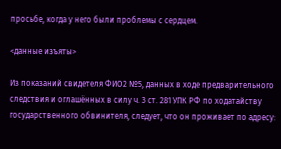просьбе, когда у него были проблемы с сердцем.

<данные изъяты>

Из показаний свидетеля ФИО2 №5, данных в ходе предварительного следствия и оглашённых в силу ч. 3 ст. 281 УПК РФ по ходатайству государственного обвинителя, следует, что он проживает по адресу: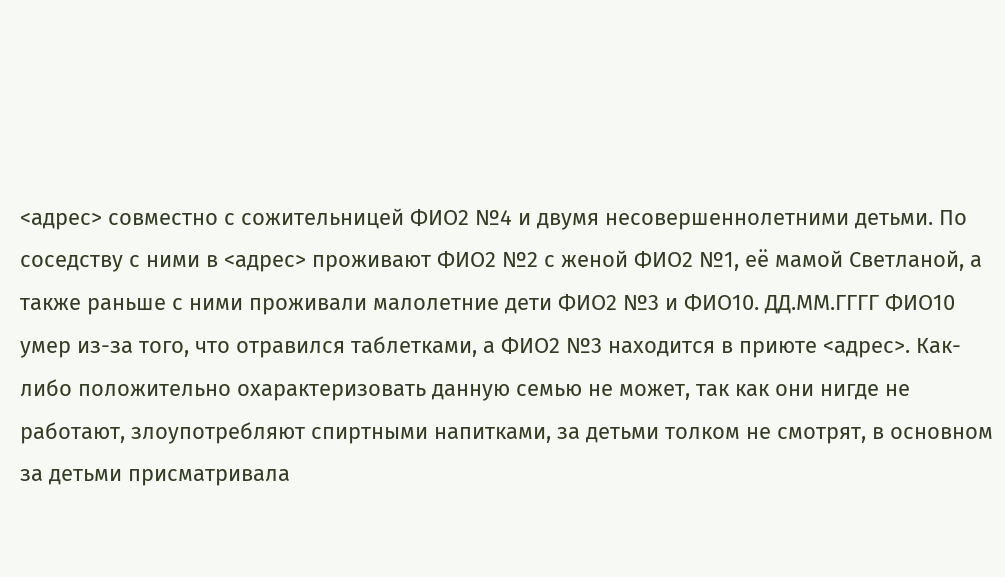<адрес> совместно с сожительницей ФИО2 №4 и двумя несовершеннолетними детьми. По соседству с ними в <адрес> проживают ФИО2 №2 с женой ФИО2 №1, её мамой Светланой, а также раньше с ними проживали малолетние дети ФИО2 №3 и ФИО10. ДД.ММ.ГГГГ ФИО10 умер из-за того, что отравился таблетками, а ФИО2 №3 находится в приюте <адрес>. Как-либо положительно охарактеризовать данную семью не может, так как они нигде не работают, злоупотребляют спиртными напитками, за детьми толком не смотрят, в основном за детьми присматривала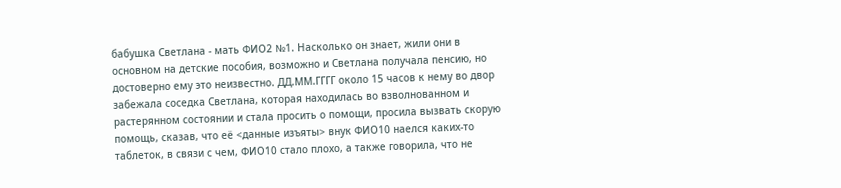бабушка Светлана - мать ФИО2 №1. Насколько он знает, жили они в основном на детские пособия, возможно и Светлана получала пенсию, но достоверно ему это неизвестно. ДД.ММ.ГГГГ около 15 часов к нему во двор забежала соседка Светлана, которая находилась во взволнованном и растерянном состоянии и стала просить о помощи, просила вызвать скорую помощь, сказав, что её <данные изъяты> внук ФИО10 наелся каких-то таблеток, в связи с чем, ФИО10 стало плохо, а также говорила, что не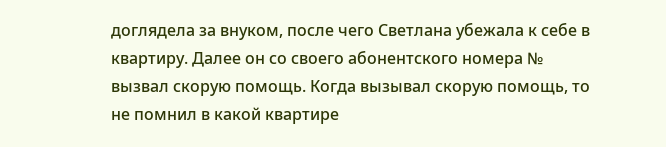доглядела за внуком, после чего Светлана убежала к себе в квартиру. Далее он со своего абонентского номера № вызвал скорую помощь. Когда вызывал скорую помощь, то не помнил в какой квартире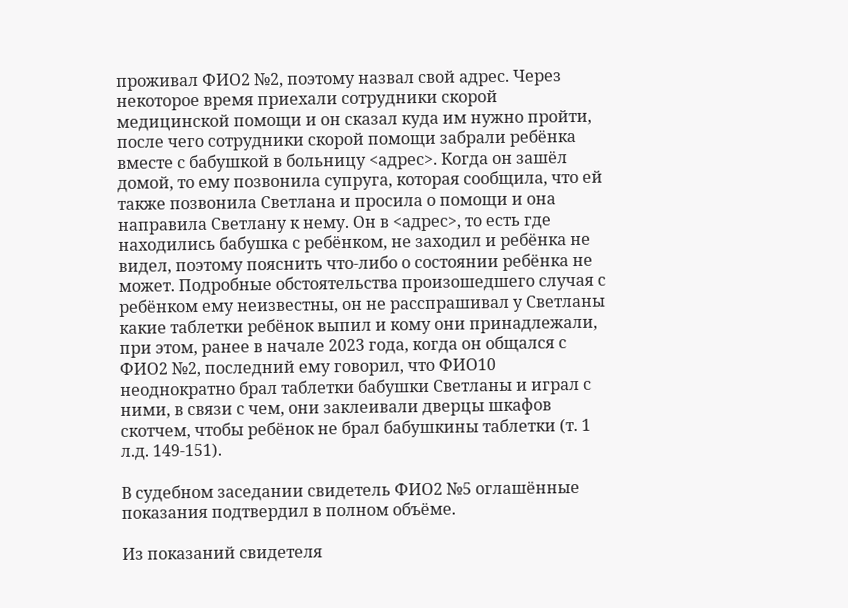проживал ФИО2 №2, поэтому назвал свой адрес. Через некоторое время приехали сотрудники скорой медицинской помощи и он сказал куда им нужно пройти, после чего сотрудники скорой помощи забрали ребёнка вместе с бабушкой в больницу <адрес>. Когда он зашёл домой, то ему позвонила супруга, которая сообщила, что ей также позвонила Светлана и просила о помощи и она направила Светлану к нему. Он в <адрес>, то есть где находились бабушка с ребёнком, не заходил и ребёнка не видел, поэтому пояснить что-либо о состоянии ребёнка не может. Подробные обстоятельства произошедшего случая с ребёнком ему неизвестны, он не расспрашивал у Светланы какие таблетки ребёнок выпил и кому они принадлежали, при этом, ранее в начале 2023 года, когда он общался с ФИО2 №2, последний ему говорил, что ФИО10 неоднократно брал таблетки бабушки Светланы и играл с ними, в связи с чем, они заклеивали дверцы шкафов скотчем, чтобы ребёнок не брал бабушкины таблетки (т. 1 л.д. 149-151).

В судебном заседании свидетель ФИО2 №5 оглашённые показания подтвердил в полном объёме.

Из показаний свидетеля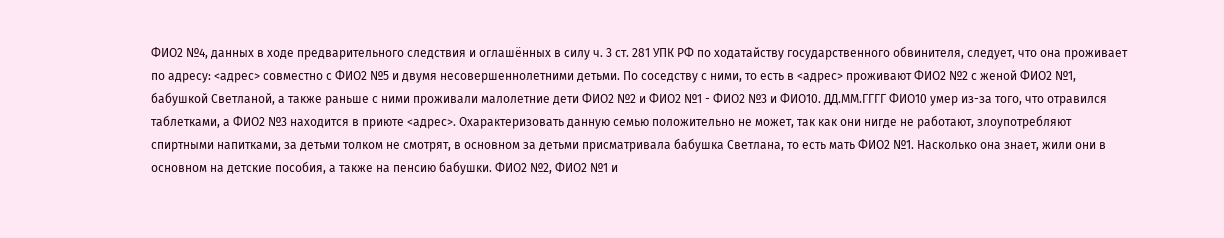ФИО2 №4, данных в ходе предварительного следствия и оглашённых в силу ч. 3 ст. 281 УПК РФ по ходатайству государственного обвинителя, следует, что она проживает по адресу: <адрес> совместно с ФИО2 №5 и двумя несовершеннолетними детьми. По соседству с ними, то есть в <адрес> проживают ФИО2 №2 с женой ФИО2 №1, бабушкой Светланой, а также раньше с ними проживали малолетние дети ФИО2 №2 и ФИО2 №1 - ФИО2 №3 и ФИО10. ДД.ММ.ГГГГ ФИО10 умер из-за того, что отравился таблетками, а ФИО2 №3 находится в приюте <адрес>. Охарактеризовать данную семью положительно не может, так как они нигде не работают, злоупотребляют спиртными напитками, за детьми толком не смотрят, в основном за детьми присматривала бабушка Светлана, то есть мать ФИО2 №1. Насколько она знает, жили они в основном на детские пособия, а также на пенсию бабушки. ФИО2 №2, ФИО2 №1 и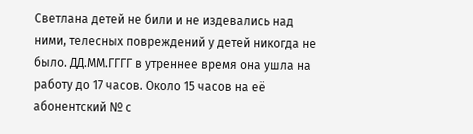Светлана детей не били и не издевались над ними, телесных повреждений у детей никогда не было. ДД.ММ.ГГГГ в утреннее время она ушла на работу до 17 часов. Около 15 часов на её абонентский № с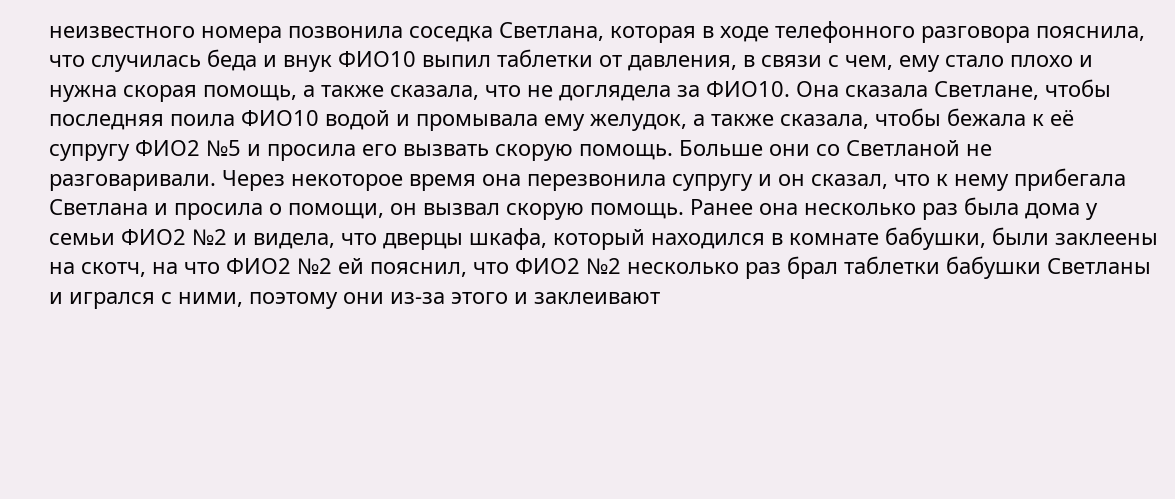неизвестного номера позвонила соседка Светлана, которая в ходе телефонного разговора пояснила, что случилась беда и внук ФИО10 выпил таблетки от давления, в связи с чем, ему стало плохо и нужна скорая помощь, а также сказала, что не доглядела за ФИО10. Она сказала Светлане, чтобы последняя поила ФИО10 водой и промывала ему желудок, а также сказала, чтобы бежала к её супругу ФИО2 №5 и просила его вызвать скорую помощь. Больше они со Светланой не разговаривали. Через некоторое время она перезвонила супругу и он сказал, что к нему прибегала Светлана и просила о помощи, он вызвал скорую помощь. Ранее она несколько раз была дома у семьи ФИО2 №2 и видела, что дверцы шкафа, который находился в комнате бабушки, были заклеены на скотч, на что ФИО2 №2 ей пояснил, что ФИО2 №2 несколько раз брал таблетки бабушки Светланы и игрался с ними, поэтому они из-за этого и заклеивают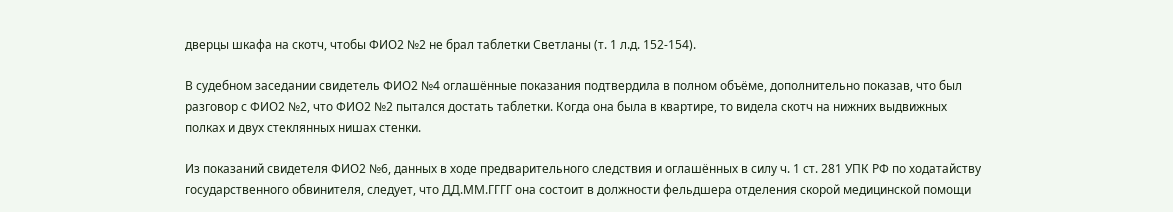дверцы шкафа на скотч, чтобы ФИО2 №2 не брал таблетки Светланы (т. 1 л.д. 152-154).

В судебном заседании свидетель ФИО2 №4 оглашённые показания подтвердила в полном объёме, дополнительно показав, что был разговор с ФИО2 №2, что ФИО2 №2 пытался достать таблетки. Когда она была в квартире, то видела скотч на нижних выдвижных полках и двух стеклянных нишах стенки.

Из показаний свидетеля ФИО2 №6, данных в ходе предварительного следствия и оглашённых в силу ч. 1 ст. 281 УПК РФ по ходатайству государственного обвинителя, следует, что ДД.ММ.ГГГГ она состоит в должности фельдшера отделения скорой медицинской помощи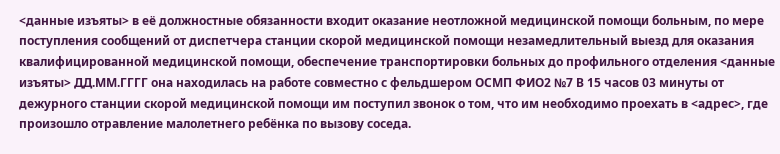<данные изъяты> в её должностные обязанности входит оказание неотложной медицинской помощи больным, по мере поступления сообщений от диспетчера станции скорой медицинской помощи незамедлительный выезд для оказания квалифицированной медицинской помощи, обеспечение транспортировки больных до профильного отделения <данные изъяты> ДД.ММ.ГГГГ она находилась на работе совместно с фельдшером ОСМП ФИО2 №7 В 15 часов 03 минуты от дежурного станции скорой медицинской помощи им поступил звонок о том, что им необходимо проехать в <адрес>, где произошло отравление малолетнего ребёнка по вызову соседа.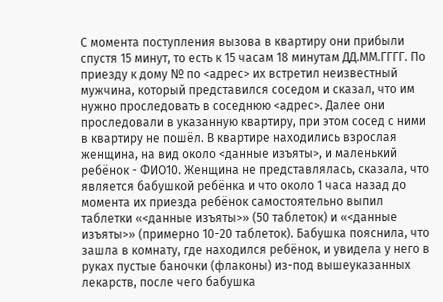С момента поступления вызова в квартиру они прибыли спустя 15 минут, то есть к 15 часам 18 минутам ДД.ММ.ГГГГ. По приезду к дому № по <адрес> их встретил неизвестный мужчина, который представился соседом и сказал, что им нужно проследовать в соседнюю <адрес>. Далее они проследовали в указанную квартиру, при этом сосед с ними в квартиру не пошёл. В квартире находились взрослая женщина, на вид около <данные изъяты>, и маленький ребёнок - ФИО10. Женщина не представлялась, сказала, что является бабушкой ребёнка и что около 1 часа назад до момента их приезда ребёнок самостоятельно выпил таблетки «<данные изъяты>» (50 таблеток) и «<данные изъяты>» (примерно 10-20 таблеток). Бабушка пояснила, что зашла в комнату, где находился ребёнок, и увидела у него в руках пустые баночки (флаконы) из-под вышеуказанных лекарств, после чего бабушка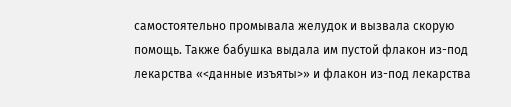самостоятельно промывала желудок и вызвала скорую помощь. Также бабушка выдала им пустой флакон из-под лекарства «<данные изъяты>» и флакон из-под лекарства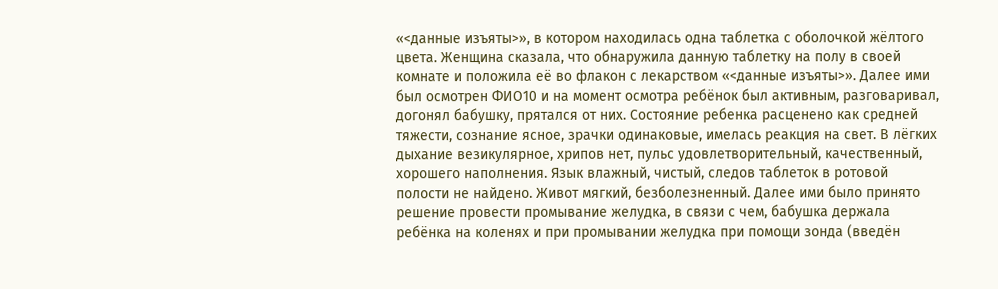«<данные изъяты>», в котором находилась одна таблетка с оболочкой жёлтого цвета. Женщина сказала, что обнаружила данную таблетку на полу в своей комнате и положила её во флакон с лекарством «<данные изъяты>». Далее ими был осмотрен ФИО10 и на момент осмотра ребёнок был активным, разговаривал, догонял бабушку, прятался от них. Состояние ребенка расценено как средней тяжести, сознание ясное, зрачки одинаковые, имелась реакция на свет. В лёгких дыхание везикулярное, хрипов нет, пульс удовлетворительный, качественный, хорошего наполнения. Язык влажный, чистый, следов таблеток в ротовой полости не найдено. Живот мягкий, безболезненный. Далее ими было принято решение провести промывание желудка, в связи с чем, бабушка держала ребёнка на коленях и при промывании желудка при помощи зонда (введён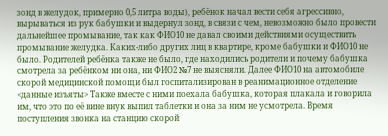зонд в желудок, примерно 0,5 литра воды), ребёнок начал вести себя агрессивно, вырываться из рук бабушки и выдернул зонд, в связи с чем, невозможно было провести дальнейшее промывание, так как ФИО10 не давал своими действиями осуществить промывание желудка. Каких-либо других лиц в квартире, кроме бабушки и ФИО10 не было. Родителей ребёнка также не было, где находились родители и почему бабушка смотрела за ребёнком ни она, ни ФИО2 №7 не выясняли. Далее ФИО10 на автомобиле скорой медицинской помощи был госпитализирован в реанимационное отделение <данные изъяты> Также вместе с ними поехала бабушка, которая плакала и говорила им, что это по её вине внук выпил таблетки и она за ним не усмотрела. Время поступления звонка на станцию скорой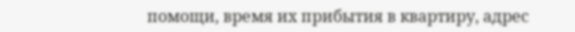помощи, время их прибытия в квартиру, адрес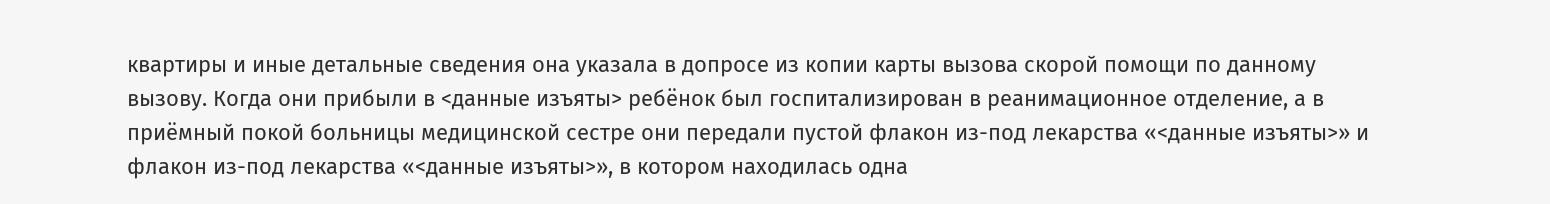квартиры и иные детальные сведения она указала в допросе из копии карты вызова скорой помощи по данному вызову. Когда они прибыли в <данные изъяты> ребёнок был госпитализирован в реанимационное отделение, а в приёмный покой больницы медицинской сестре они передали пустой флакон из-под лекарства «<данные изъяты>» и флакон из-под лекарства «<данные изъяты>», в котором находилась одна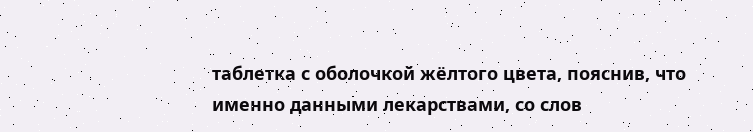таблетка с оболочкой жёлтого цвета, пояснив, что именно данными лекарствами, со слов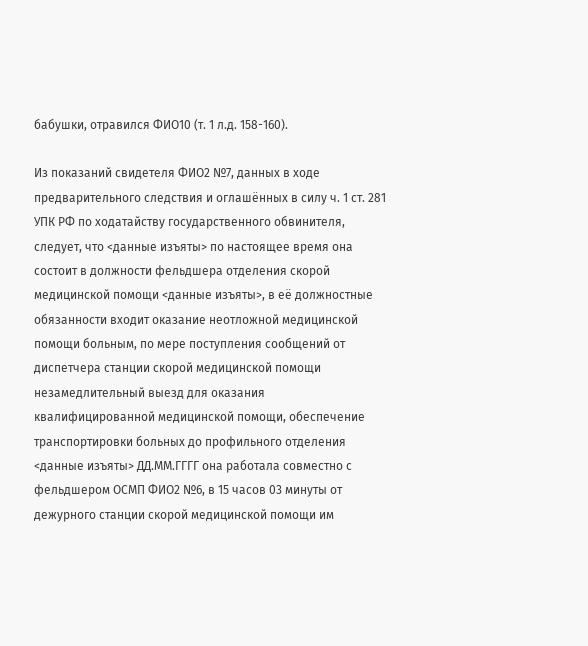бабушки, отравился ФИО10 (т. 1 л.д. 158-160).

Из показаний свидетеля ФИО2 №7, данных в ходе предварительного следствия и оглашённых в силу ч. 1 ст. 281 УПК РФ по ходатайству государственного обвинителя, следует, что <данные изъяты> по настоящее время она состоит в должности фельдшера отделения скорой медицинской помощи <данные изъяты>, в её должностные обязанности входит оказание неотложной медицинской помощи больным, по мере поступления сообщений от диспетчера станции скорой медицинской помощи незамедлительный выезд для оказания квалифицированной медицинской помощи, обеспечение транспортировки больных до профильного отделения <данные изъяты> ДД.ММ.ГГГГ она работала совместно с фельдшером ОСМП ФИО2 №6, в 15 часов 03 минуты от дежурного станции скорой медицинской помощи им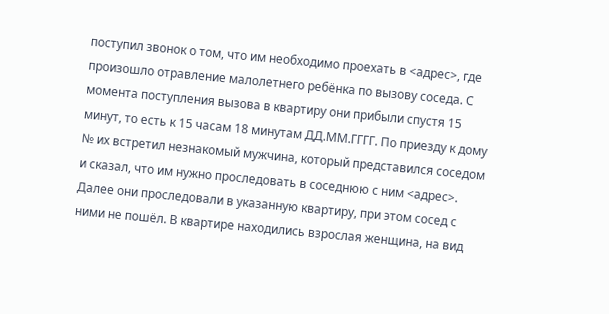поступил звонок о том, что им необходимо проехать в <адрес>, где произошло отравление малолетнего ребёнка по вызову соседа. С момента поступления вызова в квартиру они прибыли спустя 15 минут, то есть к 15 часам 18 минутам ДД.ММ.ГГГГ. По приезду к дому № их встретил незнакомый мужчина, который представился соседом и сказал, что им нужно проследовать в соседнюю с ним <адрес>. Далее они проследовали в указанную квартиру, при этом сосед с ними не пошёл. В квартире находились взрослая женщина, на вид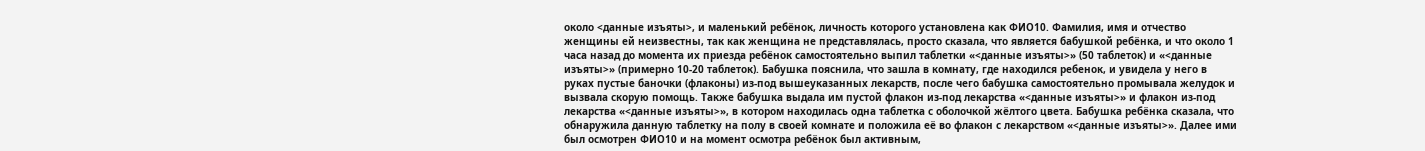около <данные изъяты>, и маленький ребёнок, личность которого установлена как ФИО10. Фамилия, имя и отчество женщины ей неизвестны, так как женщина не представлялась, просто сказала, что является бабушкой ребёнка, и что около 1 часа назад до момента их приезда ребёнок самостоятельно выпил таблетки «<данные изъяты>» (50 таблеток) и «<данные изъяты>» (примерно 10-20 таблеток). Бабушка пояснила, что зашла в комнату, где находился ребенок, и увидела у него в руках пустые баночки (флаконы) из-под вышеуказанных лекарств, после чего бабушка самостоятельно промывала желудок и вызвала скорую помощь. Также бабушка выдала им пустой флакон из-под лекарства «<данные изъяты>» и флакон из-под лекарства «<данные изъяты>», в котором находилась одна таблетка с оболочкой жёлтого цвета. Бабушка ребёнка сказала, что обнаружила данную таблетку на полу в своей комнате и положила её во флакон с лекарством «<данные изъяты>». Далее ими был осмотрен ФИО10 и на момент осмотра ребёнок был активным,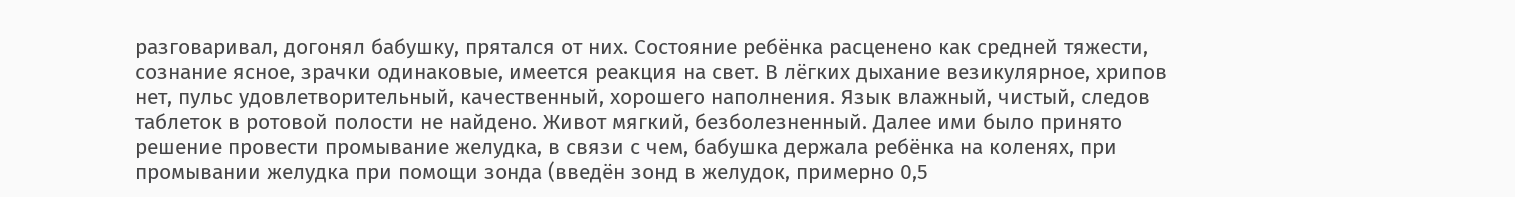разговаривал, догонял бабушку, прятался от них. Состояние ребёнка расценено как средней тяжести, сознание ясное, зрачки одинаковые, имеется реакция на свет. В лёгких дыхание везикулярное, хрипов нет, пульс удовлетворительный, качественный, хорошего наполнения. Язык влажный, чистый, следов таблеток в ротовой полости не найдено. Живот мягкий, безболезненный. Далее ими было принято решение провести промывание желудка, в связи с чем, бабушка держала ребёнка на коленях, при промывании желудка при помощи зонда (введён зонд в желудок, примерно 0,5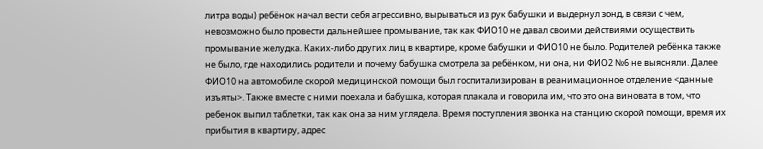литра воды) ребёнок начал вести себя агрессивно, вырываться из рук бабушки и выдернул зонд, в связи с чем, невозможно было провести дальнейшее промывание, так как ФИО10 не давал своими действиями осуществить промывание желудка. Каких-либо других лиц в квартире, кроме бабушки и ФИО10 не было. Родителей ребёнка также не было, где находились родители и почему бабушка смотрела за ребёнком, ни она, ни ФИО2 №6 не выясняли. Далее ФИО10 на автомобиле скорой медицинской помощи был госпитализирован в реанимационное отделение <данные изъяты>. Также вместе с ними поехала и бабушка, которая плакала и говорила им, что это она виновата в том, что ребенок выпил таблетки, так как она за ним углядела. Время поступления звонка на станцию скорой помощи, время их прибытия в квартиру, адрес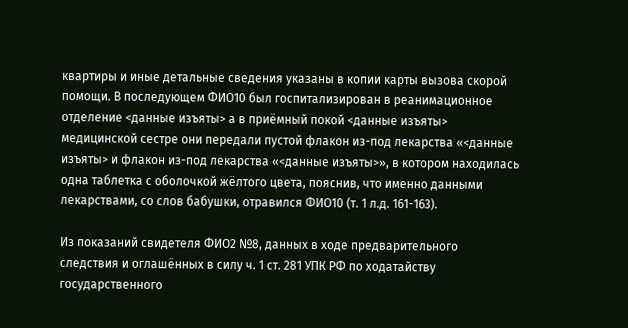квартиры и иные детальные сведения указаны в копии карты вызова скорой помощи. В последующем ФИО10 был госпитализирован в реанимационное отделение <данные изъяты> а в приёмный покой <данные изъяты> медицинской сестре они передали пустой флакон из-под лекарства «<данные изъяты> и флакон из-под лекарства «<данные изъяты>», в котором находилась одна таблетка с оболочкой жёлтого цвета, пояснив, что именно данными лекарствами, со слов бабушки, отравился ФИО10 (т. 1 л.д. 161-163).

Из показаний свидетеля ФИО2 №8, данных в ходе предварительного следствия и оглашённых в силу ч. 1 ст. 281 УПК РФ по ходатайству государственного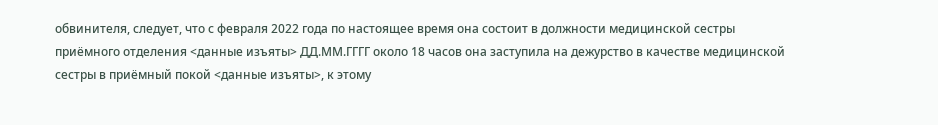обвинителя, следует, что с февраля 2022 года по настоящее время она состоит в должности медицинской сестры приёмного отделения <данные изъяты> ДД.ММ.ГГГГ около 18 часов она заступила на дежурство в качестве медицинской сестры в приёмный покой <данные изъяты>, к этому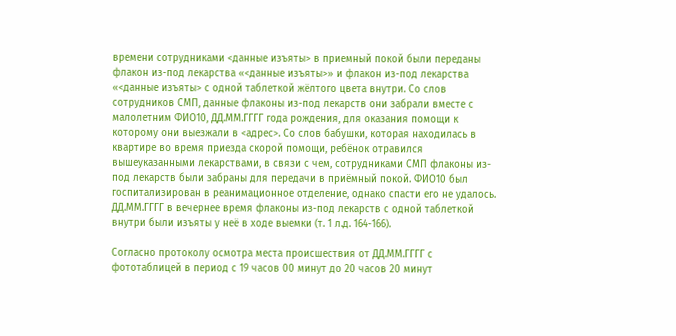времени сотрудниками <данные изъяты> в приемный покой были переданы флакон из-под лекарства «<данные изъяты>» и флакон из-под лекарства «<данные изъяты> с одной таблеткой жёлтого цвета внутри. Со слов сотрудников СМП, данные флаконы из-под лекарств они забрали вместе с малолетним ФИО10, ДД.ММ.ГГГГ года рождения, для оказания помощи к которому они выезжали в <адрес>. Со слов бабушки, которая находилась в квартире во время приезда скорой помощи, ребёнок отравился вышеуказанными лекарствами, в связи с чем, сотрудниками СМП флаконы из-под лекарств были забраны для передачи в приёмный покой. ФИО10 был госпитализирован в реанимационное отделение, однако спасти его не удалось. ДД.ММ.ГГГГ в вечернее время флаконы из-под лекарств с одной таблеткой внутри были изъяты у неё в ходе выемки (т. 1 л.д. 164-166).

Согласно протоколу осмотра места происшествия от ДД.ММ.ГГГГ с фототаблицей в период с 19 часов 00 минут до 20 часов 20 минут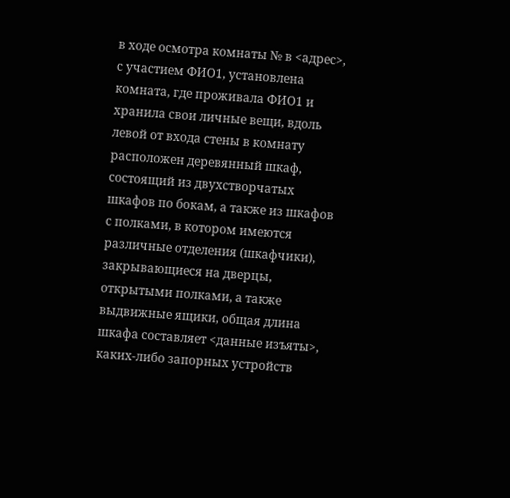в ходе осмотра комнаты № в <адрес>, с участием ФИО1, установлена комната, где проживала ФИО1 и хранила свои личные вещи, вдоль левой от входа стены в комнату расположен деревянный шкаф, состоящий из двухстворчатых шкафов по бокам, а также из шкафов с полками, в котором имеются различные отделения (шкафчики), закрывающиеся на дверцы, открытыми полками, а также выдвижные ящики, общая длина шкафа составляет <данные изъяты>, каких-либо запорных устройств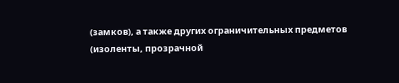(замков), а также других ограничительных предметов (изоленты, прозрачной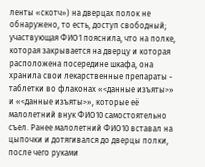ленты «скотч») на дверцах полок не обнаружено, то есть, доступ свободный; участвующая ФИО1 пояснила, что на полке, которая закрывается на дверцу и которая расположена посередине шкафа, она хранила свои лекарственные препараты - таблетки во флаконах «<данные изъяты>» и «<данные изъяты>», которые её малолетний внук ФИО10 самостоятельно съел. Ранее малолетний ФИО10 вставал на цыпочки и дотягивался до дверцы полки, после чего руками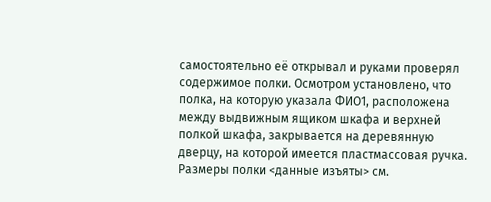самостоятельно её открывал и руками проверял содержимое полки. Осмотром установлено, что полка, на которую указала ФИО1, расположена между выдвижным ящиком шкафа и верхней полкой шкафа, закрывается на деревянную дверцу, на которой имеется пластмассовая ручка. Размеры полки <данные изъяты> см.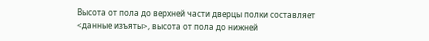Высота от пола до верхней части дверцы полки составляет <данные изъяты>, высота от пола до нижней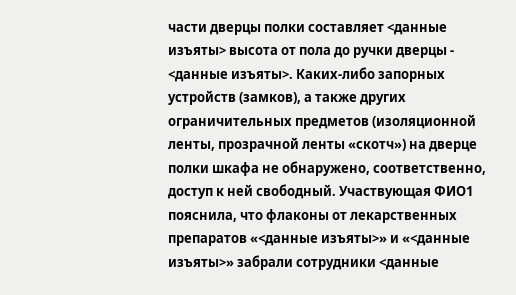части дверцы полки составляет <данные изъяты> высота от пола до ручки дверцы - <данные изъяты>. Каких-либо запорных устройств (замков), а также других ограничительных предметов (изоляционной ленты, прозрачной ленты «скотч») на дверце полки шкафа не обнаружено, соответственно, доступ к ней свободный. Участвующая ФИО1 пояснила, что флаконы от лекарственных препаратов «<данные изъяты>» и «<данные изъяты>» забрали сотрудники <данные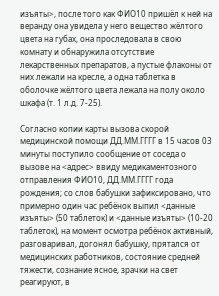изъяты>, после того как ФИО10 пришёл к ней на веранду она увидела у него вещество жёлтого цвета на губах, она проследовала в свою комнату и обнаружила отсутствие лекарственных препаратов, а пустые флаконы от них лежали на кресле, а одна таблетка в оболочке жёлтого цвета лежала на полу около шкафа (т. 1 л.д. 7-25).

Согласно копии карты вызова скорой медицинской помощи ДД.ММ.ГГГГ в 15 часов 03 минуты поступило сообщение от соседа о вызове на <адрес> ввиду медикаментозного отправления ФИО10, ДД.ММ.ГГГГ года рождения; со слов бабушки зафиксировано, что примерно один час ребёнок выпил <данные изъяты> (50 таблеток) и <данные изъяты> (10-20 таблеток), на момент осмотра ребёнок активный, разговаривал, догонял бабушку, прятался от медицинских работников, состояние средней тяжести, сознание ясное, зрачки на свет реагируют, в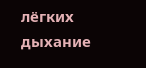лёгких дыхание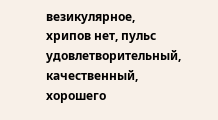везикулярное, хрипов нет, пульс удовлетворительный, качественный, хорошего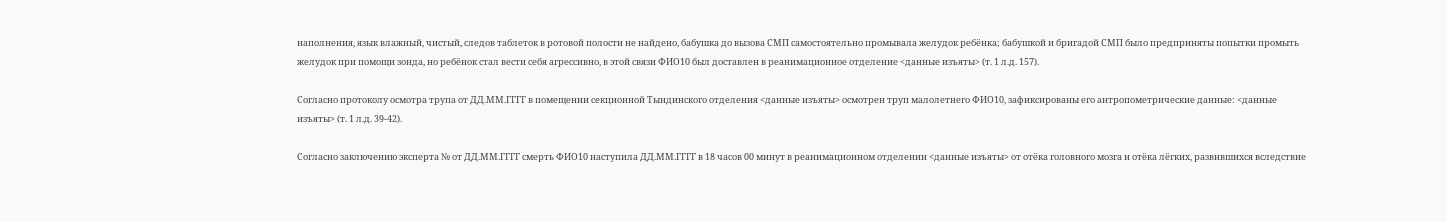наполнения, язык влажный, чистый, следов таблеток в ротовой полости не найдено, бабушка до вызова СМП самостоятельно промывала желудок ребёнка; бабушкой и бригадой СМП было предприняты попытки промыть желудок при помощи зонда, но ребёнок стал вести себя агрессивно, в этой связи ФИО10 был доставлен в реанимационное отделение <данные изъяты> (т. 1 л.д. 157).

Согласно протоколу осмотра трупа от ДД.ММ.ГГГГ в помещении секционной Тындинского отделения <данные изъяты> осмотрен труп малолетнего ФИО10, зафиксированы его антропометрические данные: <данные изъяты> (т. 1 л.д. 39-42).

Согласно заключению эксперта № от ДД.ММ.ГГГГ смерть ФИО10 наступила ДД.ММ.ГГГГ в 18 часов 00 минут в реанимационном отделении <данные изъяты> от отёка головного мозга и отёка лёгких, развившихся вследствие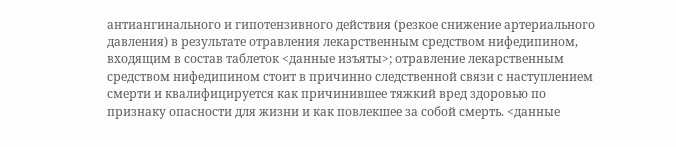антиангинального и гипотензивного действия (резкое снижение артериального давления) в результате отравления лекарственным средством нифедипином, входящим в состав таблеток <данные изъяты>; отравление лекарственным средством нифедипином стоит в причинно следственной связи с наступлением смерти и квалифицируется как причинившее тяжкий вред здоровью по признаку опасности для жизни и как повлекшее за собой смерть. <данные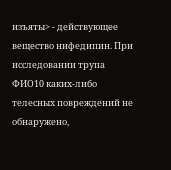изъяты> - действующее вещество нифедипин. При исследовании трупа ФИО10 каких-либо телесных повреждений не обнаружено,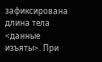зафиксирована длина тела <данные изъяты>. При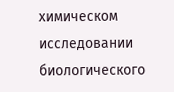химическом исследовании биологического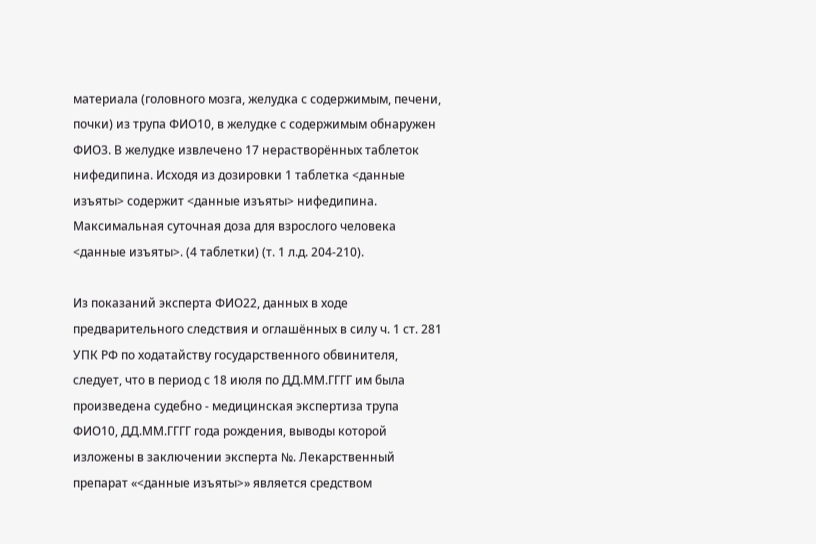материала (головного мозга, желудка с содержимым, печени, почки) из трупа ФИО10, в желудке с содержимым обнаружен ФИО3. В желудке извлечено 17 нерастворённых таблеток нифедипина. Исходя из дозировки 1 таблетка <данные изъяты> содержит <данные изъяты> нифедипина. Максимальная суточная доза для взрослого человека <данные изъяты>. (4 таблетки) (т. 1 л.д. 204-210).

Из показаний эксперта ФИО22, данных в ходе предварительного следствия и оглашённых в силу ч. 1 ст. 281 УПК РФ по ходатайству государственного обвинителя, следует, что в период с 18 июля по ДД.ММ.ГГГГ им была произведена судебно - медицинская экспертиза трупа ФИО10, ДД.ММ.ГГГГ года рождения, выводы которой изложены в заключении эксперта №. Лекарственный препарат «<данные изъяты>» является средством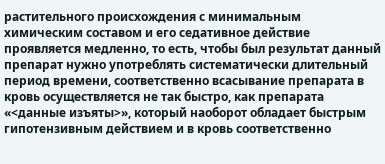растительного происхождения с минимальным химическим составом и его седативное действие проявляется медленно, то есть, чтобы был результат данный препарат нужно употреблять систематически длительный период времени, соответственно всасывание препарата в кровь осуществляется не так быстро, как препарата «<данные изъяты>», который наоборот обладает быстрым гипотензивным действием и в кровь соответственно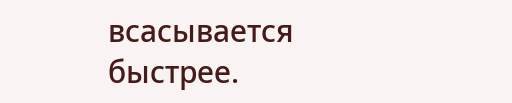всасывается быстрее.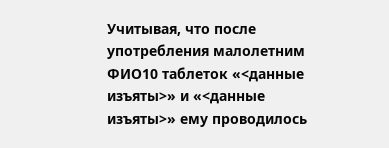Учитывая, что после употребления малолетним ФИО10 таблеток «<данные изъяты>» и «<данные изъяты>» ему проводилось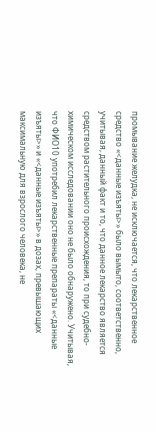промывание желудка, не исключается, что лекарственное средство «<данные изъяты>» было вымыто, соответственно, учитывая, данный факт и то, что данное лекарство является средством растительного происхождения, то при судебно-химическом исследовании оно не было обнаружено. Учитывая, что ФИО10 употребил лекарственные препараты «<данные изъяты>» и «<данные изъяты>» в дозах, превышающих максимальную для взрослого человека, не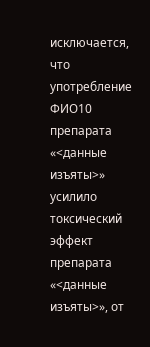исключается, что употребление ФИО10 препарата «<данные изъяты>» усилило токсический эффект препарата «<данные изъяты>», от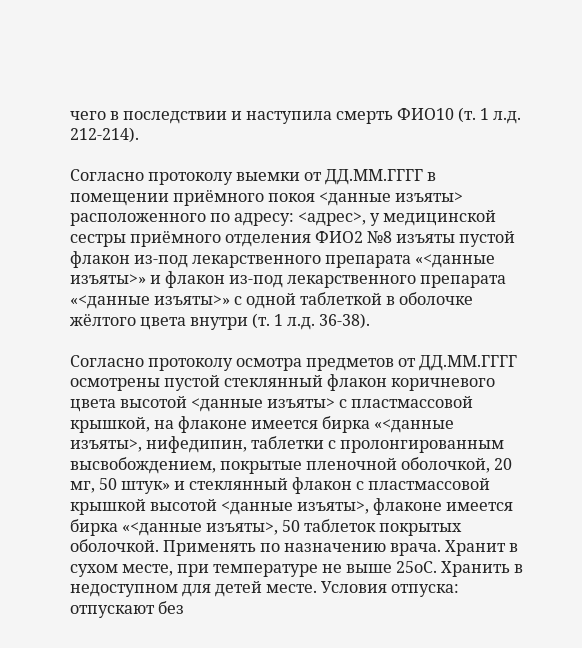чего в последствии и наступила смерть ФИО10 (т. 1 л.д. 212-214).

Согласно протоколу выемки от ДД.ММ.ГГГГ в помещении приёмного покоя <данные изъяты> расположенного по адресу: <адрес>, у медицинской сестры приёмного отделения ФИО2 №8 изъяты пустой флакон из-под лекарственного препарата «<данные изъяты>» и флакон из-под лекарственного препарата «<данные изъяты>» с одной таблеткой в оболочке жёлтого цвета внутри (т. 1 л.д. 36-38).

Согласно протоколу осмотра предметов от ДД.ММ.ГГГГ осмотрены пустой стеклянный флакон коричневого цвета высотой <данные изъяты> с пластмассовой крышкой, на флаконе имеется бирка «<данные изъяты>, нифедипин, таблетки с пролонгированным высвобождением, покрытые пленочной оболочкой, 20 мг, 50 штук» и стеклянный флакон с пластмассовой крышкой высотой <данные изъяты>, флаконе имеется бирка «<данные изъяты>, 50 таблеток покрытых оболочкой. Применять по назначению врача. Хранит в сухом месте, при температуре не выше 25оС. Хранить в недоступном для детей месте. Условия отпуска: отпускают без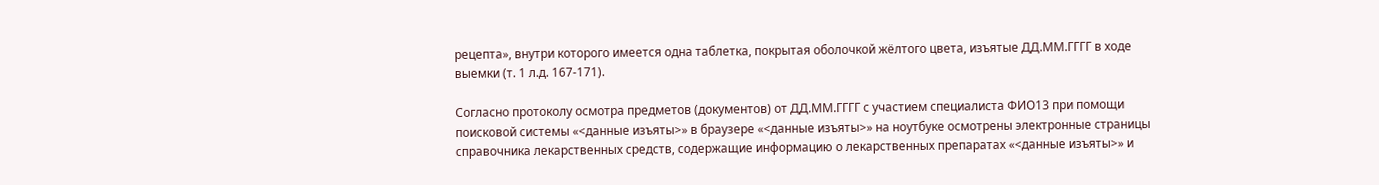рецепта», внутри которого имеется одна таблетка, покрытая оболочкой жёлтого цвета, изъятые ДД.ММ.ГГГГ в ходе выемки (т. 1 л.д. 167-171).

Согласно протоколу осмотра предметов (документов) от ДД.ММ.ГГГГ с участием специалиста ФИО13 при помощи поисковой системы «<данные изъяты>» в браузере «<данные изъяты>» на ноутбуке осмотрены электронные страницы справочника лекарственных средств, содержащие информацию о лекарственных препаратах «<данные изъяты>» и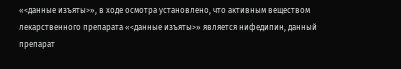«<данные изъяты>», в ходе осмотра установлено, что активным веществом лекарственного препарата «<данные изъяты>» является нифедипин, данный препарат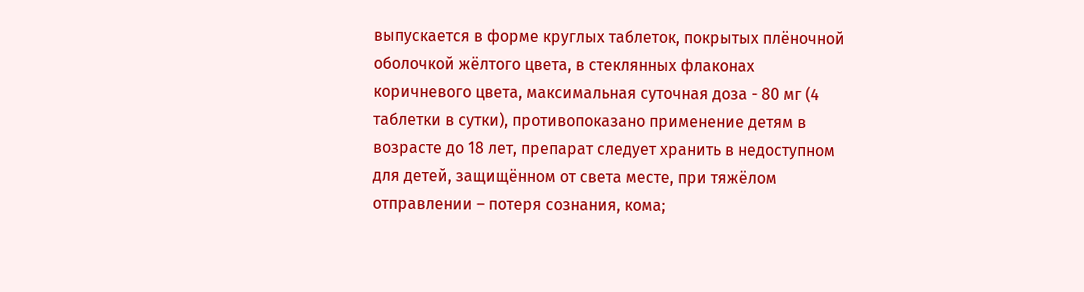выпускается в форме круглых таблеток, покрытых плёночной оболочкой жёлтого цвета, в стеклянных флаконах коричневого цвета, максимальная суточная доза - 80 мг (4 таблетки в сутки), противопоказано применение детям в возрасте до 18 лет, препарат следует хранить в недоступном для детей, защищённом от света месте, при тяжёлом отправлении – потеря сознания, кома;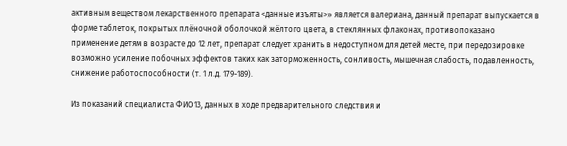активным веществом лекарственного препарата <данные изъяты>» является валериана, данный препарат выпускается в форме таблеток, покрытых плёночной оболочкой жёлтого цвета, в стеклянных флаконах, противопоказано применение детям в возрасте до 12 лет, препарат следует хранить в недоступном для детей месте, при передозировке возможно усиление побочных эффектов таких как заторможенность, сонливость, мышечная слабость, подавленность, снижение работоспособности (т. 1 л.д. 179-189).

Из показаний специалиста ФИО13, данных в ходе предварительного следствия и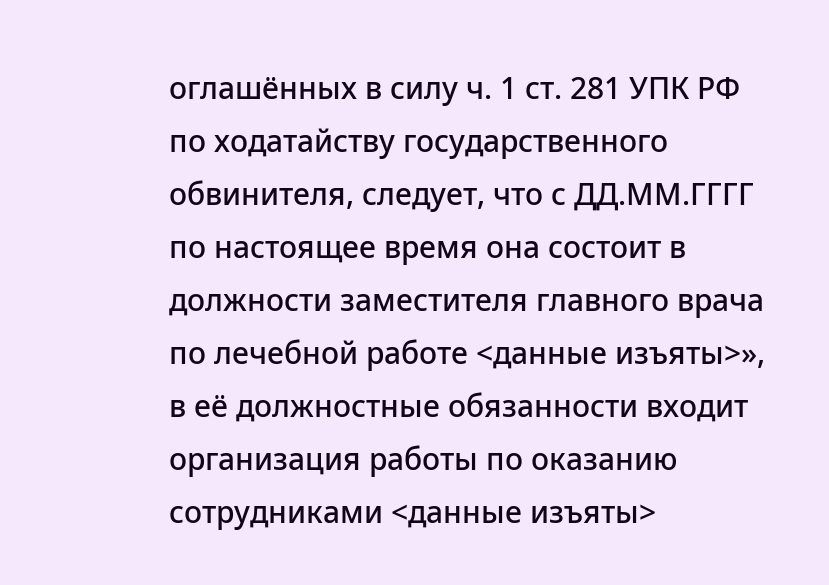оглашённых в силу ч. 1 ст. 281 УПК РФ по ходатайству государственного обвинителя, следует, что с ДД.ММ.ГГГГ по настоящее время она состоит в должности заместителя главного врача по лечебной работе <данные изъяты>», в её должностные обязанности входит организация работы по оказанию сотрудниками <данные изъяты>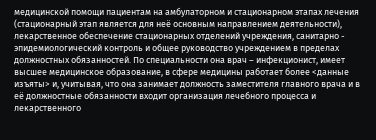медицинской помощи пациентам на амбулаторном и стационарном этапах лечения (стационарный этап является для неё основным направлением деятельности), лекарственное обеспечение стационарных отделений учреждения, санитарно - эпидемиологический контроль и общее руководство учреждением в пределах должностных обязанностей. По специальности она врач – инфекционист, имеет высшее медицинское образование, в сфере медицины работает более <данные изъяты> и, учитывая, что она занимает должность заместителя главного врача и в её должностные обязанности входит организация лечебного процесса и лекарственного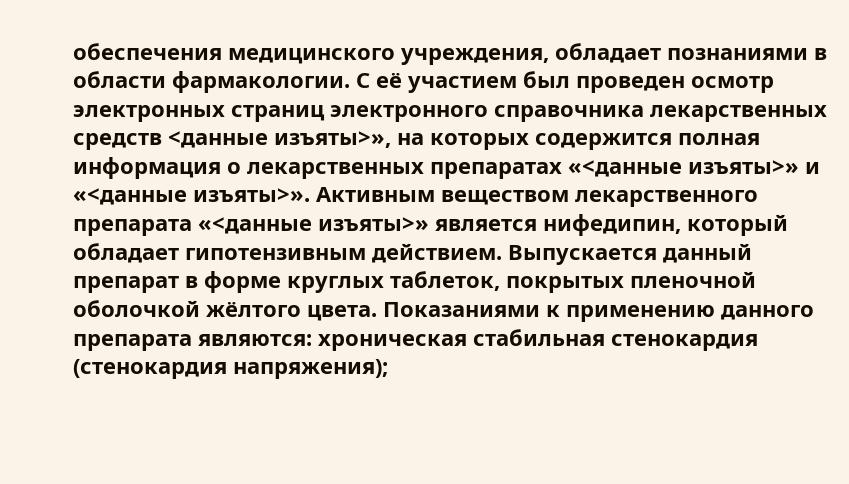обеспечения медицинского учреждения, обладает познаниями в области фармакологии. С её участием был проведен осмотр электронных страниц электронного справочника лекарственных средств <данные изъяты>», на которых содержится полная информация о лекарственных препаратах «<данные изъяты>» и «<данные изъяты>». Активным веществом лекарственного препарата «<данные изъяты>» является нифедипин, который обладает гипотензивным действием. Выпускается данный препарат в форме круглых таблеток, покрытых пленочной оболочкой жёлтого цвета. Показаниями к применению данного препарата являются: хроническая стабильная стенокардия (стенокардия напряжения);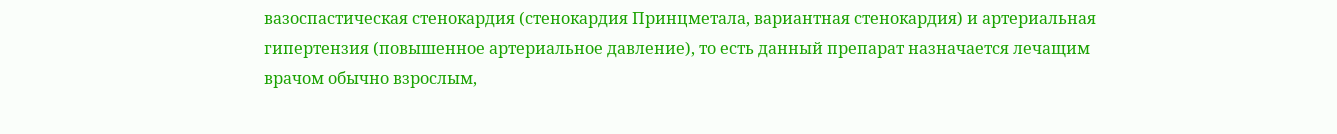вазоспастическая стенокардия (стенокардия Принцметала, вариантная стенокардия) и артериальная гипертензия (повышенное артериальное давление), то есть данный препарат назначается лечащим врачом обычно взрослым,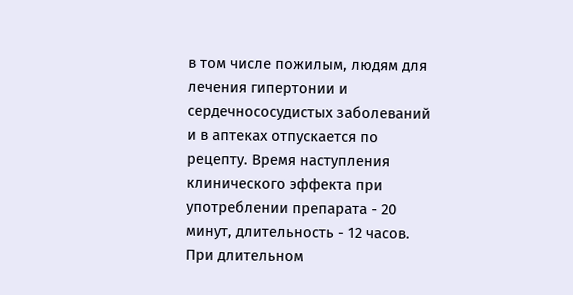в том числе пожилым, людям для лечения гипертонии и сердечнососудистых заболеваний и в аптеках отпускается по рецепту. Время наступления клинического эффекта при употреблении препарата - 20 минут, длительность - 12 часов. При длительном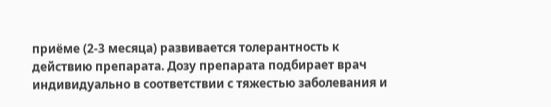приёме (2-3 месяца) развивается толерантность к действию препарата. Дозу препарата подбирает врач индивидуально в соответствии с тяжестью заболевания и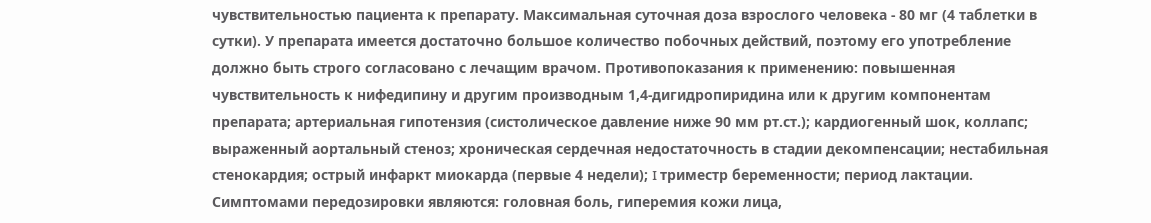чувствительностью пациента к препарату. Максимальная суточная доза взрослого человека - 80 мг (4 таблетки в сутки). У препарата имеется достаточно большое количество побочных действий, поэтому его употребление должно быть строго согласовано с лечащим врачом. Противопоказания к применению: повышенная чувствительность к нифедипину и другим производным 1,4-дигидропиридина или к другим компонентам препарата; артериальная гипотензия (систолическое давление ниже 90 мм рт.ст.); кардиогенный шок, коллапс; выраженный аортальный стеноз; хроническая сердечная недостаточность в стадии декомпенсации; нестабильная стенокардия; острый инфаркт миокарда (первые 4 недели); I триместр беременности; период лактации. Симптомами передозировки являются: головная боль, гиперемия кожи лица,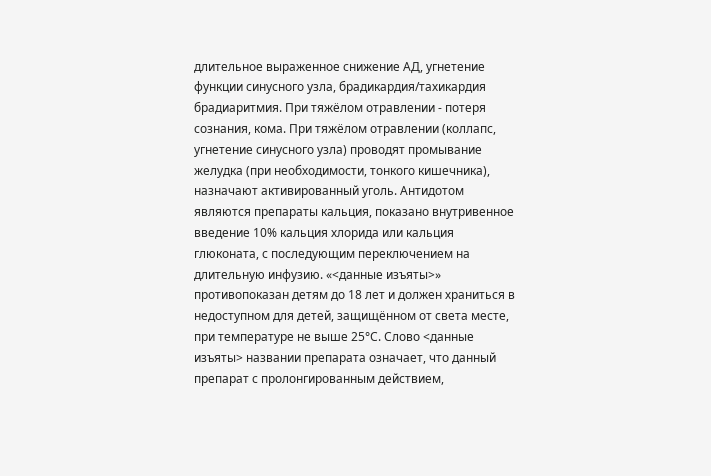длительное выраженное снижение АД, угнетение функции синусного узла, брадикардия/тахикардия брадиаритмия. При тяжёлом отравлении - потеря сознания, кома. При тяжёлом отравлении (коллапс, угнетение синусного узла) проводят промывание желудка (при необходимости, тонкого кишечника), назначают активированный уголь. Антидотом являются препараты кальция, показано внутривенное введение 10% кальция хлорида или кальция глюконата, с последующим переключением на длительную инфузию. «<данные изъяты>» противопоказан детям до 18 лет и должен храниться в недоступном для детей, защищённом от света месте, при температуре не выше 25°С. Слово <данные изъяты> названии препарата означает, что данный препарат с пролонгированным действием,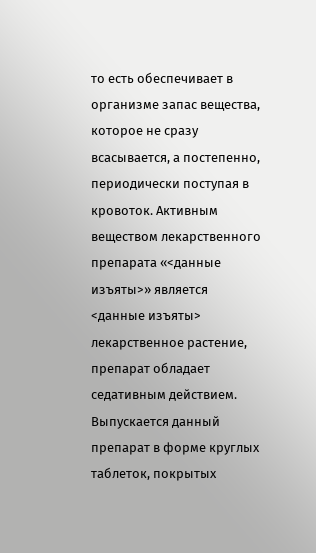то есть обеспечивает в организме запас вещества, которое не сразу всасывается, а постепенно, периодически поступая в кровоток. Активным веществом лекарственного препарата «<данные изъяты>» является <данные изъяты> лекарственное растение, препарат обладает седативным действием. Выпускается данный препарат в форме круглых таблеток, покрытых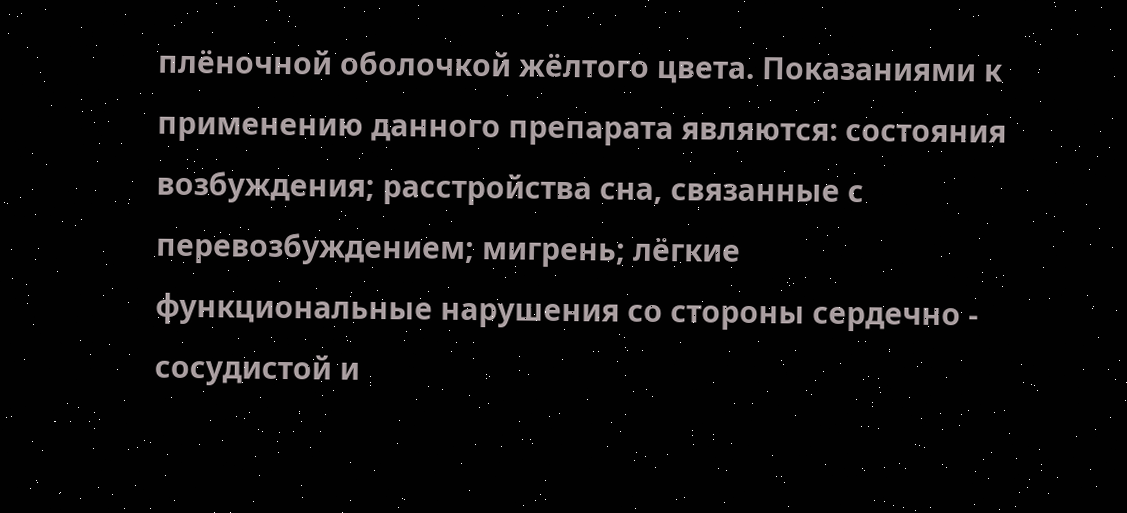плёночной оболочкой жёлтого цвета. Показаниями к применению данного препарата являются: состояния возбуждения; расстройства сна, связанные с перевозбуждением; мигрень; лёгкие функциональные нарушения со стороны сердечно - сосудистой и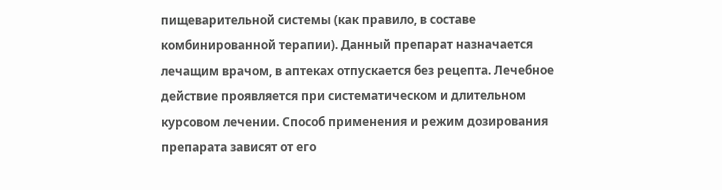пищеварительной системы (как правило, в составе комбинированной терапии). Данный препарат назначается лечащим врачом, в аптеках отпускается без рецепта. Лечебное действие проявляется при систематическом и длительном курсовом лечении. Способ применения и режим дозирования препарата зависят от его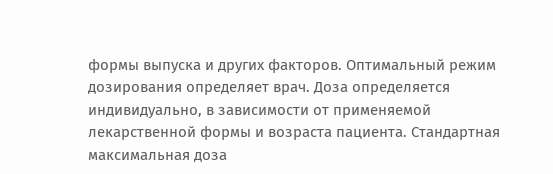формы выпуска и других факторов. Оптимальный режим дозирования определяет врач. Доза определяется индивидуально, в зависимости от применяемой лекарственной формы и возраста пациента. Стандартная максимальная доза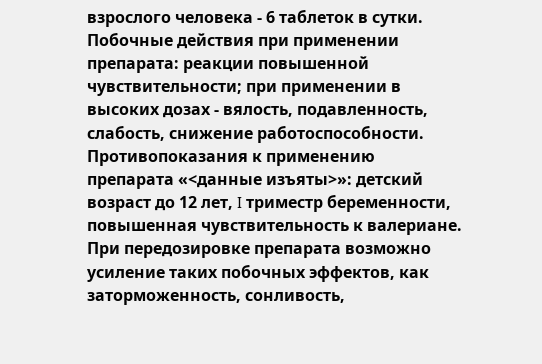взрослого человека - 6 таблеток в сутки. Побочные действия при применении препарата: реакции повышенной чувствительности; при применении в высоких дозах - вялость, подавленность, слабость, снижение работоспособности. Противопоказания к применению препарата «<данные изъяты>»: детский возраст до 12 лет, I триместр беременности, повышенная чувствительность к валериане. При передозировке препарата возможно усиление таких побочных эффектов, как заторможенность, сонливость,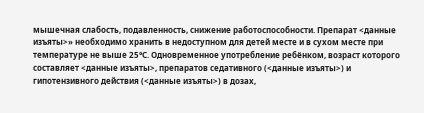мышечная слабость, подавленность, снижение работоспособности. Препарат <данные изъяты>» необходимо хранить в недоступном для детей месте и в сухом месте при температуре не выше 25°С. Одновременное употребление ребёнком, возраст которого составляет <данные изъяты>, препаратов седативного (<данные изъяты>) и гипотензивного действия (<данные изъяты>) в дозах,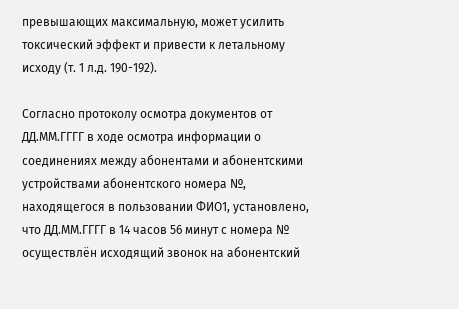превышающих максимальную, может усилить токсический эффект и привести к летальному исходу (т. 1 л.д. 190-192).

Согласно протоколу осмотра документов от ДД.ММ.ГГГГ в ходе осмотра информации о соединениях между абонентами и абонентскими устройствами абонентского номера №, находящегося в пользовании ФИО1, установлено, что ДД.ММ.ГГГГ в 14 часов 56 минут с номера № осуществлён исходящий звонок на абонентский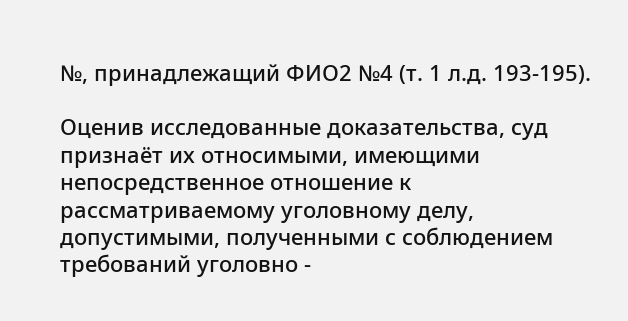№, принадлежащий ФИО2 №4 (т. 1 л.д. 193-195).

Оценив исследованные доказательства, суд признаёт их относимыми, имеющими непосредственное отношение к рассматриваемому уголовному делу, допустимыми, полученными с соблюдением требований уголовно -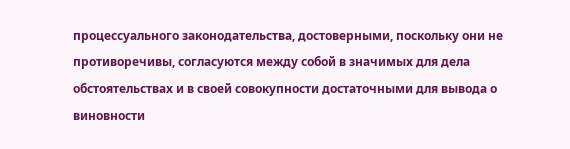процессуального законодательства, достоверными, поскольку они не противоречивы, согласуются между собой в значимых для дела обстоятельствах и в своей совокупности достаточными для вывода о виновности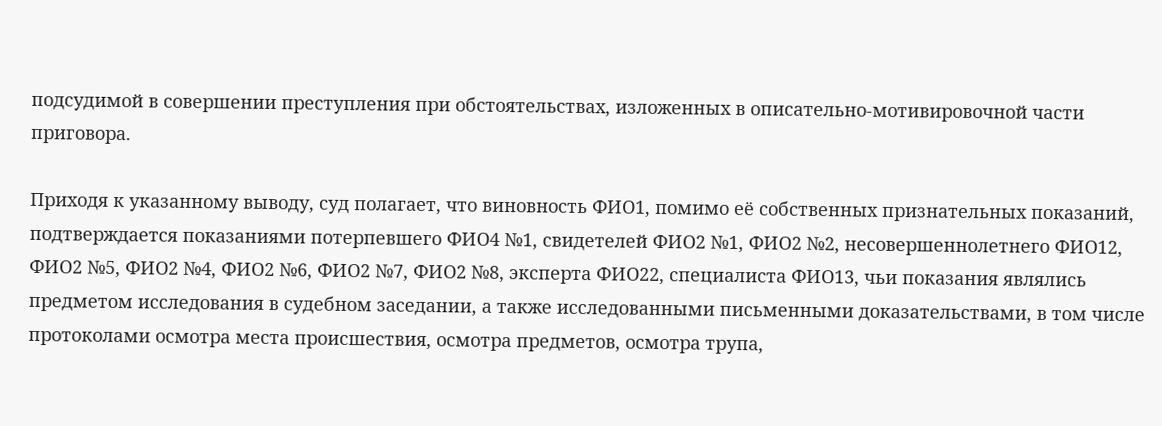подсудимой в совершении преступления при обстоятельствах, изложенных в описательно-мотивировочной части приговора.

Приходя к указанному выводу, суд полагает, что виновность ФИО1, помимо её собственных признательных показаний, подтверждается показаниями потерпевшего ФИО4 №1, свидетелей ФИО2 №1, ФИО2 №2, несовершеннолетнего ФИО12, ФИО2 №5, ФИО2 №4, ФИО2 №6, ФИО2 №7, ФИО2 №8, эксперта ФИО22, специалиста ФИО13, чьи показания являлись предметом исследования в судебном заседании, а также исследованными письменными доказательствами, в том числе протоколами осмотра места происшествия, осмотра предметов, осмотра трупа,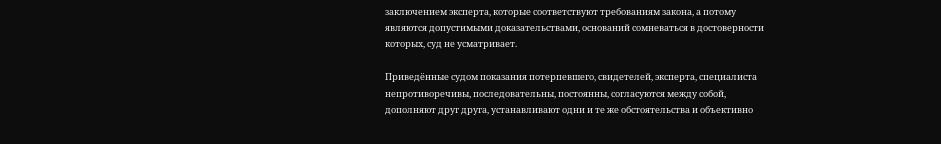заключением эксперта, которые соответствуют требованиям закона, а потому являются допустимыми доказательствами, оснований сомневаться в достоверности которых, суд не усматривает.

Приведённые судом показания потерпевшего, свидетелей, эксперта, специалиста непротиворечивы, последовательны, постоянны, согласуются между собой, дополняют друг друга, устанавливают одни и те же обстоятельства и объективно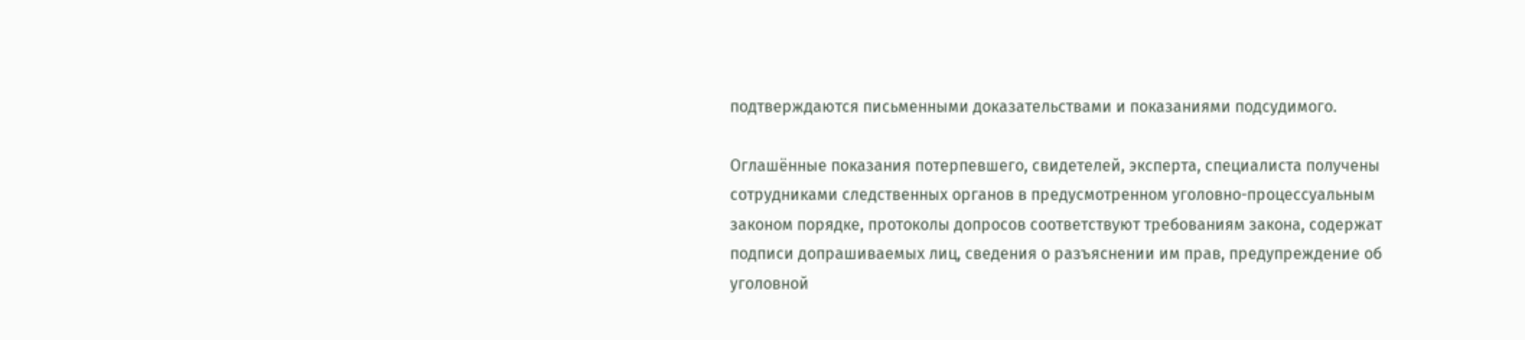подтверждаются письменными доказательствами и показаниями подсудимого.

Оглашённые показания потерпевшего, свидетелей, эксперта, специалиста получены сотрудниками следственных органов в предусмотренном уголовно-процессуальным законом порядке, протоколы допросов соответствуют требованиям закона, содержат подписи допрашиваемых лиц, сведения о разъяснении им прав, предупреждение об уголовной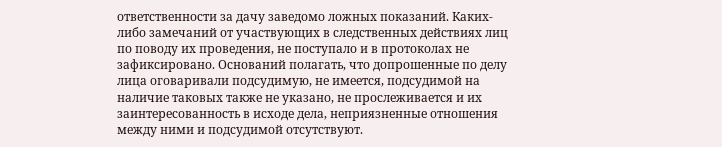ответственности за дачу заведомо ложных показаний. Каких-либо замечаний от участвующих в следственных действиях лиц по поводу их проведения, не поступало и в протоколах не зафиксировано. Оснований полагать, что допрошенные по делу лица оговаривали подсудимую, не имеется, подсудимой на наличие таковых также не указано, не прослеживается и их заинтересованность в исходе дела, неприязненные отношения между ними и подсудимой отсутствуют.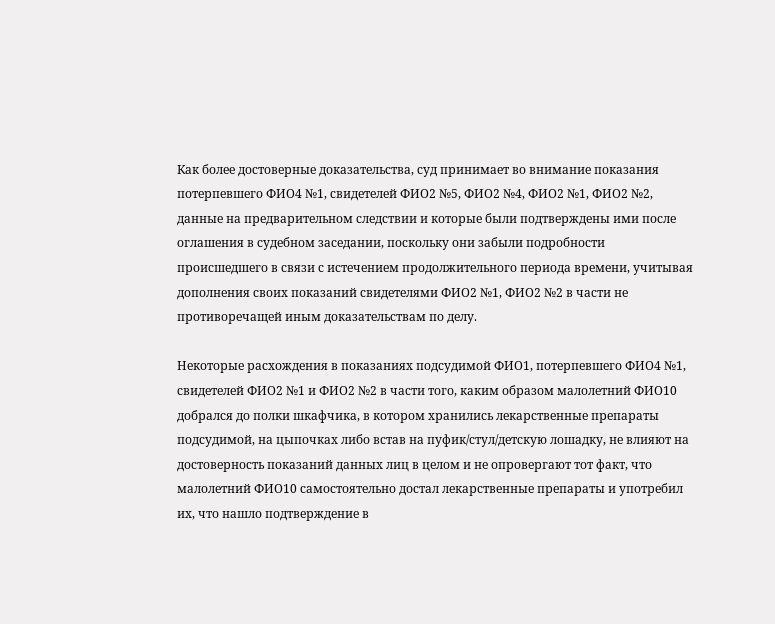Как более достоверные доказательства, суд принимает во внимание показания потерпевшего ФИО4 №1, свидетелей ФИО2 №5, ФИО2 №4, ФИО2 №1, ФИО2 №2, данные на предварительном следствии и которые были подтверждены ими после оглашения в судебном заседании, поскольку они забыли подробности происшедшего в связи с истечением продолжительного периода времени, учитывая дополнения своих показаний свидетелями ФИО2 №1, ФИО2 №2 в части не противоречащей иным доказательствам по делу.

Некоторые расхождения в показаниях подсудимой ФИО1, потерпевшего ФИО4 №1, свидетелей ФИО2 №1 и ФИО2 №2 в части того, каким образом малолетний ФИО10 добрался до полки шкафчика, в котором хранились лекарственные препараты подсудимой, на цыпочках либо встав на пуфик/стул/детскую лошадку, не влияют на достоверность показаний данных лиц в целом и не опровергают тот факт, что малолетний ФИО10 самостоятельно достал лекарственные препараты и употребил их, что нашло подтверждение в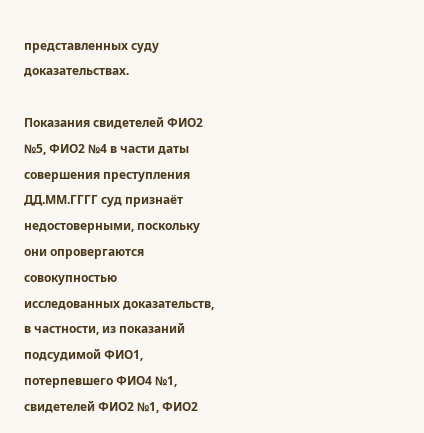представленных суду доказательствах.

Показания свидетелей ФИО2 №5, ФИО2 №4 в части даты совершения преступления ДД.ММ.ГГГГ суд признаёт недостоверными, поскольку они опровергаются совокупностью исследованных доказательств, в частности, из показаний подсудимой ФИО1, потерпевшего ФИО4 №1, свидетелей ФИО2 №1, ФИО2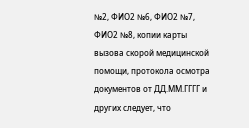№2, ФИО2 №6, ФИО2 №7, ФИО2 №8, копии карты вызова скорой медицинской помощи, протокола осмотра документов от ДД.ММ.ГГГГ и других следует, что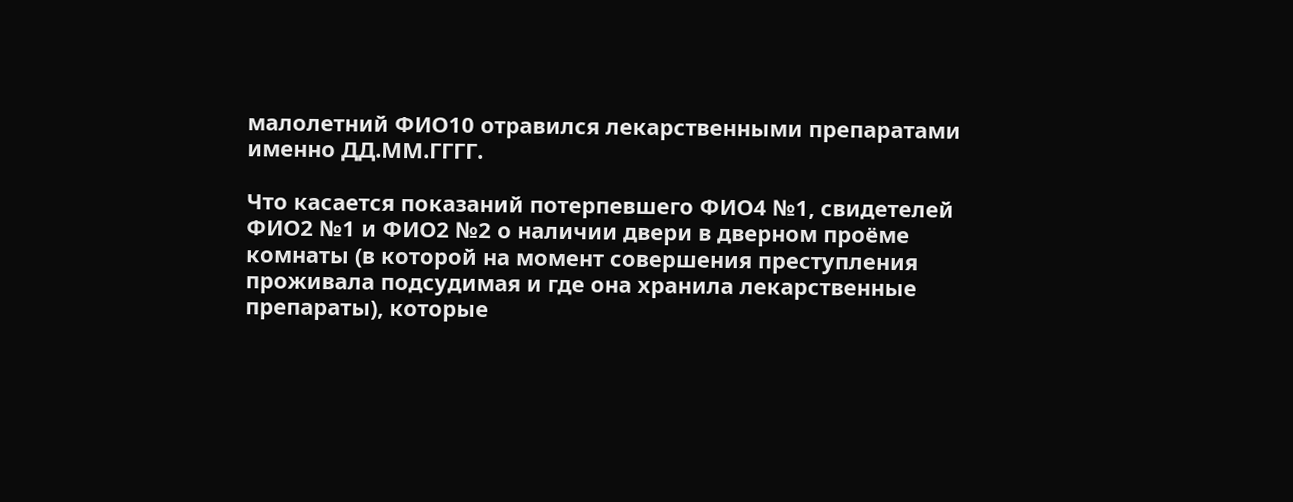малолетний ФИО10 отравился лекарственными препаратами именно ДД.ММ.ГГГГ.

Что касается показаний потерпевшего ФИО4 №1, свидетелей ФИО2 №1 и ФИО2 №2 о наличии двери в дверном проёме комнаты (в которой на момент совершения преступления проживала подсудимая и где она хранила лекарственные препараты), которые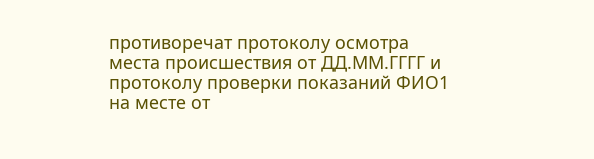противоречат протоколу осмотра места происшествия от ДД.ММ.ГГГГ и протоколу проверки показаний ФИО1 на месте от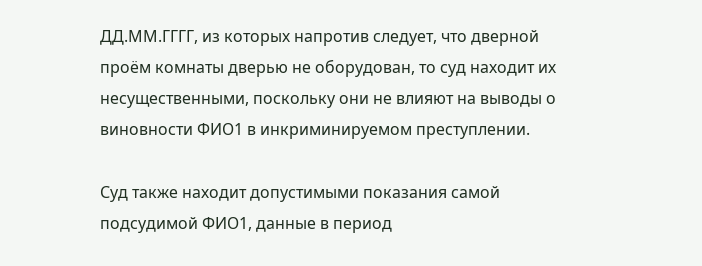ДД.ММ.ГГГГ, из которых напротив следует, что дверной проём комнаты дверью не оборудован, то суд находит их несущественными, поскольку они не влияют на выводы о виновности ФИО1 в инкриминируемом преступлении.

Суд также находит допустимыми показания самой подсудимой ФИО1, данные в период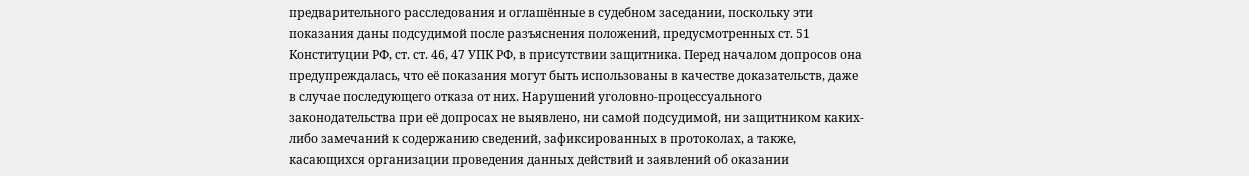предварительного расследования и оглашённые в судебном заседании, поскольку эти показания даны подсудимой после разъяснения положений, предусмотренных ст. 51 Конституции РФ, ст. ст. 46, 47 УПК РФ, в присутствии защитника. Перед началом допросов она предупреждалась, что её показания могут быть использованы в качестве доказательств, даже в случае последующего отказа от них. Нарушений уголовно-процессуального законодательства при её допросах не выявлено, ни самой подсудимой, ни защитником каких-либо замечаний к содержанию сведений, зафиксированных в протоколах, а также, касающихся организации проведения данных действий и заявлений об оказании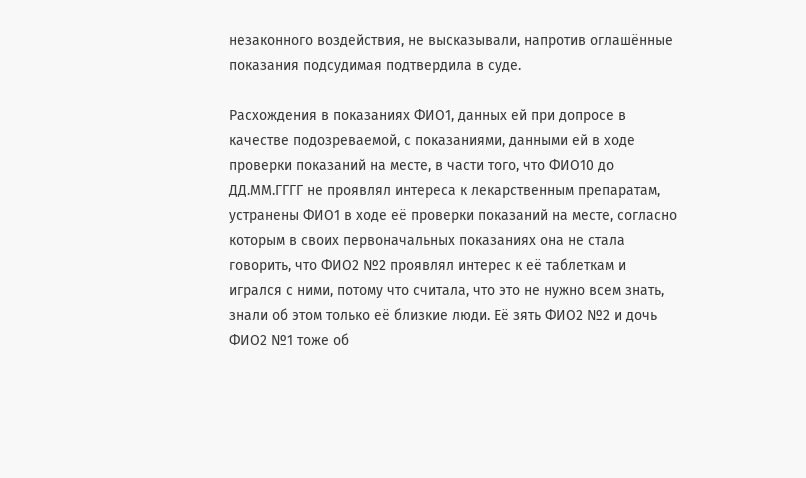незаконного воздействия, не высказывали, напротив оглашённые показания подсудимая подтвердила в суде.

Расхождения в показаниях ФИО1, данных ей при допросе в качестве подозреваемой, с показаниями, данными ей в ходе проверки показаний на месте, в части того, что ФИО10 до ДД.ММ.ГГГГ не проявлял интереса к лекарственным препаратам, устранены ФИО1 в ходе её проверки показаний на месте, согласно которым в своих первоначальных показаниях она не стала говорить, что ФИО2 №2 проявлял интерес к её таблеткам и игрался с ними, потому что считала, что это не нужно всем знать, знали об этом только её близкие люди. Её зять ФИО2 №2 и дочь ФИО2 №1 тоже об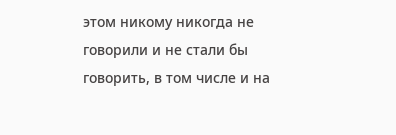этом никому никогда не говорили и не стали бы говорить, в том числе и на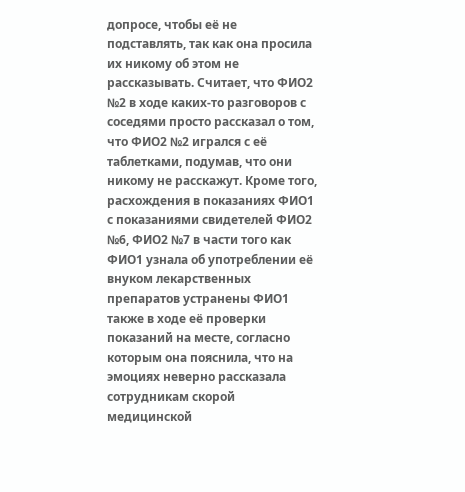допросе, чтобы её не подставлять, так как она просила их никому об этом не рассказывать. Считает, что ФИО2 №2 в ходе каких-то разговоров с соседями просто рассказал о том, что ФИО2 №2 игрался с её таблетками, подумав, что они никому не расскажут. Кроме того, расхождения в показаниях ФИО1 с показаниями свидетелей ФИО2 №6, ФИО2 №7 в части того как ФИО1 узнала об употреблении её внуком лекарственных препаратов устранены ФИО1 также в ходе её проверки показаний на месте, согласно которым она пояснила, что на эмоциях неверно рассказала сотрудникам скорой медицинской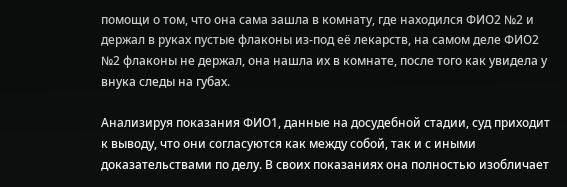помощи о том, что она сама зашла в комнату, где находился ФИО2 №2 и держал в руках пустые флаконы из-под её лекарств, на самом деле ФИО2 №2 флаконы не держал, она нашла их в комнате, после того как увидела у внука следы на губах.

Анализируя показания ФИО1, данные на досудебной стадии, суд приходит к выводу, что они согласуются как между собой, так и с иными доказательствами по делу. В своих показаниях она полностью изобличает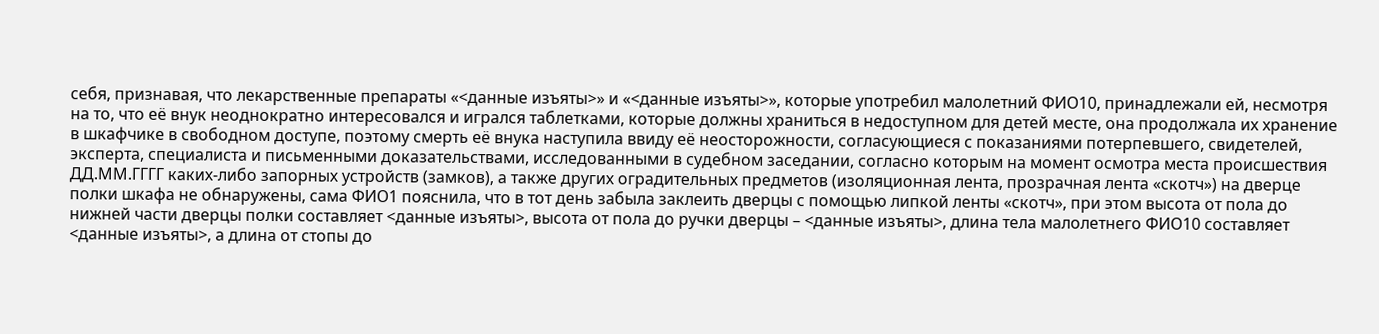себя, признавая, что лекарственные препараты «<данные изъяты>» и «<данные изъяты>», которые употребил малолетний ФИО10, принадлежали ей, несмотря на то, что её внук неоднократно интересовался и игрался таблетками, которые должны храниться в недоступном для детей месте, она продолжала их хранение в шкафчике в свободном доступе, поэтому смерть её внука наступила ввиду её неосторожности, согласующиеся с показаниями потерпевшего, свидетелей, эксперта, специалиста и письменными доказательствами, исследованными в судебном заседании, согласно которым на момент осмотра места происшествия ДД.ММ.ГГГГ каких-либо запорных устройств (замков), а также других оградительных предметов (изоляционная лента, прозрачная лента «скотч») на дверце полки шкафа не обнаружены, сама ФИО1 пояснила, что в тот день забыла заклеить дверцы с помощью липкой ленты «скотч», при этом высота от пола до нижней части дверцы полки составляет <данные изъяты>, высота от пола до ручки дверцы – <данные изъяты>, длина тела малолетнего ФИО10 составляет <данные изъяты>, а длина от стопы до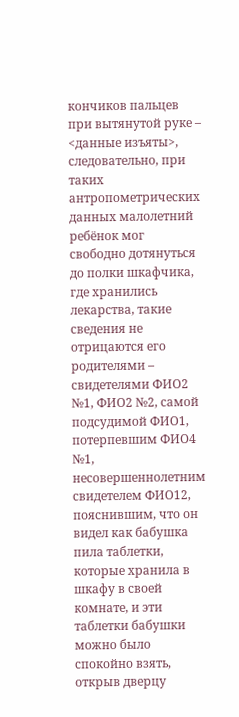кончиков пальцев при вытянутой руке – <данные изъяты>, следовательно, при таких антропометрических данных малолетний ребёнок мог свободно дотянуться до полки шкафчика, где хранились лекарства, такие сведения не отрицаются его родителями – свидетелями ФИО2 №1, ФИО2 №2, самой подсудимой ФИО1, потерпевшим ФИО4 №1, несовершеннолетним свидетелем ФИО12, пояснившим, что он видел как бабушка пила таблетки, которые хранила в шкафу в своей комнате, и эти таблетки бабушки можно было спокойно взять, открыв дверцу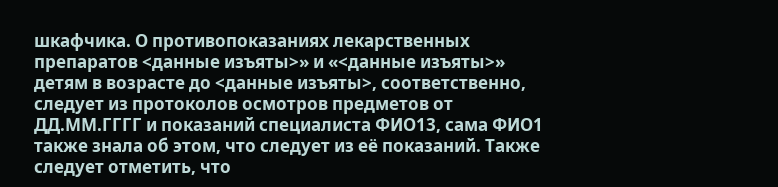шкафчика. О противопоказаниях лекарственных препаратов <данные изъяты>» и «<данные изъяты>» детям в возрасте до <данные изъяты>, соответственно, следует из протоколов осмотров предметов от ДД.ММ.ГГГГ и показаний специалиста ФИО13, сама ФИО1 также знала об этом, что следует из её показаний. Также следует отметить, что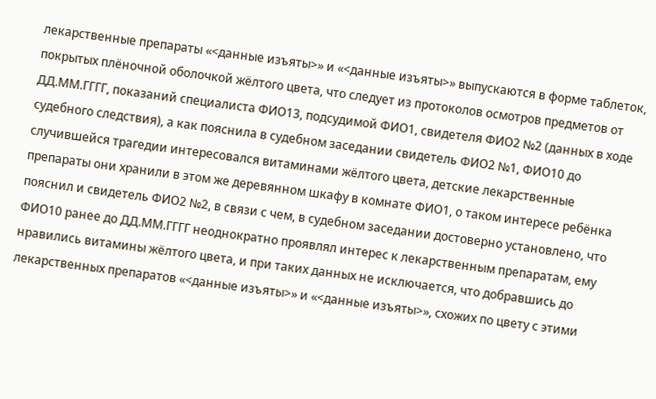лекарственные препараты «<данные изъяты>» и «<данные изъяты>» выпускаются в форме таблеток, покрытых плёночной оболочкой жёлтого цвета, что следует из протоколов осмотров предметов от ДД.ММ.ГГГГ, показаний специалиста ФИО13, подсудимой ФИО1, свидетеля ФИО2 №2 (данных в ходе судебного следствия), а как пояснила в судебном заседании свидетель ФИО2 №1, ФИО10 до случившейся трагедии интересовался витаминами жёлтого цвета, детские лекарственные препараты они хранили в этом же деревянном шкафу в комнате ФИО1, о таком интересе ребёнка пояснил и свидетель ФИО2 №2, в связи с чем, в судебном заседании достоверно установлено, что ФИО10 ранее до ДД.ММ.ГГГГ неоднократно проявлял интерес к лекарственным препаратам, ему нравились витамины жёлтого цвета, и при таких данных не исключается, что добравшись до лекарственных препаратов «<данные изъяты>» и «<данные изъяты>», схожих по цвету с этими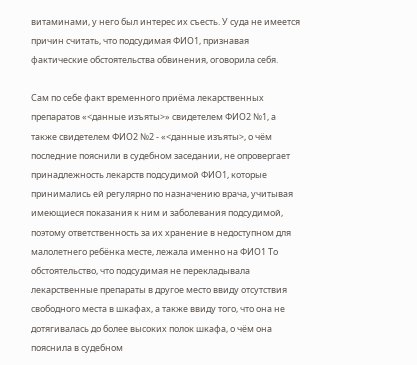витаминами, у него был интерес их съесть. У суда не имеется причин считать, что подсудимая ФИО1, признавая фактические обстоятельства обвинения, оговорила себя.

Сам по себе факт временного приёма лекарственных препаратов «<данные изъяты>» свидетелем ФИО2 №1, а также свидетелем ФИО2 №2 - «<данные изъяты>, о чём последние пояснили в судебном заседании, не опровергает принадлежность лекарств подсудимой ФИО1, которые принимались ей регулярно по назначению врача, учитывая имеющиеся показания к ним и заболевания подсудимой, поэтому ответственность за их хранение в недоступном для малолетнего ребёнка месте, лежала именно на ФИО1 То обстоятельство, что подсудимая не перекладывала лекарственные препараты в другое место ввиду отсутствия свободного места в шкафах, а также ввиду того, что она не дотягивалась до более высоких полок шкафа, о чём она пояснила в судебном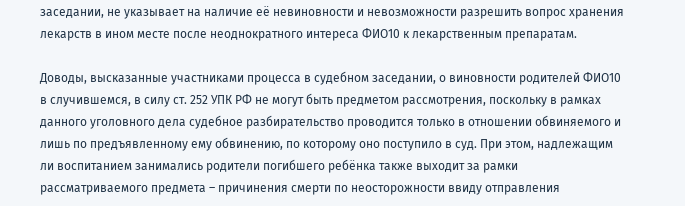заседании, не указывает на наличие её невиновности и невозможности разрешить вопрос хранения лекарств в ином месте после неоднократного интереса ФИО10 к лекарственным препаратам.

Доводы, высказанные участниками процесса в судебном заседании, о виновности родителей ФИО10 в случившемся, в силу ст. 252 УПК РФ не могут быть предметом рассмотрения, поскольку в рамках данного уголовного дела судебное разбирательство проводится только в отношении обвиняемого и лишь по предъявленному ему обвинению, по которому оно поступило в суд. При этом, надлежащим ли воспитанием занимались родители погибшего ребёнка также выходит за рамки рассматриваемого предмета – причинения смерти по неосторожности ввиду отправления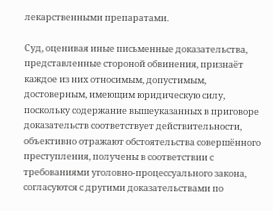лекарственными препаратами.

Суд, оценивая иные письменные доказательства, представленные стороной обвинения, признаёт каждое из них относимым, допустимым, достоверным, имеющим юридическую силу, поскольку содержание вышеуказанных в приговоре доказательств соответствует действительности, объективно отражают обстоятельства совершённого преступления, получены в соответствии с требованиями уголовно-процессуального закона, согласуются с другими доказательствами по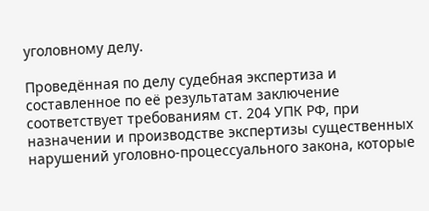уголовному делу.

Проведённая по делу судебная экспертиза и составленное по её результатам заключение соответствует требованиям ст. 204 УПК РФ, при назначении и производстве экспертизы существенных нарушений уголовно-процессуального закона, которые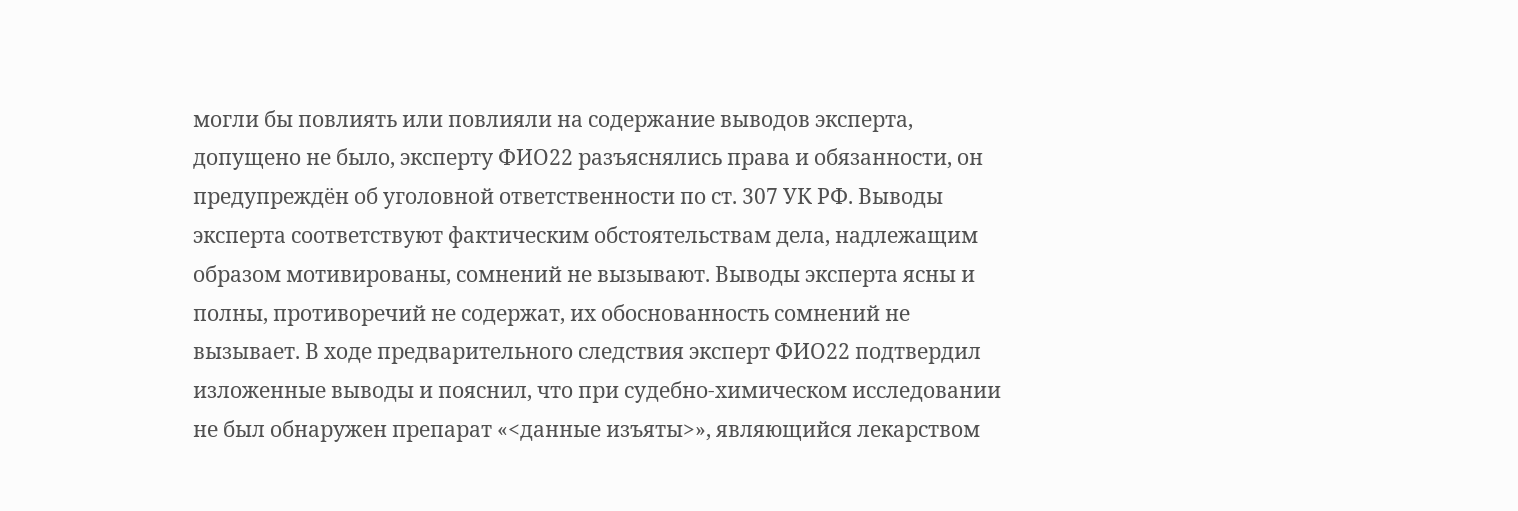могли бы повлиять или повлияли на содержание выводов эксперта, допущено не было, эксперту ФИО22 разъяснялись права и обязанности, он предупреждён об уголовной ответственности по ст. 307 УК РФ. Выводы эксперта соответствуют фактическим обстоятельствам дела, надлежащим образом мотивированы, сомнений не вызывают. Выводы эксперта ясны и полны, противоречий не содержат, их обоснованность сомнений не вызывает. В ходе предварительного следствия эксперт ФИО22 подтвердил изложенные выводы и пояснил, что при судебно-химическом исследовании не был обнаружен препарат «<данные изъяты>», являющийся лекарством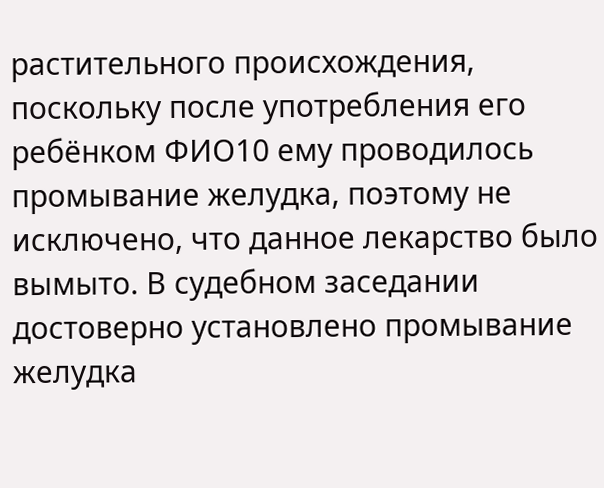растительного происхождения, поскольку после употребления его ребёнком ФИО10 ему проводилось промывание желудка, поэтому не исключено, что данное лекарство было вымыто. В судебном заседании достоверно установлено промывание желудка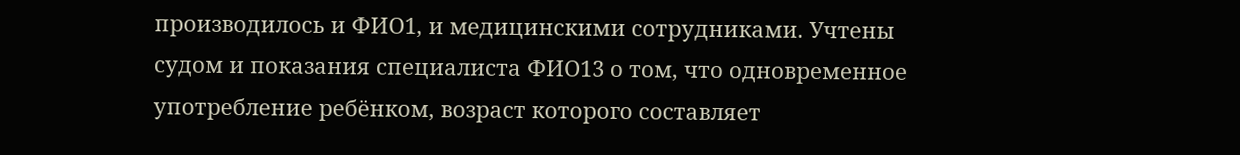производилось и ФИО1, и медицинскими сотрудниками. Учтены судом и показания специалиста ФИО13 о том, что одновременное употребление ребёнком, возраст которого составляет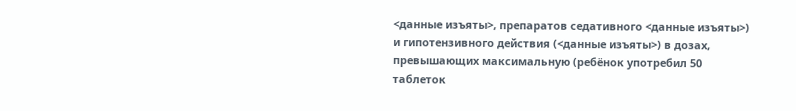<данные изъяты>, препаратов седативного <данные изъяты>) и гипотензивного действия (<данные изъяты>) в дозах, превышающих максимальную (ребёнок употребил 50 таблеток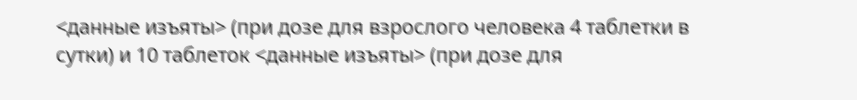<данные изъяты> (при дозе для взрослого человека 4 таблетки в сутки) и 10 таблеток <данные изъяты> (при дозе для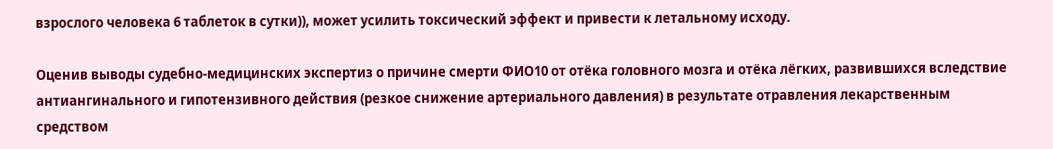взрослого человека 6 таблеток в сутки)), может усилить токсический эффект и привести к летальному исходу.

Оценив выводы судебно-медицинских экспертиз о причине смерти ФИО10 от отёка головного мозга и отёка лёгких, развившихся вследствие антиангинального и гипотензивного действия (резкое снижение артериального давления) в результате отравления лекарственным средством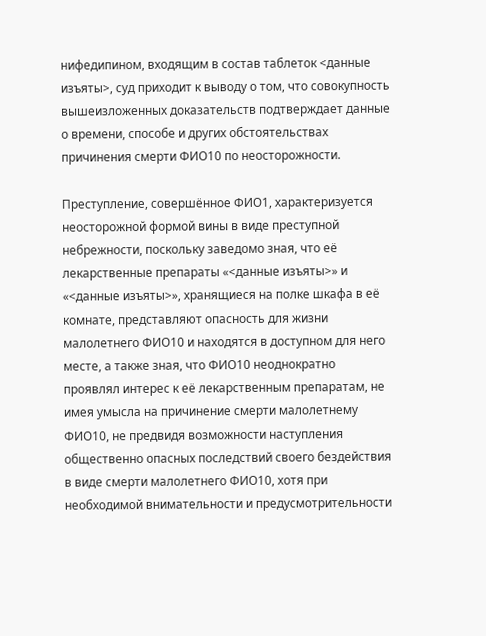нифедипином, входящим в состав таблеток <данные изъяты>, суд приходит к выводу о том, что совокупность вышеизложенных доказательств подтверждает данные о времени, способе и других обстоятельствах причинения смерти ФИО10 по неосторожности.

Преступление, совершённое ФИО1, характеризуется неосторожной формой вины в виде преступной небрежности, поскольку заведомо зная, что её лекарственные препараты «<данные изъяты>» и «<данные изъяты>», хранящиеся на полке шкафа в её комнате, представляют опасность для жизни малолетнего ФИО10 и находятся в доступном для него месте, а также зная, что ФИО10 неоднократно проявлял интерес к её лекарственным препаратам, не имея умысла на причинение смерти малолетнему ФИО10, не предвидя возможности наступления общественно опасных последствий своего бездействия в виде смерти малолетнего ФИО10, хотя при необходимой внимательности и предусмотрительности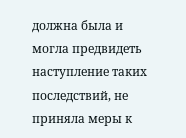должна была и могла предвидеть наступление таких последствий, не приняла меры к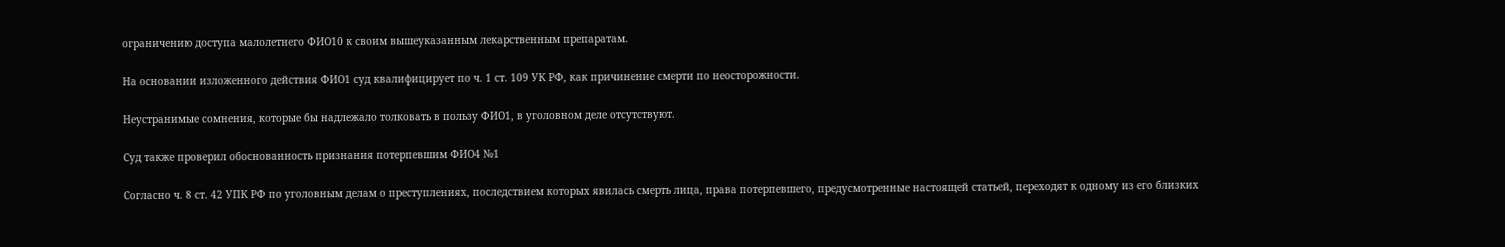ограничению доступа малолетнего ФИО10 к своим вышеуказанным лекарственным препаратам.

На основании изложенного действия ФИО1 суд квалифицирует по ч. 1 ст. 109 УК РФ, как причинение смерти по неосторожности.

Неустранимые сомнения, которые бы надлежало толковать в пользу ФИО1, в уголовном деле отсутствуют.

Суд также проверил обоснованность признания потерпевшим ФИО4 №1

Согласно ч. 8 ст. 42 УПК РФ по уголовным делам о преступлениях, последствием которых явилась смерть лица, права потерпевшего, предусмотренные настоящей статьей, переходят к одному из его близких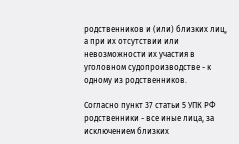родственников и (или) близких лиц, а при их отсутствии или невозможности их участия в уголовном судопроизводстве - к одному из родственников.

Согласно пункт 37 статьи 5 УПК РФ родственники - все иные лица, за исключением близких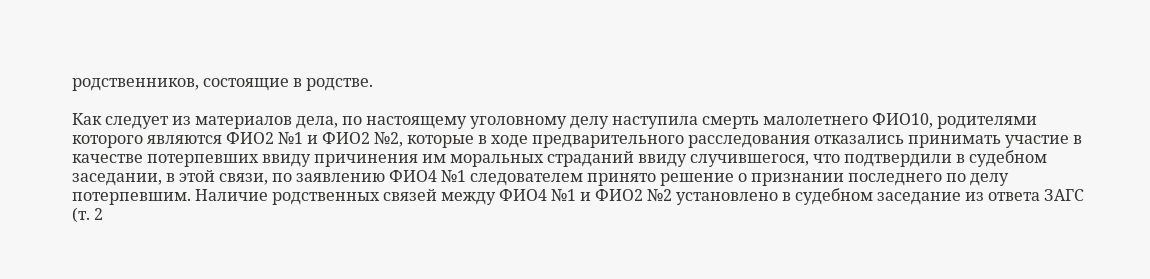родственников, состоящие в родстве.

Как следует из материалов дела, по настоящему уголовному делу наступила смерть малолетнего ФИО10, родителями которого являются ФИО2 №1 и ФИО2 №2, которые в ходе предварительного расследования отказались принимать участие в качестве потерпевших ввиду причинения им моральных страданий ввиду случившегося, что подтвердили в судебном заседании, в этой связи, по заявлению ФИО4 №1 следователем принято решение о признании последнего по делу потерпевшим. Наличие родственных связей между ФИО4 №1 и ФИО2 №2 установлено в судебном заседание из ответа ЗАГС (т. 2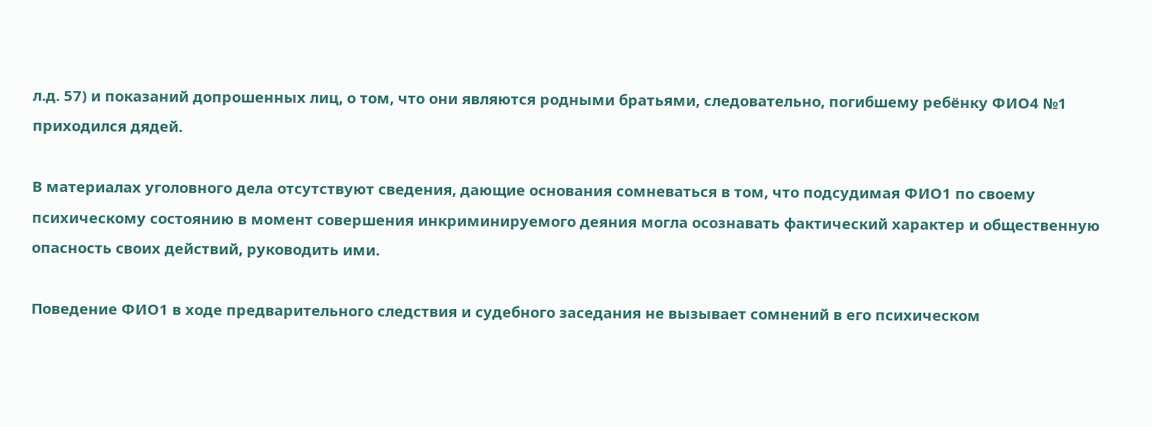л.д. 57) и показаний допрошенных лиц, о том, что они являются родными братьями, следовательно, погибшему ребёнку ФИО4 №1 приходился дядей.

В материалах уголовного дела отсутствуют сведения, дающие основания сомневаться в том, что подсудимая ФИО1 по своему психическому состоянию в момент совершения инкриминируемого деяния могла осознавать фактический характер и общественную опасность своих действий, руководить ими.

Поведение ФИО1 в ходе предварительного следствия и судебного заседания не вызывает сомнений в его психическом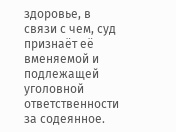здоровье, в связи с чем, суд признаёт её вменяемой и подлежащей уголовной ответственности за содеянное.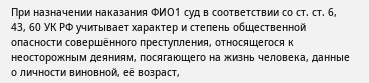При назначении наказания ФИО1 суд в соответствии со ст. ст. 6, 43, 60 УК РФ учитывает характер и степень общественной опасности совершённого преступления, относящегося к неосторожным деяниям, посягающего на жизнь человека, данные о личности виновной, её возраст,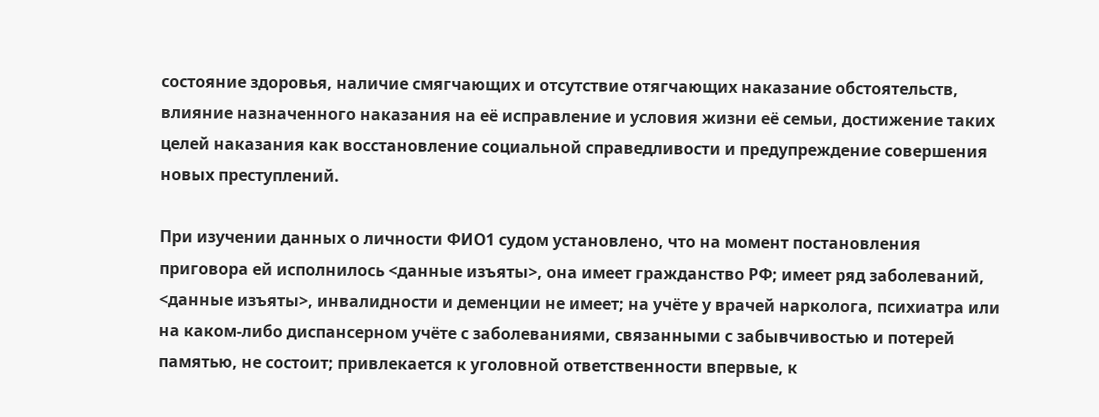состояние здоровья, наличие смягчающих и отсутствие отягчающих наказание обстоятельств, влияние назначенного наказания на её исправление и условия жизни её семьи, достижение таких целей наказания как восстановление социальной справедливости и предупреждение совершения новых преступлений.

При изучении данных о личности ФИО1 судом установлено, что на момент постановления приговора ей исполнилось <данные изъяты>, она имеет гражданство РФ; имеет ряд заболеваний, <данные изъяты>, инвалидности и деменции не имеет; на учёте у врачей нарколога, психиатра или на каком-либо диспансерном учёте с заболеваниями, связанными с забывчивостью и потерей памятью, не состоит; привлекается к уголовной ответственности впервые, к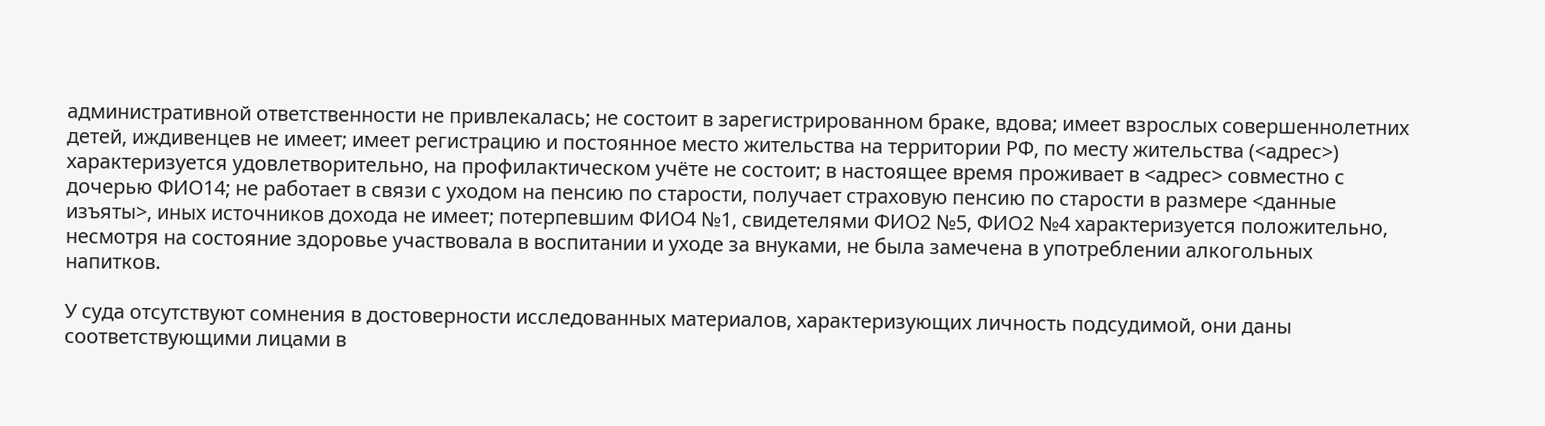административной ответственности не привлекалась; не состоит в зарегистрированном браке, вдова; имеет взрослых совершеннолетних детей, иждивенцев не имеет; имеет регистрацию и постоянное место жительства на территории РФ, по месту жительства (<адрес>) характеризуется удовлетворительно, на профилактическом учёте не состоит; в настоящее время проживает в <адрес> совместно с дочерью ФИО14; не работает в связи с уходом на пенсию по старости, получает страховую пенсию по старости в размере <данные изъяты>, иных источников дохода не имеет; потерпевшим ФИО4 №1, свидетелями ФИО2 №5, ФИО2 №4 характеризуется положительно, несмотря на состояние здоровье участвовала в воспитании и уходе за внуками, не была замечена в употреблении алкогольных напитков.

У суда отсутствуют сомнения в достоверности исследованных материалов, характеризующих личность подсудимой, они даны соответствующими лицами в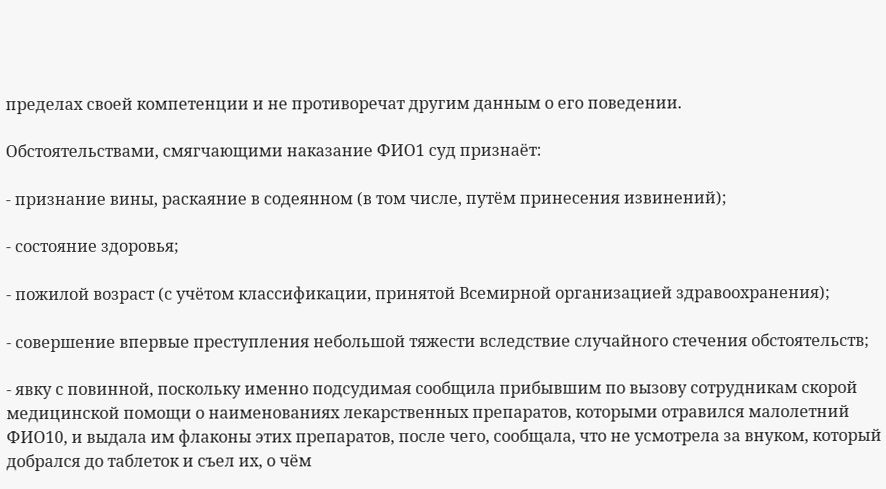пределах своей компетенции и не противоречат другим данным о его поведении.

Обстоятельствами, смягчающими наказание ФИО1 суд признаёт:

- признание вины, раскаяние в содеянном (в том числе, путём принесения извинений);

- состояние здоровья;

- пожилой возраст (с учётом классификации, принятой Всемирной организацией здравоохранения);

- совершение впервые преступления небольшой тяжести вследствие случайного стечения обстоятельств;

- явку с повинной, поскольку именно подсудимая сообщила прибывшим по вызову сотрудникам скорой медицинской помощи о наименованиях лекарственных препаратов, которыми отравился малолетний ФИО10, и выдала им флаконы этих препаратов, после чего, сообщала, что не усмотрела за внуком, который добрался до таблеток и съел их, о чём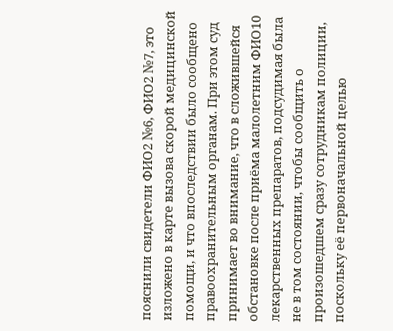пояснили свидетели ФИО2 №6, ФИО2 №7, это изложено в карте вызова скорой медицинской помощи, и что впоследствии было сообщено правоохранительным органам. При этом суд принимает во внимание, что в сложившейся обстановке после приёма малолетним ФИО10 лекарственных препаратов, подсудимая была не в том состоянии, чтобы сообщить о произошедшем сразу сотрудникам полиции, поскольку её первоначальной целью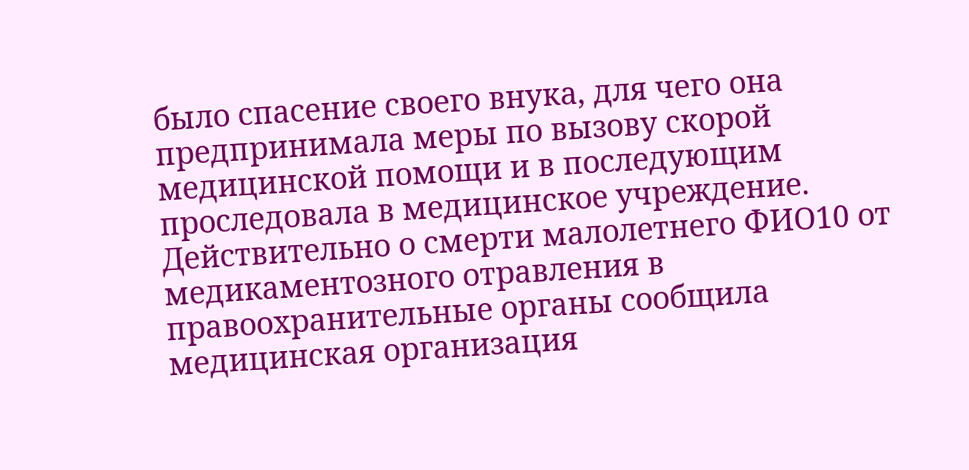было спасение своего внука, для чего она предпринимала меры по вызову скорой медицинской помощи и в последующим проследовала в медицинское учреждение. Действительно о смерти малолетнего ФИО10 от медикаментозного отравления в правоохранительные органы сообщила медицинская организация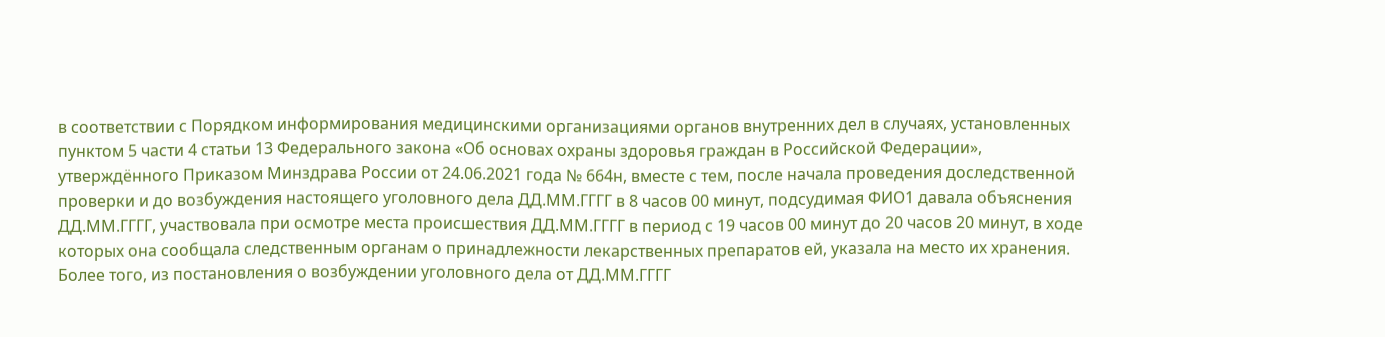в соответствии с Порядком информирования медицинскими организациями органов внутренних дел в случаях, установленных пунктом 5 части 4 статьи 13 Федерального закона «Об основах охраны здоровья граждан в Российской Федерации», утверждённого Приказом Минздрава России от 24.06.2021 года № 664н, вместе с тем, после начала проведения доследственной проверки и до возбуждения настоящего уголовного дела ДД.ММ.ГГГГ в 8 часов 00 минут, подсудимая ФИО1 давала объяснения ДД.ММ.ГГГГ, участвовала при осмотре места происшествия ДД.ММ.ГГГГ в период с 19 часов 00 минут до 20 часов 20 минут, в ходе которых она сообщала следственным органам о принадлежности лекарственных препаратов ей, указала на место их хранения. Более того, из постановления о возбуждении уголовного дела от ДД.ММ.ГГГГ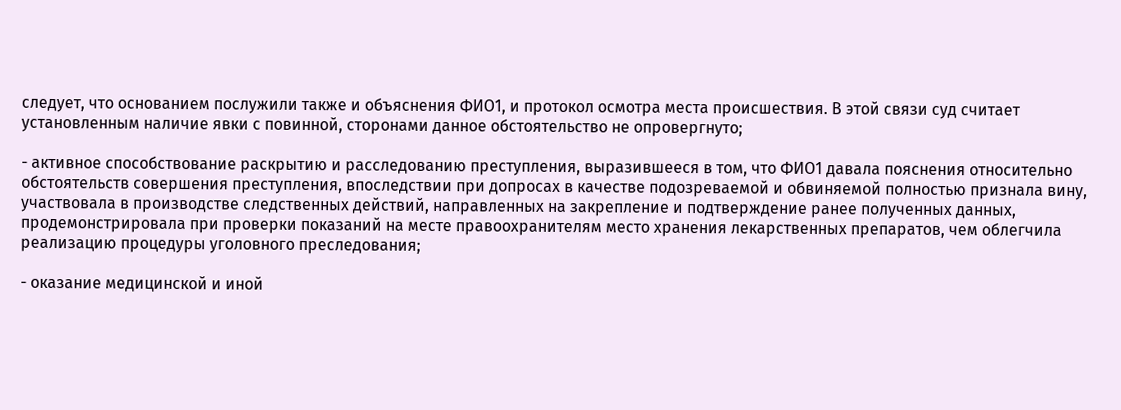следует, что основанием послужили также и объяснения ФИО1, и протокол осмотра места происшествия. В этой связи суд считает установленным наличие явки с повинной, сторонами данное обстоятельство не опровергнуто;

- активное способствование раскрытию и расследованию преступления, выразившееся в том, что ФИО1 давала пояснения относительно обстоятельств совершения преступления, впоследствии при допросах в качестве подозреваемой и обвиняемой полностью признала вину, участвовала в производстве следственных действий, направленных на закрепление и подтверждение ранее полученных данных, продемонстрировала при проверки показаний на месте правоохранителям место хранения лекарственных препаратов, чем облегчила реализацию процедуры уголовного преследования;

- оказание медицинской и иной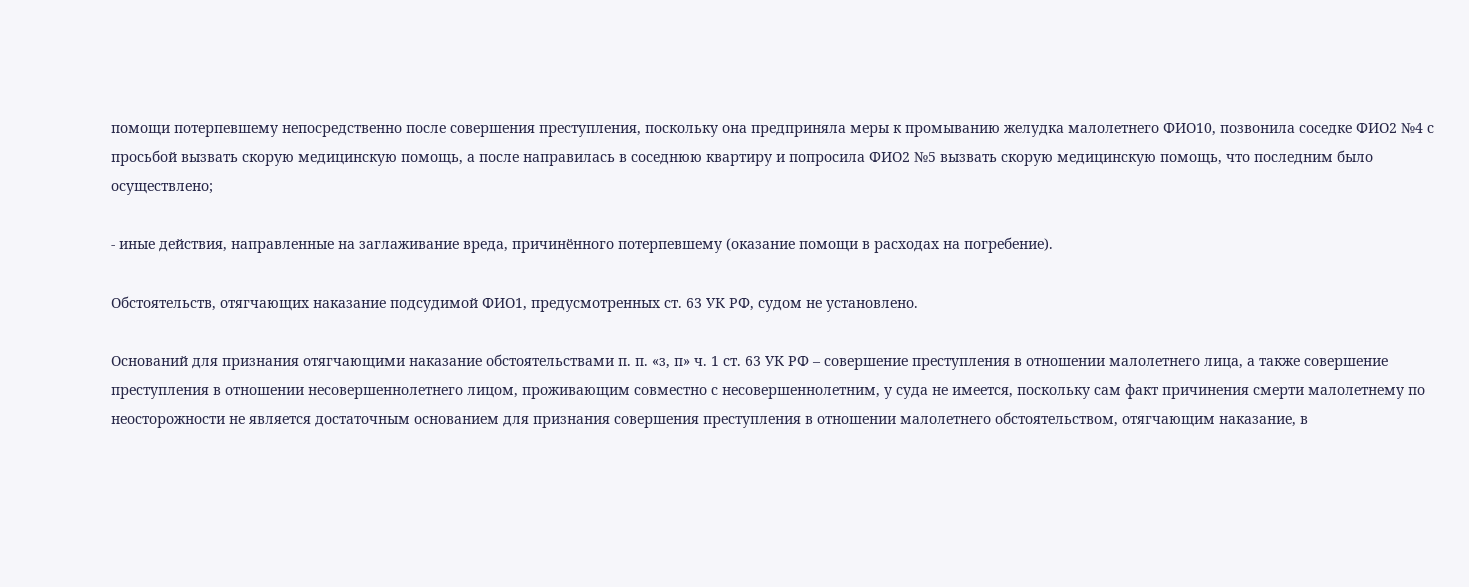помощи потерпевшему непосредственно после совершения преступления, поскольку она предприняла меры к промыванию желудка малолетнего ФИО10, позвонила соседке ФИО2 №4 с просьбой вызвать скорую медицинскую помощь, а после направилась в соседнюю квартиру и попросила ФИО2 №5 вызвать скорую медицинскую помощь, что последним было осуществлено;

- иные действия, направленные на заглаживание вреда, причинённого потерпевшему (оказание помощи в расходах на погребение).

Обстоятельств, отягчающих наказание подсудимой ФИО1, предусмотренных ст. 63 УК РФ, судом не установлено.

Оснований для признания отягчающими наказание обстоятельствами п. п. «з, п» ч. 1 ст. 63 УК РФ – совершение преступления в отношении малолетнего лица, а также совершение преступления в отношении несовершеннолетнего лицом, проживающим совместно с несовершеннолетним, у суда не имеется, поскольку сам факт причинения смерти малолетнему по неосторожности не является достаточным основанием для признания совершения преступления в отношении малолетнего обстоятельством, отягчающим наказание, в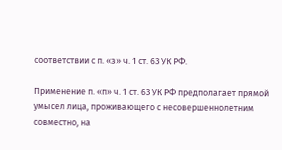соответствии с п. «з» ч. 1 ст. 63 УК РФ.

Применение п. «п» ч. 1 ст. 63 УК РФ предполагает прямой умысел лица, проживающего с несовершеннолетним совместно, на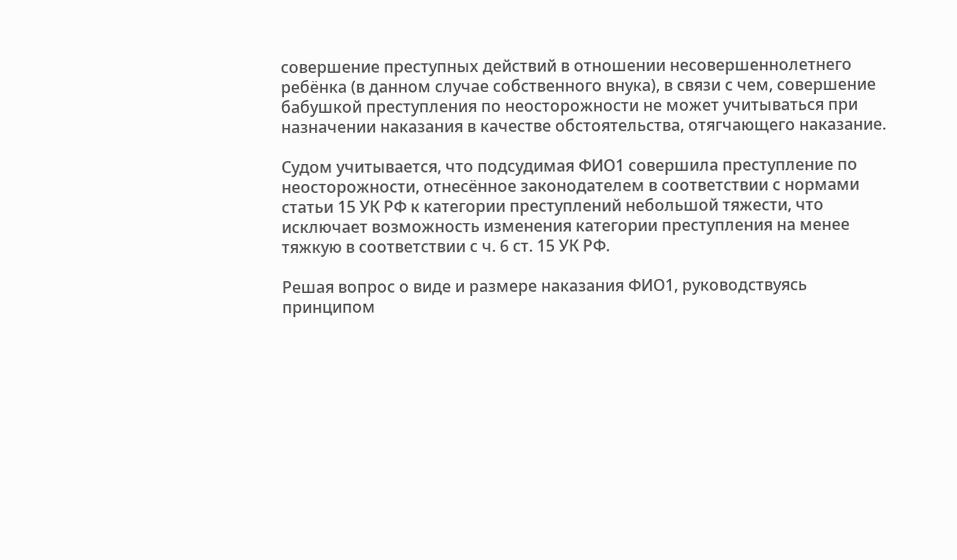совершение преступных действий в отношении несовершеннолетнего ребёнка (в данном случае собственного внука), в связи с чем, совершение бабушкой преступления по неосторожности не может учитываться при назначении наказания в качестве обстоятельства, отягчающего наказание.

Судом учитывается, что подсудимая ФИО1 совершила преступление по неосторожности, отнесённое законодателем в соответствии с нормами статьи 15 УК РФ к категории преступлений небольшой тяжести, что исключает возможность изменения категории преступления на менее тяжкую в соответствии с ч. 6 ст. 15 УК РФ.

Решая вопрос о виде и размере наказания ФИО1, руководствуясь принципом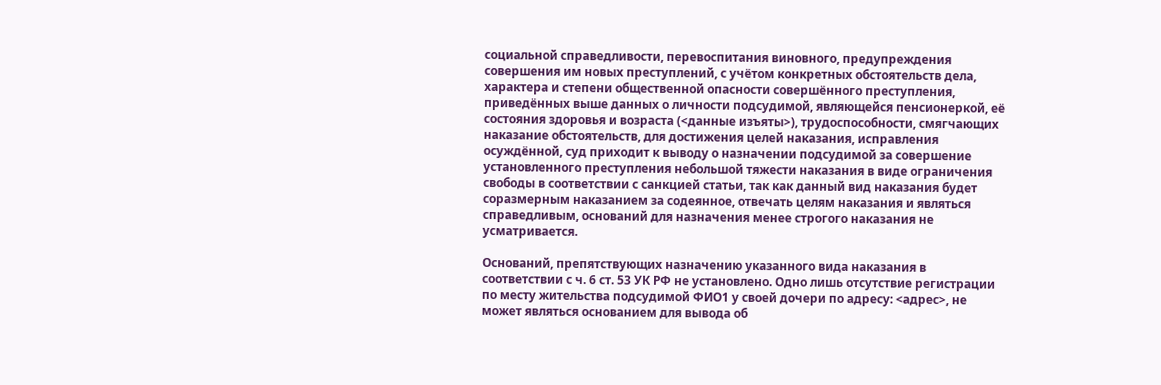социальной справедливости, перевоспитания виновного, предупреждения совершения им новых преступлений, с учётом конкретных обстоятельств дела, характера и степени общественной опасности совершённого преступления, приведённых выше данных о личности подсудимой, являющейся пенсионеркой, её состояния здоровья и возраста (<данные изъяты>), трудоспособности, смягчающих наказание обстоятельств, для достижения целей наказания, исправления осуждённой, суд приходит к выводу о назначении подсудимой за совершение установленного преступления небольшой тяжести наказания в виде ограничения свободы в соответствии с санкцией статьи, так как данный вид наказания будет соразмерным наказанием за содеянное, отвечать целям наказания и являться справедливым, оснований для назначения менее строгого наказания не усматривается.

Оснований, препятствующих назначению указанного вида наказания в соответствии с ч. 6 ст. 53 УК РФ не установлено. Одно лишь отсутствие регистрации по месту жительства подсудимой ФИО1 у своей дочери по адресу: <адрес>, не может являться основанием для вывода об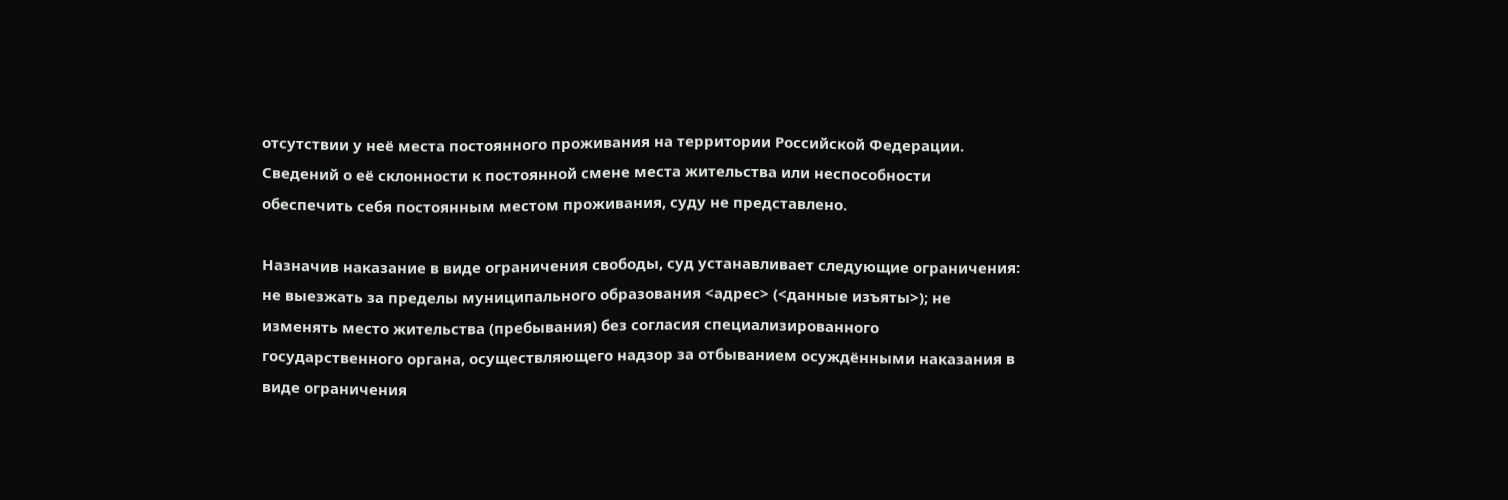отсутствии у неё места постоянного проживания на территории Российской Федерации. Сведений о её склонности к постоянной смене места жительства или неспособности обеспечить себя постоянным местом проживания, суду не представлено.

Назначив наказание в виде ограничения свободы, суд устанавливает следующие ограничения: не выезжать за пределы муниципального образования <адрес> (<данные изъяты>); не изменять место жительства (пребывания) без согласия специализированного государственного органа, осуществляющего надзор за отбыванием осуждёнными наказания в виде ограничения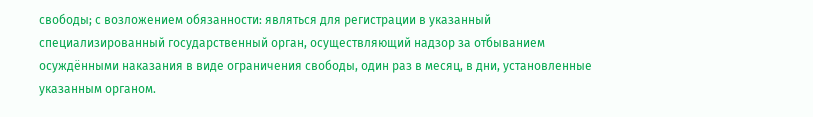свободы; с возложением обязанности: являться для регистрации в указанный специализированный государственный орган, осуществляющий надзор за отбыванием осуждёнными наказания в виде ограничения свободы, один раз в месяц, в дни, установленные указанным органом.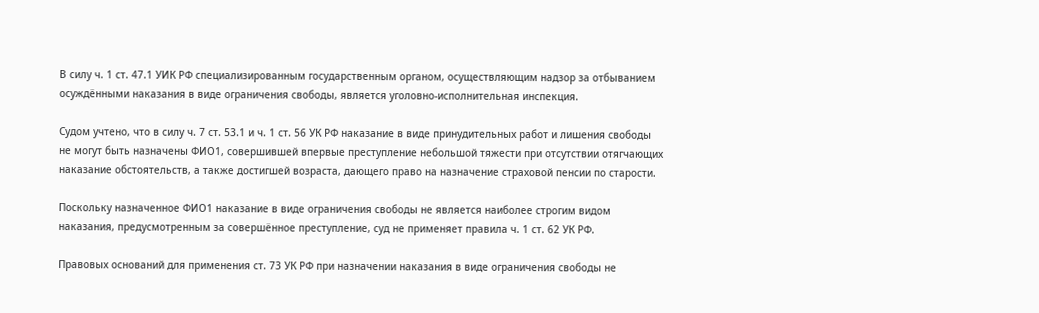В силу ч. 1 ст. 47.1 УИК РФ специализированным государственным органом, осуществляющим надзор за отбыванием осуждёнными наказания в виде ограничения свободы, является уголовно-исполнительная инспекция.

Судом учтено, что в силу ч. 7 ст. 53.1 и ч. 1 ст. 56 УК РФ наказание в виде принудительных работ и лишения свободы не могут быть назначены ФИО1, совершившей впервые преступление небольшой тяжести при отсутствии отягчающих наказание обстоятельств, а также достигшей возраста, дающего право на назначение страховой пенсии по старости.

Поскольку назначенное ФИО1 наказание в виде ограничения свободы не является наиболее строгим видом наказания, предусмотренным за совершённое преступление, суд не применяет правила ч. 1 ст. 62 УК РФ.

Правовых оснований для применения ст. 73 УК РФ при назначении наказания в виде ограничения свободы не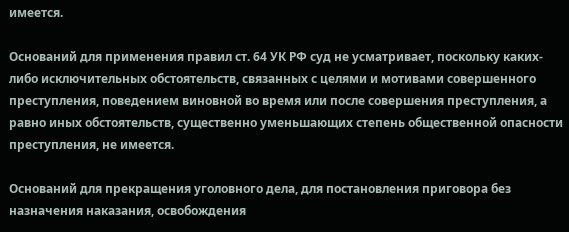имеется.

Оснований для применения правил ст. 64 УК РФ суд не усматривает, поскольку каких-либо исключительных обстоятельств, связанных с целями и мотивами совершенного преступления, поведением виновной во время или после совершения преступления, а равно иных обстоятельств, существенно уменьшающих степень общественной опасности преступления, не имеется.

Оснований для прекращения уголовного дела, для постановления приговора без назначения наказания, освобождения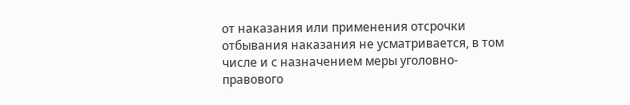от наказания или применения отсрочки отбывания наказания не усматривается, в том числе и с назначением меры уголовно-правового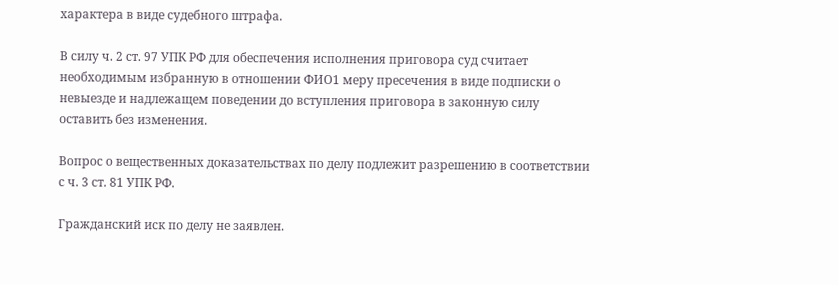характера в виде судебного штрафа.

В силу ч. 2 ст. 97 УПК РФ для обеспечения исполнения приговора суд считает необходимым избранную в отношении ФИО1 меру пресечения в виде подписки о невыезде и надлежащем поведении до вступления приговора в законную силу оставить без изменения.

Вопрос о вещественных доказательствах по делу подлежит разрешению в соответствии с ч. 3 ст. 81 УПК РФ.

Гражданский иск по делу не заявлен.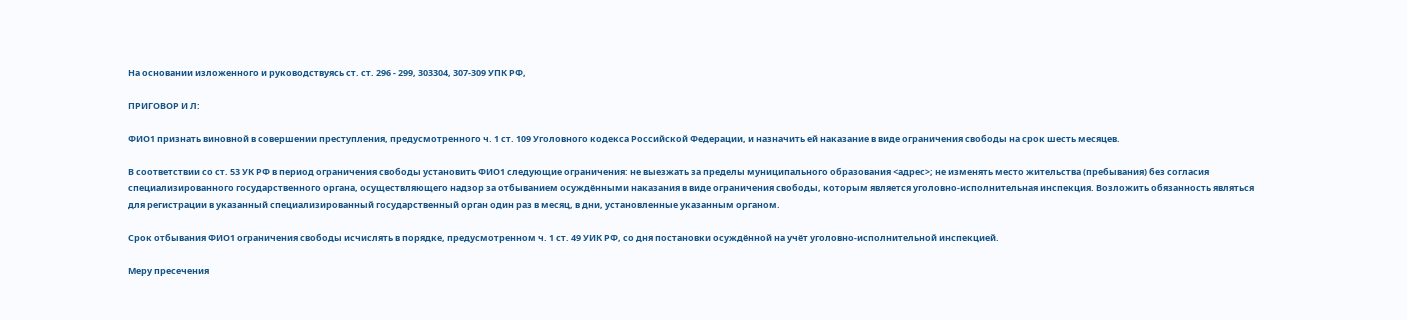На основании изложенного и руководствуясь ст. ст. 296 - 299, 303304, 307-309 УПК РФ,

ПРИГОВОР И Л:

ФИО1 признать виновной в совершении преступления, предусмотренного ч. 1 ст. 109 Уголовного кодекса Российской Федерации, и назначить ей наказание в виде ограничения свободы на срок шесть месяцев.

В соответствии со ст. 53 УК РФ в период ограничения свободы установить ФИО1 следующие ограничения: не выезжать за пределы муниципального образования <адрес>; не изменять место жительства (пребывания) без согласия специализированного государственного органа, осуществляющего надзор за отбыванием осуждёнными наказания в виде ограничения свободы, которым является уголовно-исполнительная инспекция. Возложить обязанность являться для регистрации в указанный специализированный государственный орган один раз в месяц, в дни, установленные указанным органом.

Срок отбывания ФИО1 ограничения свободы исчислять в порядке, предусмотренном ч. 1 ст. 49 УИК РФ, со дня постановки осуждённой на учёт уголовно-исполнительной инспекцией.

Меру пресечения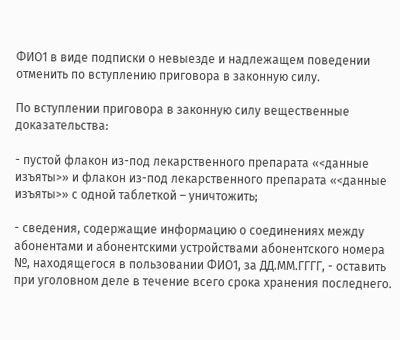ФИО1 в виде подписки о невыезде и надлежащем поведении отменить по вступлению приговора в законную силу.

По вступлении приговора в законную силу вещественные доказательства:

- пустой флакон из-под лекарственного препарата «<данные изъяты>» и флакон из-под лекарственного препарата «<данные изъяты>» с одной таблеткой – уничтожить;

- сведения, содержащие информацию о соединениях между абонентами и абонентскими устройствами абонентского номера №, находящегося в пользовании ФИО1, за ДД.ММ.ГГГГ, - оставить при уголовном деле в течение всего срока хранения последнего.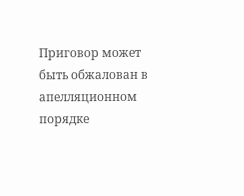Приговор может быть обжалован в апелляционном порядке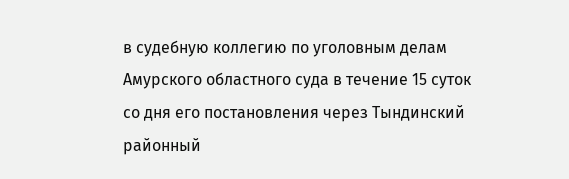в судебную коллегию по уголовным делам Амурского областного суда в течение 15 суток со дня его постановления через Тындинский районный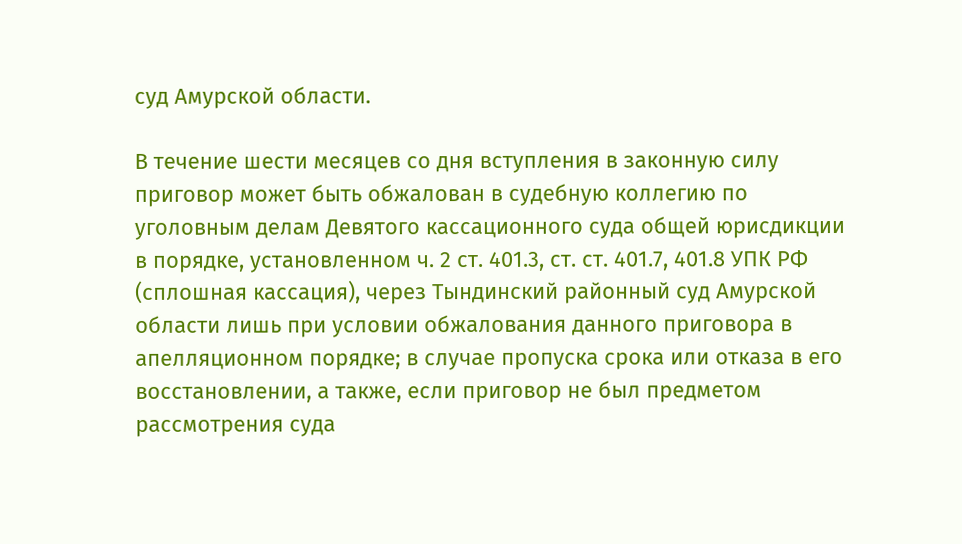суд Амурской области.

В течение шести месяцев со дня вступления в законную силу приговор может быть обжалован в судебную коллегию по уголовным делам Девятого кассационного суда общей юрисдикции в порядке, установленном ч. 2 ст. 401.3, ст. ст. 401.7, 401.8 УПК РФ (сплошная кассация), через Тындинский районный суд Амурской области лишь при условии обжалования данного приговора в апелляционном порядке; в случае пропуска срока или отказа в его восстановлении, а также, если приговор не был предметом рассмотрения суда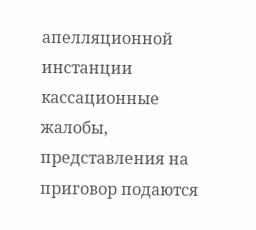апелляционной инстанции кассационные жалобы, представления на приговор подаются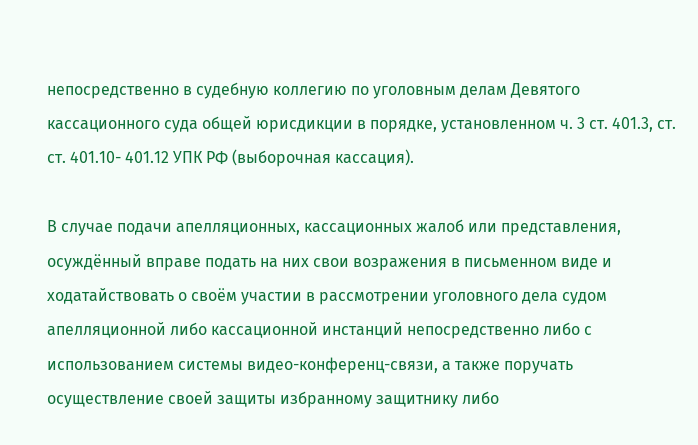непосредственно в судебную коллегию по уголовным делам Девятого кассационного суда общей юрисдикции в порядке, установленном ч. 3 ст. 401.3, ст. ст. 401.10- 401.12 УПК РФ (выборочная кассация).

В случае подачи апелляционных, кассационных жалоб или представления, осуждённый вправе подать на них свои возражения в письменном виде и ходатайствовать о своём участии в рассмотрении уголовного дела судом апелляционной либо кассационной инстанций непосредственно либо с использованием системы видео-конференц-связи, а также поручать осуществление своей защиты избранному защитнику либо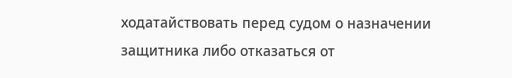ходатайствовать перед судом о назначении защитника либо отказаться от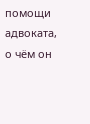помощи адвоката, о чём он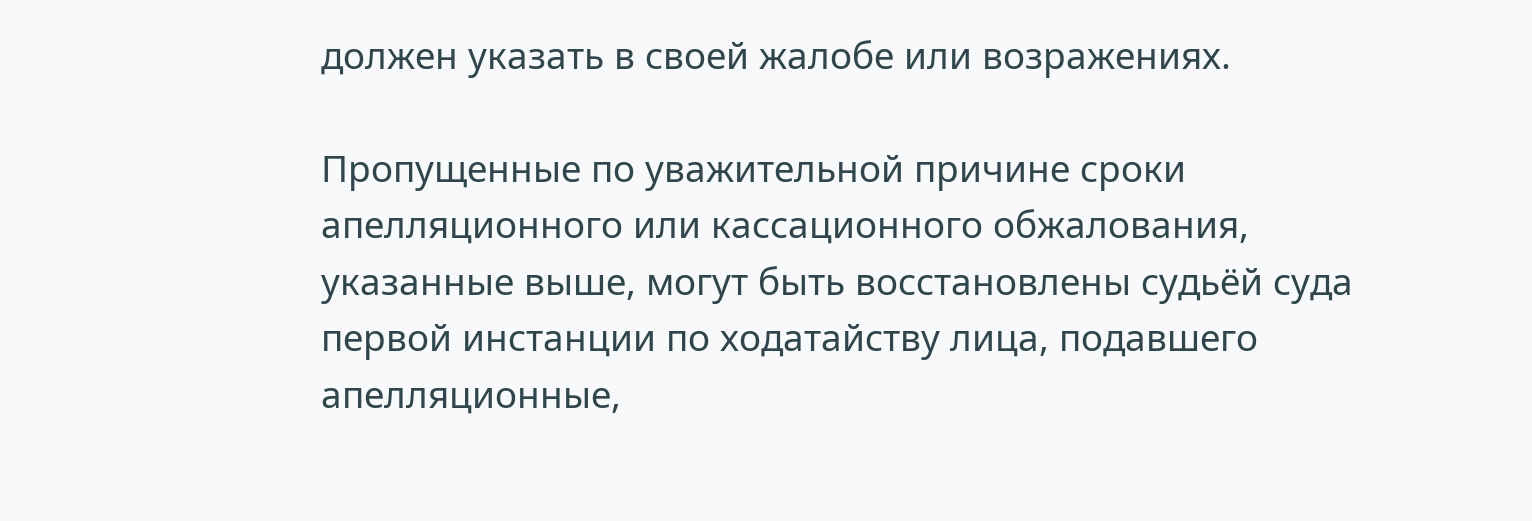должен указать в своей жалобе или возражениях.

Пропущенные по уважительной причине сроки апелляционного или кассационного обжалования, указанные выше, могут быть восстановлены судьёй суда первой инстанции по ходатайству лица, подавшего апелляционные,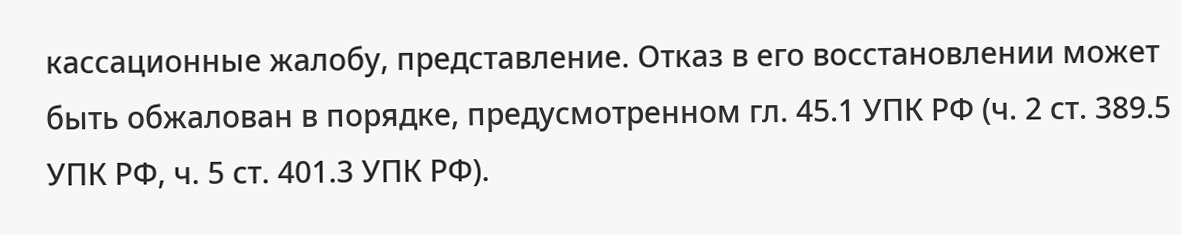кассационные жалобу, представление. Отказ в его восстановлении может быть обжалован в порядке, предусмотренном гл. 45.1 УПК РФ (ч. 2 ст. 389.5 УПК РФ, ч. 5 ст. 401.3 УПК РФ).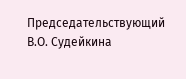Председательствующий В.О. Судейкина